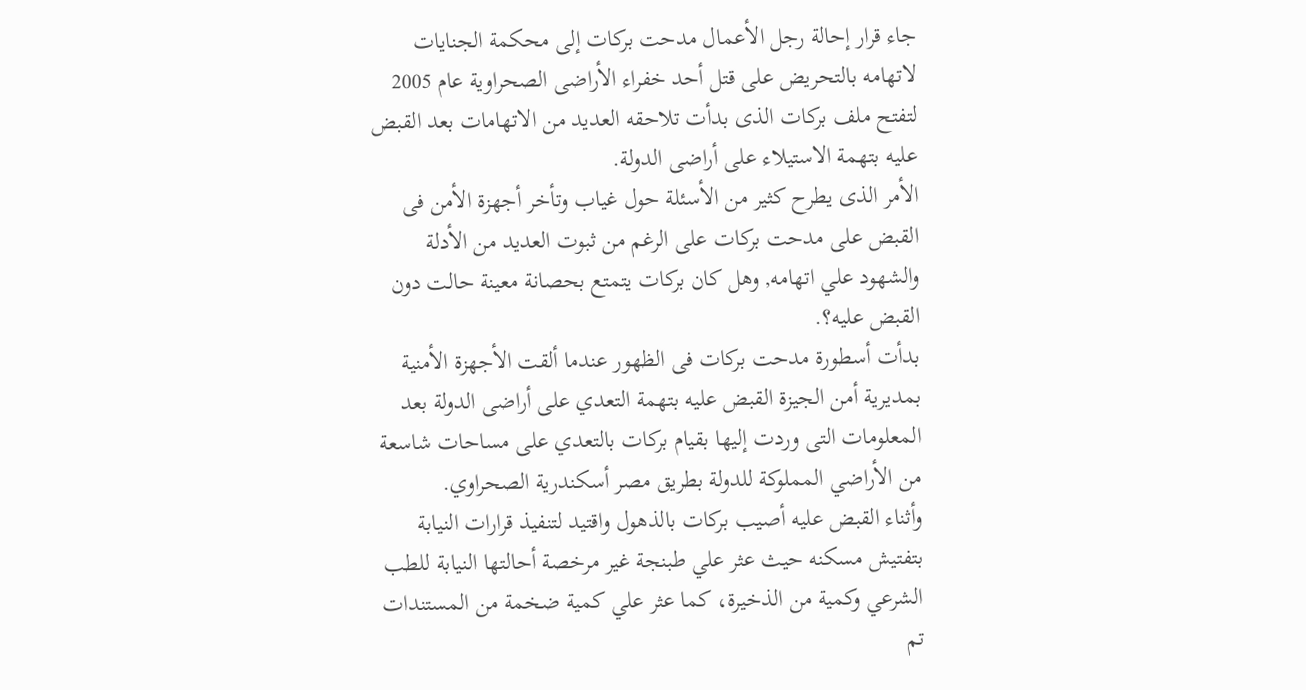جاء قرار إحالة رجل الأعمال مدحت بركات إلى محكمة الجنايات لاتهامه بالتحريض على قتل أحد خفراء الأراضى الصحراوية عام 2005 لتفتح ملف بركات الذى بدأت تلاحقه العديد من الاتهامات بعد القبض عليه بتهمة الاستيلاء على أراضى الدولة.
الأمر الذى يطرح كثير من الأسئلة حول غياب وتأخر أجهزة الأمن فى القبض على مدحت بركات على الرغم من ثبوت العديد من الأدلة والشهود علي اتهامه, وهل كان بركات يتمتع بحصانة معينة حالت دون القبض عليه؟.
بدأت أسطورة مدحت بركات فى الظهور عندما ألقت الأجهزة الأمنية بمديرية أمن الجيزة القبض عليه بتهمة التعدي على أراضى الدولة بعد المعلومات التى وردت إليها بقيام بركات بالتعدي على مساحات شاسعة من الأراضي المملوكة للدولة بطريق مصر أسكندرية الصحراوي.
وأثناء القبض عليه أصيب بركات بالذهول واقتيد لتنفيذ قرارات النيابة بتفتيش مسكنه حيث عثر علي طبنجة غير مرخصة أحالتها النيابة للطب الشرعي وكمية من الذخيرة، كما عثر علي كمية ضخمة من المستندات تم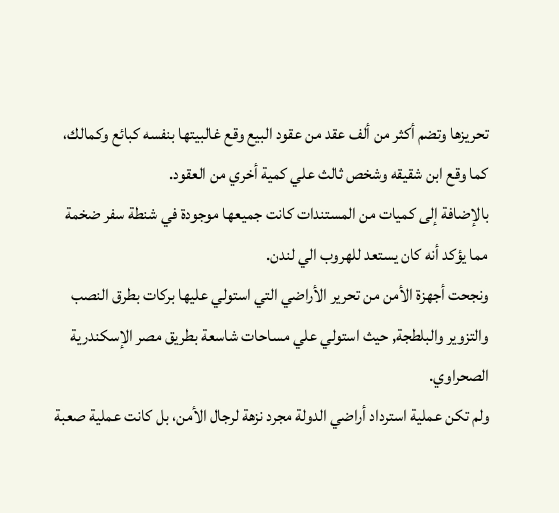تحريزها وتضم أكثر من ألف عقد من عقود البيع وقع غالبيتها بنفسه كبائع وكمالك، كما وقع ابن شقيقه وشخص ثالث علي كمية أخري من العقود.
بالإضافة إلى كميات من المستندات كانت جميعها موجودة في شنطة سفر ضخمة مما يؤكد أنه كان يستعد للهروب الي لندن.
ونجحت أجهزة الأمن من تحرير الأراضي التي استولي عليها بركات بطرق النصب والتزوير والبلطجة, حيث استولي علي مساحات شاسعة بطريق مصر الإسكندرية الصحراوي.
ولم تكن عملية استرداد أراضي الدولة مجرد نزهة لرجال الأمن، بل كانت عملية صعبة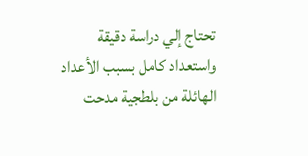تحتاج إلي دراسة دقيقة واستعداد كامل بسبب الأعداد الهائلة من بلطجية مدحت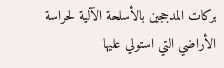بركات المدججين بالأسلحة الآلية لحراسة الأراضي التي استولي عليها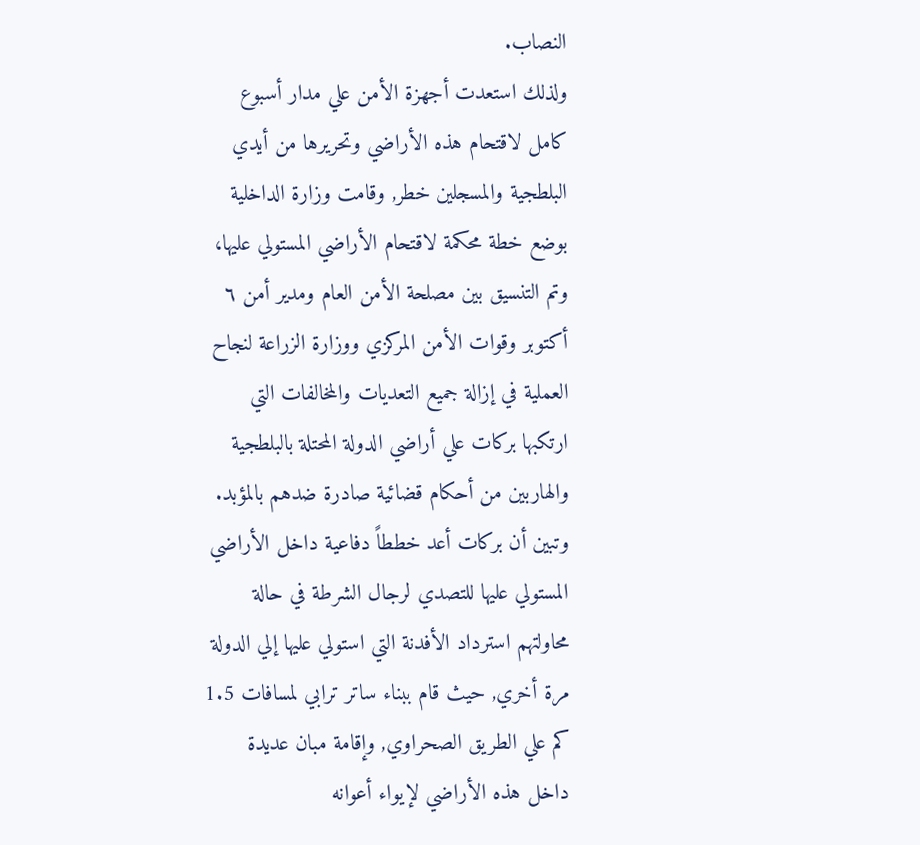النصاب.
ولذلك استعدت أجهزة الأمن علي مدار أسبوع كامل لاقتحام هذه الأراضي وتحريرها من أيدي البلطجية والمسجلين خطر, وقامت وزارة الداخلية بوضع خطة محكمة لاقتحام الأراضي المستولي عليها، وتم التنسيق بين مصلحة الأمن العام ومدير أمن ٦ أكتوبر وقوات الأمن المركزي ووزارة الزراعة لنجاح العملية في إزالة جميع التعديات والمخالفات التي ارتكبها بركات علي أراضي الدولة المحتلة بالبلطجية والهاربين من أحكام قضائية صادرة ضدهم بالمؤبد.
وتبين أن بركات أعد خططاً دفاعية داخل الأراضي المستولي عليها للتصدي لرجال الشرطة في حالة محاولتهم استرداد الأفدنة التي استولي عليها إلي الدولة مرة أخري, حيث قام ببناء ساتر ترابي لمسافات 1.5 كم علي الطريق الصحراوي, وإقامة مبان عديدة داخل هذه الأراضي لإيواء أعوانه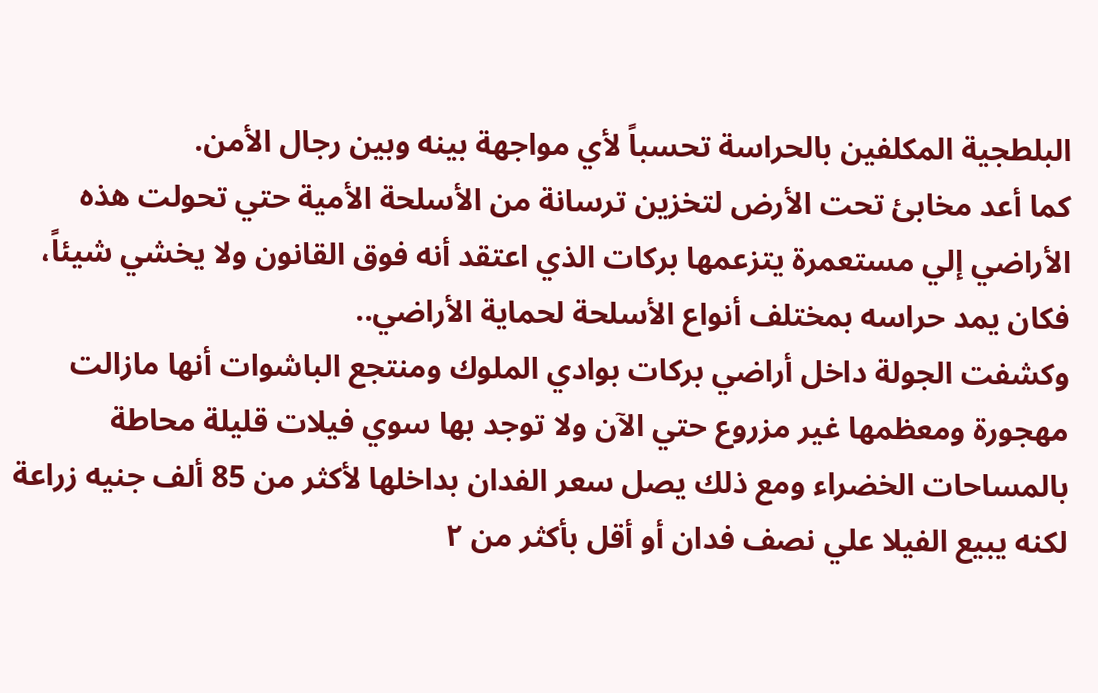البلطجية المكلفين بالحراسة تحسباً لأي مواجهة بينه وبين رجال الأمن.
كما أعد مخابئ تحت الأرض لتخزين ترسانة من الأسلحة الأمية حتي تحولت هذه الأراضي إلي مستعمرة يتزعمها بركات الذي اعتقد أنه فوق القانون ولا يخشي شيئاً، فكان يمد حراسه بمختلف أنواع الأسلحة لحماية الأراضي..
وكشفت الجولة داخل أراضي بركات بوادي الملوك ومنتجع الباشوات أنها مازالت مهجورة ومعظمها غير مزروع حتي الآن ولا توجد بها سوي فيلات قليلة محاطة بالمساحات الخضراء ومع ذلك يصل سعر الفدان بداخلها لأكثر من 85 ألف جنيه زراعة لكنه يبيع الفيلا علي نصف فدان أو أقل بأكثر من ٢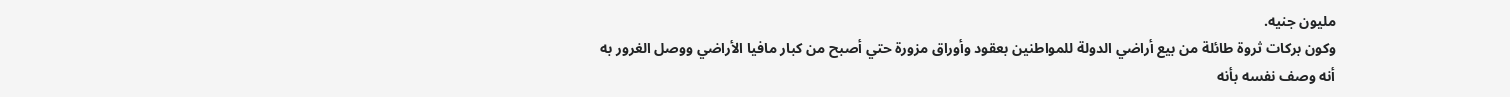مليون جنيه.
وكون بركات ثروة طائلة من بيع أراضي الدولة للمواطنين بعقود وأوراق مزورة حتي أصبح من كبار مافيا الأراضي ووصل الغرور به أنه وصف نفسه بأنه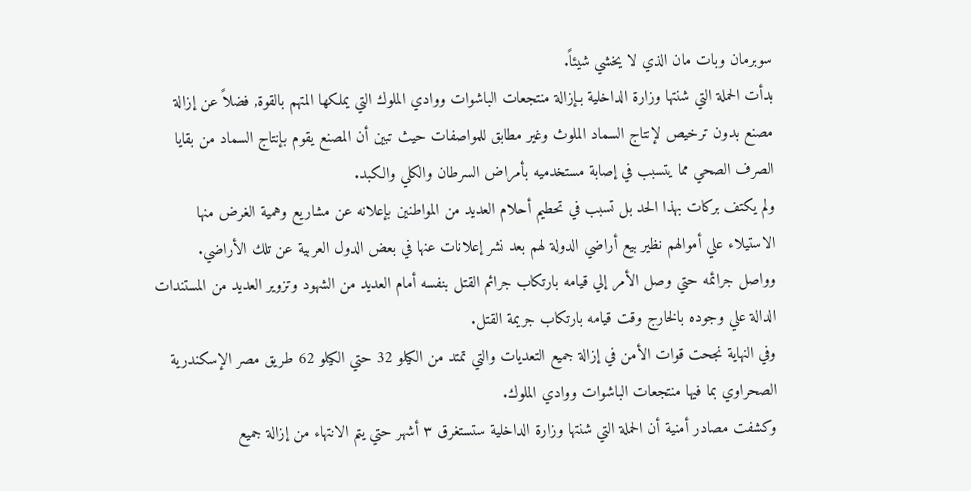سوبرمان وبات مان الذي لا يخشي شيئاً.
بدأت الحملة التي شنتها وزارة الداخلية بـإزالة منتجعات الباشوات ووادي الملوك التي يملكها المتهم بالقوة, فضلاً عن إزالة مصنع بدون ترخيص لإنتاج السماد الملوث وغير مطابق للمواصفات حيث تبين أن المصنع يقوم بإنتاج السماد من بقايا الصرف الصحي مما يتسبب في إصابة مستخدميه بأمراض السرطان والكلي والكبد.
ولم يكتف بركات بهذا الحد بل تسبب في تحطيم أحلام العديد من المواطنين بإعلانه عن مشاريع وهمية الغرض منها الاستيلاء علي أموالهم نظير بيع أراضي الدولة لهم بعد نشر إعلانات عنها في بعض الدول العربية عن تلك الأراضي.
وواصل جرائمه حتي وصل الأمر إلي قيامه بارتكاب جرائم القتل بنفسه أمام العديد من الشهود وتزوير العديد من المستندات الدالة علي وجوده بالخارج وقت قيامه بارتكاب جريمة القتل.
وفي النهاية نجحت قوات الأمن في إزالة جميع التعديات والتي تمتد من الكيلو 32 حتي الكيلو 62 طريق مصر الإسكندرية الصحراوي بما فيها منتجعات الباشوات ووادي الملوك.
وكشفت مصادر أمنية أن الحملة التي شنتها وزارة الداخلية ستستغرق ٣ أشهر حتي يتم الانتهاء من إزالة جميع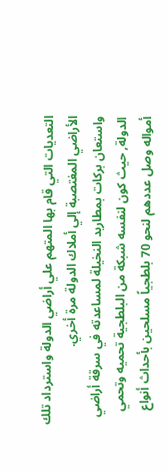التعديات التي قام بها المتهم علي أراضي الدولة واسترداد تلك الأراضي المغتصبة إلي أملاك الدولة مرة أخري.
واستعان بركات بمطاريد النخيلة لمساعدته في سرقة أراضي الدولة, حيث كون لنفسه شبكة من البلطجية تحميه وتحمي أمواله وصل عددهم لنحو 70 بلطجياً مسلحين بأحداث أنواع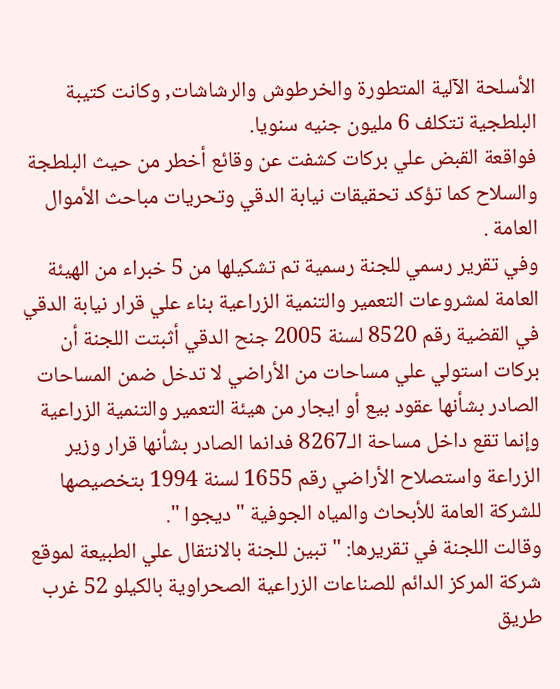الأسلحة الآلية المتطورة والخرطوش والرشاشات, وكانت كتيبة البلطجية تتكلف 6 مليون جنيه سنويا.
فواقعة القبض علي بركات كشفت عن وقائع أخطر من حيث البلطجة والسلاح كما تؤكد تحقيقات نيابة الدقي وتحريات مباحث الأموال العامة .
وفي تقرير رسمي للجنة رسمية تم تشكيلها من 5 خبراء من الهيئة العامة لمشروعات التعمير والتنمية الزراعية بناء علي قرار نيابة الدقي في القضية رقم 8520 لسنة 2005 جنح الدقي أثبتت اللجنة أن بركات استولي علي مساحات من الأراضي لا تدخل ضمن المساحات الصادر بشأنها عقود بيع أو ايجار من هيئة التعمير والتنمية الزراعية وإنما تقع داخل مساحة الـ8267 فدانما الصادر بشأنها قرار وزير الزراعة واستصلاح الأراضي رقم 1655 لسنة 1994 بتخصيصها للشركة العامة للأبحاث والمياه الجوفية " ديجوا ".
وقالت اللجنة في تقريرها: " تبين للجنة بالانتقال علي الطبيعة لموقع شركة المركز الدائم للصناعات الزراعية الصحراوية بالكيلو 52 غرب طريق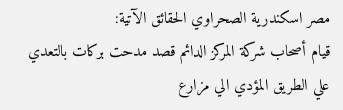مصر اسكندرية الصحراوي الحقائق الآتية:
قيام أصحاب شركة المركز الدائم قصد مدحت بركات بالتعدي علي الطريق المؤدي الي مزارع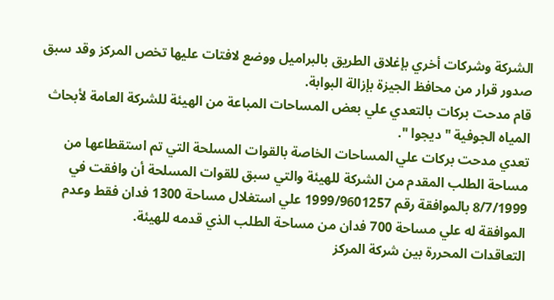الشركة وشركات أخري بإغلاق الطريق بالبراميل ووضع لافتات عليها تخص المركز وقد سبق صدور قرار من محافظ الجيزة بإزالة البوابة.
قام مدحت بركات بالتعدي علي بعض المساحات المباعة من الهيئة للشركة العامة لأبحاث المياه الجوفية " ديجوا ".
تعدي مدحت بركات علي المساحات الخاصة بالقوات المسلحة التي تم استقطاعها من مساحة الطلب المقدم من الشركة للهيئة والتي سبق للقوات المسلحة أن وافقت في 8/7/1999 بالموافقة رقم 1999/9601257 علي استغلال مساحة 1300 فدان فقط وعدم الموافقة له علي مساحة 700 فدان من مساحة الطلب الذي قدمه للهيئة.
التعاقدات المحررة بين شركة المركز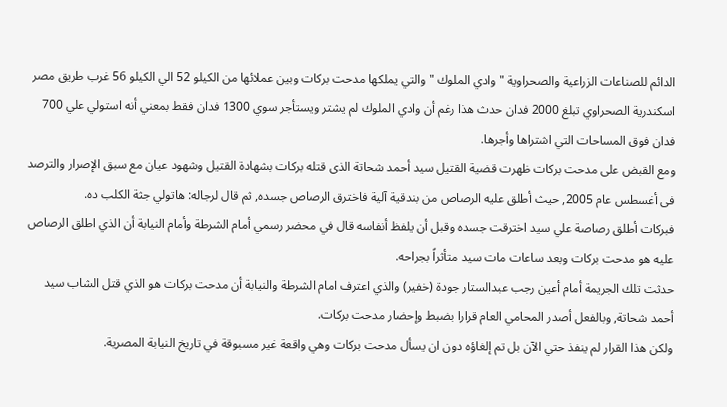الدائم للصناعات الزراعية والصحراوية " وادي الملوك " والتي يملكها مدحت بركات وبين عملائها من الكيلو 52 الي الكيلو 56 غرب طريق مصر اسكندرية الصحراوي تبلغ 2000 فدان حدث هذا رغم أن وادي الملوك لم يشتر ويستأجر سوي 1300 فدان فقط بمعني أنه استولي علي 700 فدان فوق المساحات التي اشتراها وأجرها.
ومع القبض على مدحت بركات ظهرت قضية القتيل سيد أحمد شحاتة الذى قتله بركات بشهادة القتيل وشهود عيان مع سبق الإصرار والترصد فى أغسطس عام 2005, حيث أطلق عليه الرصاص من بندقية آلية فاخترق الرصاص جسده, ثم قال لرجاله: هاتولي جثة الكلب ده.
فبركات أطلق رصاصة علي سيد اخترقت جسده وقبل أن يلفظ أنفاسه قال في محضر رسمي أمام الشرطة وأمام النيابة أن الذي اطلق الرصاص عليه هو مدحت بركات وبعد ساعات مات سيد متأثراً بجراحه.
حدثت تلك الجريمة أمام أعين رجب عبدالستار جودة (خفير) والذي اعترف امام الشرطة والنيابة أن مدحت بركات هو الذي قتل الشاب سيد أحمد شحاتة, وبالفعل أصدر المحامي العام قرارا بضبط وإحضار مدحت بركات.
ولكن هذا القرار لم ينفذ حتي الآن بل تم إلغاؤه دون ان يسأل مدحت بركات وهي واقعة غير مسبوقة في تاريخ النيابة المصرية.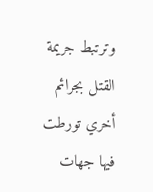وترتبط جريمة القتل بجرائم أخري تورطت فيها جهات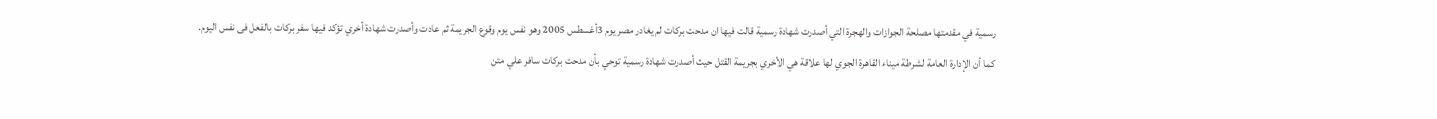رسمية في مقدمتها مصلحة الجوازات والهجرة التي أصدرت شهادة رسمية قالت فيها ان مدحت بركات لم يغادر مصر يوم 3أغسطس 2005 وهو نفس يوم وقوع الجريمة ثم عادت وأصدرت شهادة أخري تؤكد فيها سفر بركات بالفعل فى نفس اليوم.
كما أن الإدارة العامة لشرطة ميناء القاهرة الجوي لها علاقة هي الأخري بجريمة القتل حيث أصدرت شهادة رسمية توحي بأن مدحت بركات سافر علي متن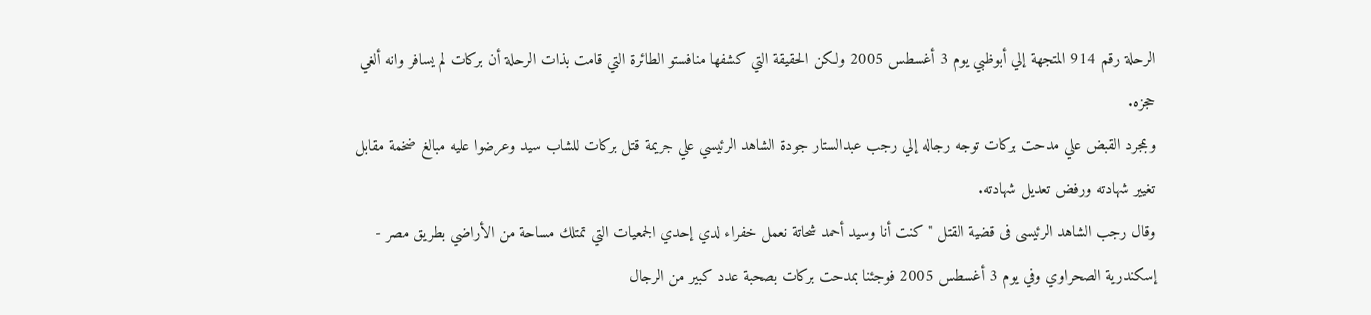الرحلة رقم 914 المتجهة إلي أبوظبي يوم 3 أغسطس 2005 ولكن الحقيقة التي كشفها منافستو الطائرة التي قامت بذات الرحلة أن بركات لم يسافر وانه ألغي حجزه.
وبمجرد القبض علي مدحت بركات توجه رجاله إلي رجب عبدالستار جودة الشاهد الرئيسي علي جريمة قتل بركات للشاب سيد وعرضوا عليه مبالغ ضخمة مقابل تغيير شهادته ورفض تعديل شهادته.
وقال رجب الشاهد الرئيسى فى قضية القتل " كنت أنا وسيد أحمد شحاتة نعمل خفراء لدي إحدي الجمعيات التي تمتلك مساحة من الأراضي بطريق مصر - إسكندرية الصحراوي وفي يوم 3 أغسطس 2005 فوجئنا بمدحت بركات بصحبة عدد كبير من الرجال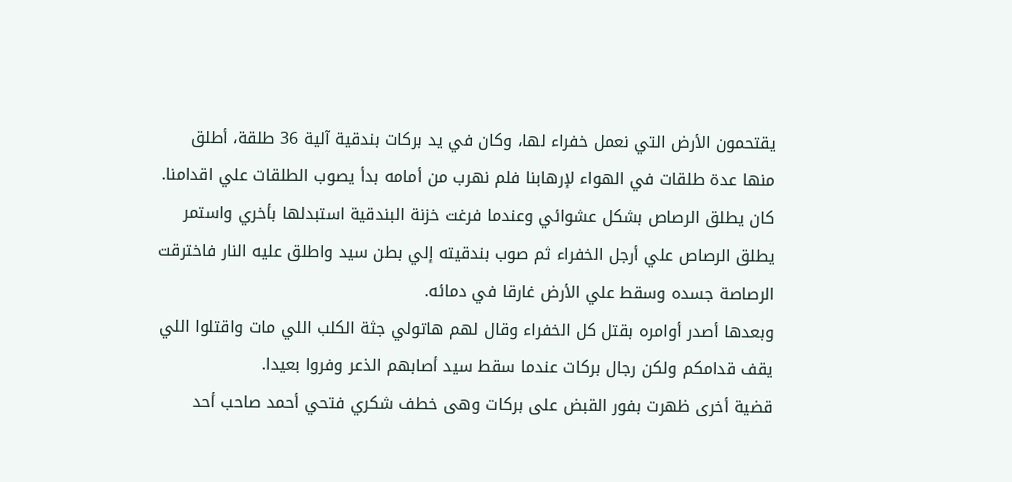يقتحمون الأرض التي نعمل خفراء لها، وكان في يد بركات بندقية آلية 36 طلقة، أطلق منها عدة طلقات في الهواء لإرهابنا فلم نهرب من أمامه بدأ يصوب الطلقات علي اقدامنا.
كان يطلق الرصاص بشكل عشوائي وعندما فرغت خزنة البندقية استبدلها بأخري واستمر يطلق الرصاص علي أرجل الخفراء ثم صوب بندقيته إلي بطن سيد واطلق عليه النار فاخترقت الرصاصة جسده وسقط علي الأرض غارقا في دمائه.
وبعدها أصدر أوامره بقتل كل الخفراء وقال لهم هاتولي جثة الكلب اللي مات واقتلوا اللي يقف قدامكم ولكن رجال بركات عندما سقط سيد أصابهم الذعر وفروا بعيدا.
قضية أخرى ظهرت بفور القبض على بركات وهى خطف شكري فتحي أحمد صاحب أحد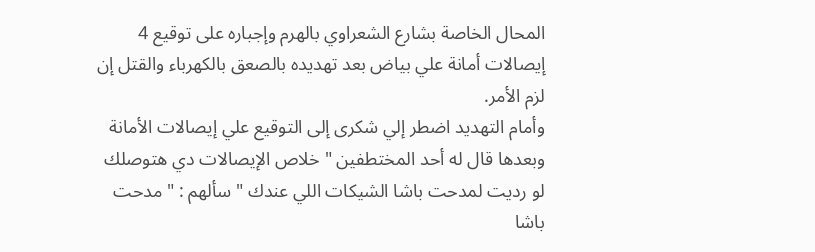المحال الخاصة بشارع الشعراوي بالهرم وإجباره على توقيع 4 إيصالات أمانة علي بياض بعد تهديده بالصعق بالكهرباء والقتل إن لزم الأمر.
وأمام التهديد اضطر إلي شكرى إلى التوقيع علي إيصالات الأمانة وبعدها قال له أحد المختطفين " خلاص الإيصالات دي هتوصلك لو رديت لمدحت باشا الشيكات اللي عندك " سألهم : " مدحت باشا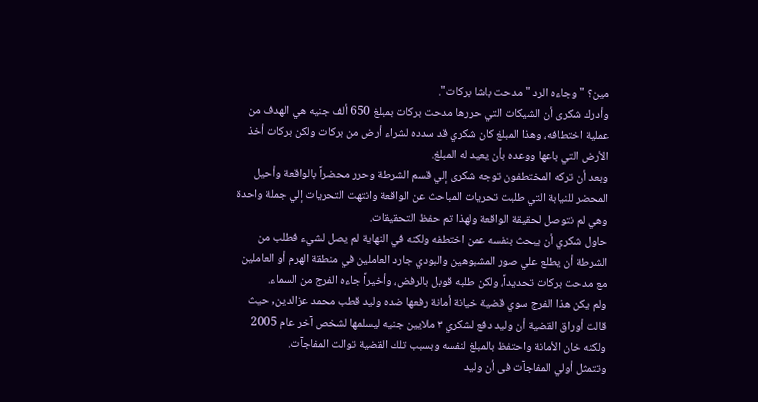مين؟ " وجاءه الرد " مدحت باشا بركات".
وأدرك شكرى أن الشيكات التي حررها مدحت بركات بمبلغ 650 ألف جنيه هي الهدف من عملية اختطافه، وهذا المبلغ كان شكري قد سدده لشراء أرض من بركات ولكن بركات أخذ الأرض التي باعها ووعده بأن يعيد له المبلغ.
وبعد أن تركه المختطفون توجه شكرى إلي قسم الشرطة وحرر محضراً بالواقعة وأحيل المحضر للنيابة التي طلبت تحريات المباحث عن الواقعة وانتهت التحريات إلي جملة واحدة وهي لم نتوصل لحقيقة الواقعة ولهذا تم حفظ التحقيقات.
حاول شكري أن يبحث بنفسه عمن اختطفه ولكنه في النهاية لم يصل لشيء فطلب من الشرطة أن يطلع علي صور المشبوهين والبودي جارد العاملين في منطقة الهرم أو العاملين مع مدحت بركات تحديداً، ولكن طلبه قوبل بالرفض، وأخيراً جاءه الفرج من السماء.
ولم يكن هذا الفرج سوي قضية خيانة أمانة رفعها ضده وليد قطب محمد عزالدين, حيث قالت أوراق القضية أن وليد دفع لشكري ٣ ملايين جنيه ليسلمها لشخص آخر عام 2005 ولكنه خان الأمانة واحتفظ بالمبلغ لنفسه وبسبب تلك القضية توالت المفاجآت.
وتتمثل أولي المفاجآت فى أن وليد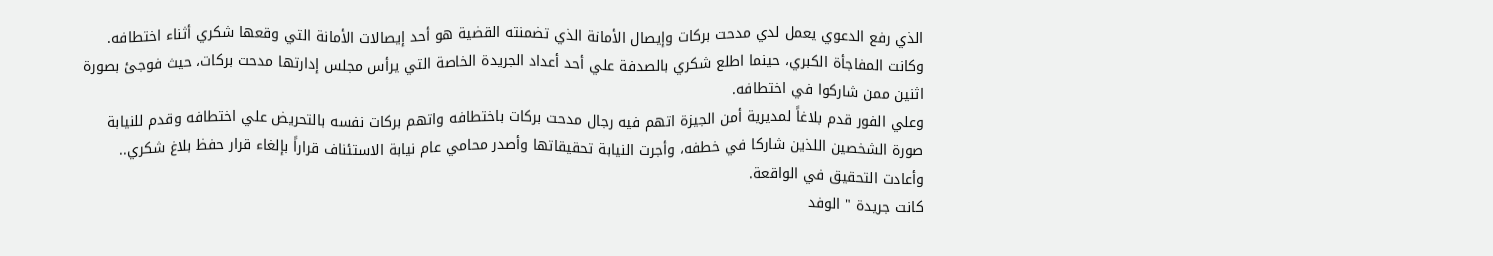الذي رفع الدعوي يعمل لدي مدحت بركات وإيصال الأمانة الذي تضمنته القضية هو أحد إيصالات الأمانة التي وقعها شكري أثناء اختطافه.
وكانت المفاجأة الكبري، حينما اطلع شكري بالصدفة علي أحد أعداد الجريدة الخاصة التي يرأس مجلس إدارتها مدحت بركات، حيث فوجئ بصورة اثنين ممن شاركوا في اختطافه.
وعلي الفور قدم بلاغاً لمديرية أمن الجيزة اتهم فيه رجال مدحت بركات باختطافه واتهم بركات نفسه بالتحريض علي اختطافه وقدم للنيابة صورة الشخصين اللذين شاركا في خطفه، وأجرت النيابة تحقيقاتها وأصدر محامي عام نيابة الاستئناف قراراً بإلغاء قرار حفظ بلاغ شكري.. وأعادت التحقيق في الواقعة.
كانت جريدة " الوفد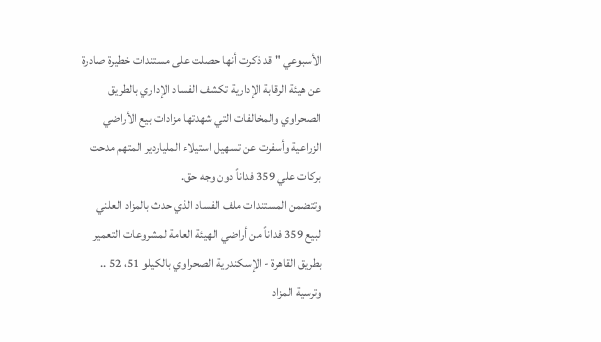الأسبوعي " قد ذكرت أنها حصلت على مستندات خطيرة صادرة عن هيئة الرقابة الإدارية تكشف الفساد الإداري بالطريق الصحراوي والمخالفات التي شهدتها مزادات بيع الأراضي الزراعية وأسفرت عن تسهيل استيلاء الملياردير المتهم مدحت بركات علي 359 فداناً دون وجه حق.
وتتضمن المستندات ملف الفساد الذي حدث بالمزاد العلني لبيع 359 فداناً من أراضي الهيئة العامة لمشروعات التعمير بطريق القاهرة - الإسكندرية الصحراوي بالكيلو 51، 52 .. وترسية المزاد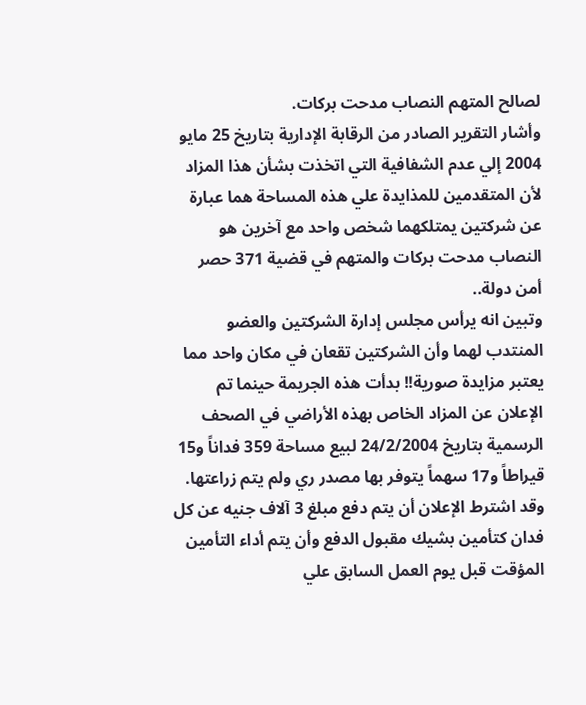لصالح المتهم النصاب مدحت بركات.
وأشار التقرير الصادر من الرقابة الإدارية بتاريخ 25 مايو 2004 إلي عدم الشفافية التي اتخذت بشأن هذا المزاد لأن المتقدمين للمذايدة علي هذه المساحة هما عبارة عن شركتين يمتلكهما شخص واحد مع آخرين هو النصاب مدحت بركات والمتهم في قضية 371 حصر أمن دولة..
وتبين انه يرأس مجلس إدارة الشركتين والعضو المنتدب لهما وأن الشركتين تقعان في مكان واحد مما يعتبر مزايدة صورية!! بدأت هذه الجريمة حينما تم الإعلان عن المزاد الخاص بهذه الأراضي في الصحف الرسمية بتاريخ 24/2/2004 لبيع مساحة 359 فداناً و15 قيراطاً و17 سهماً يتوفر بها مصدر ري ولم يتم زراعتها.
وقد اشترط الإعلان أن يتم دفع مبلغ 3 آلاف جنيه عن كل فدان كتأمين بشيك مقبول الدفع وأن يتم أداء التأمين المؤقت قبل يوم العمل السابق علي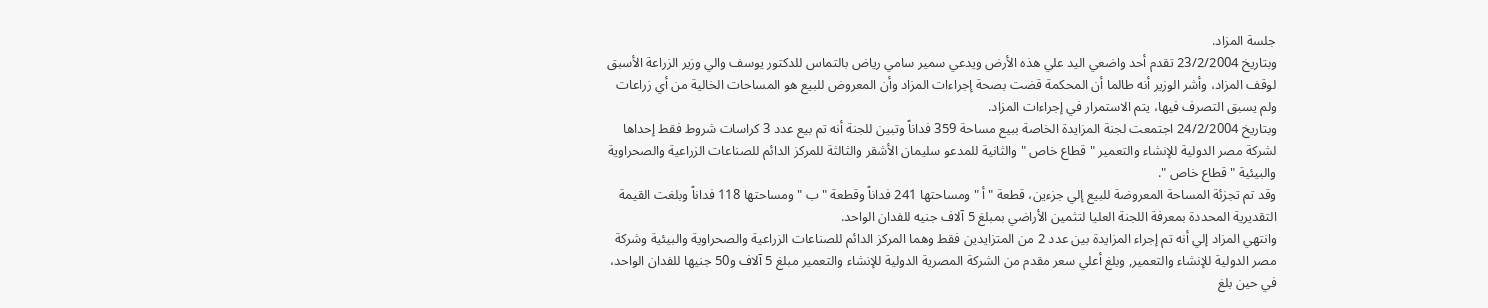جلسة المزاد.
وبتاريخ 23/2/2004 تقدم أحد واضعي اليد علي هذه الأرض ويدعي سمير سامي رياض بالتماس للدكتور يوسف والي وزير الزراعة الأسبق لوقف المزاد، وأشر الوزير أنه طالما أن المحكمة قضت بصحة إجراءات المزاد وأن المعروض للبيع هو المساحات الخالية من أي زراعات ولم يسبق التصرف فيها، يتم الاستمرار في إجراءات المزاد.
وبتاريخ 24/2/2004 اجتمعت لجنة المزايدة الخاصة ببيع مساحة 359 فداناً وتبين للجنة أنه تم بيع عدد 3 كراسات شروط فقط إحداها لشركة مصر الدولية للإنشاء والتعمير " قطاع خاص " والثانية للمدعو سليمان الأشقر والثالثة للمركز الدائم للصناعات الزراعية والصحراوية والبيئية " قطاع خاص ".
وقد تم تجزئة المساحة المعروضة للبيع إلي جزءين، قطعة " أ " ومساحتها 241 فداناً وقطعة " ب " ومساحتها 118 فداناً وبلغت القيمة التقديرية المحددة بمعرفة اللجنة العليا لتثمين الأراضي بمبلغ 5 آلاف جنيه للفدان الواحد.
وانتهي المزاد إلي أنه تم إجراء المزايدة بين عدد 2 من المتزايدين فقط وهما المركز الدائم للصناعات الزراعية والصحراوية والبيئية وشركة مصر الدولية للإنشاء والتعمير, وبلغ أعلي سعر مقدم من الشركة المصرية الدولية للإنشاء والتعمير مبلغ 5 آلاف و50 جنيها للفدان الواحد، في حين بلغ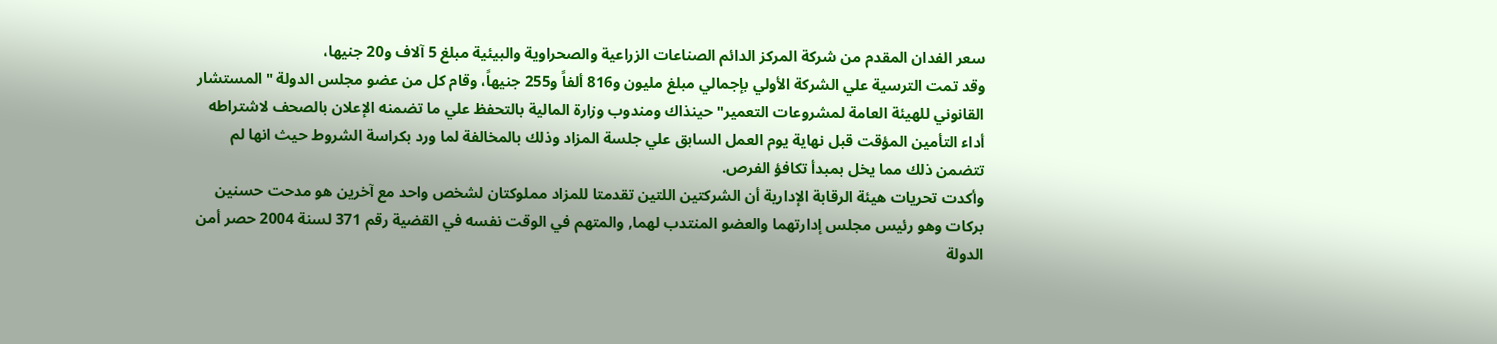سعر الفدان المقدم من شركة المركز الدائم الصناعات الزراعية والصحراوية والبيئية مبلغ 5 آلاف و20 جنيها،
وقد تمت الترسية علي الشركة الأولي بإجمالي مبلغ مليون و816 ألفاً و255 جنيهاً، وقام كل من عضو مجلس الدولة "المستشار القانوني للهيئة العامة لمشروعات التعمير" حينذاك ومندوب وزارة المالية بالتحفظ علي ما تضمنه الإعلان بالصحف لاشتراطه أداء التأمين المؤقت قبل نهاية يوم العمل السابق علي جلسة المزاد وذلك بالمخالفة لما ورد بكراسة الشروط حيث انها لم تتضمن ذلك مما يخل بمبدأ تكافؤ الفرص.
وأكدت تحريات هيئة الرقابة الإدارية أن الشركتين اللتين تقدمتا للمزاد مملوكتان لشخص واحد مع آخرين هو مدحت حسنين بركات وهو رئيس مجلس إدارتهما والعضو المنتدب لهما, والمتهم في الوقت نفسه في القضية رقم 371 لسنة 2004 حصر أمن الدولة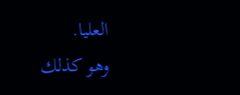العليا.
وهو كذلك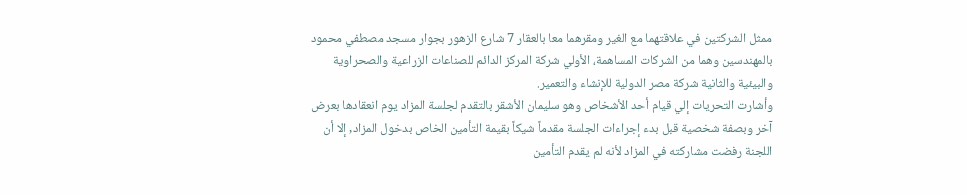ممثل الشركتين في علاقتهما مع الغير ومقرهما معا بالعقار 7 شارع الزهور بجوار مسجد مصطفي محمود بالمهندسين وهما من الشركات المساهمة، الأولي شركة المركز الدائم للصناعات الزراعية والصحراوية والبيئية والثانية شركة مصر الدولية للإنشاء والتعمير.
وأشارت التحريات إلي قيام أحد الأشخاص وهو سليمان الأشقر بالتقدم لجلسة المزاد يوم انعقادها بعرض آخر وبصفة شخصية قبل بدء إجراءات الجلسة مقدماً شيكاً بقيمة التأمين الخاص بدخول المزاد, إلا أن اللجنة رفضت مشاركته في المزاد لأنه لم يقدم التأمين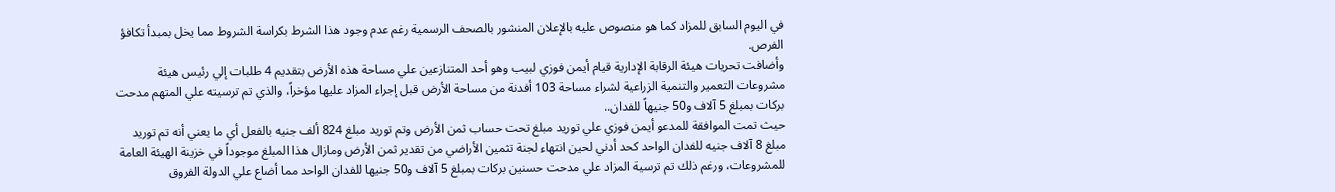في اليوم السابق للمزاد كما هو منصوص عليه بالإعلان المنشور بالصحف الرسمية رغم عدم وجود هذا الشرط بكراسة الشروط مما يخل بمبدأ تكافؤ الفرص.
وأضافت تحريات هيئة الرقابة الإدارية قيام أيمن فوزي لبيب وهو أحد المتنازعين علي مساحة هذه الأرض بتقديم 4 طلبات إلي رئيس هيئة مشروعات التعمير والتنمية الزراعية لشراء مساحة 103 أفدنة من مساحة الأرض قبل إجراء المزاد عليها مؤخراً، والذي تم ترسيته علي المتهم مدحت بركات بمبلغ 5 آلاف و50 جنيهاً للفدان..
حيث تمت الموافقة للمدعو أيمن فوزي علي توريد مبلغ تحت حساب ثمن الأرض وتم توريد مبلغ 824 ألف جنيه بالفعل أي ما يعني أنه تم توريد مبلغ 8 آلاف جنيه للفدان الواحد كحد أدني لحين انتهاء لجنة تثمين الأراضي من تقدير ثمن الأرض ومازال هذا المبلغ موجوداً في خزينة الهيئة العامة للمشروعات، ورغم ذلك تم ترسية المزاد علي مدحت حسنين بركات بمبلغ 5 آلاف و50 جنيها للفدان الواحد مما أضاع علي الدولة الفروق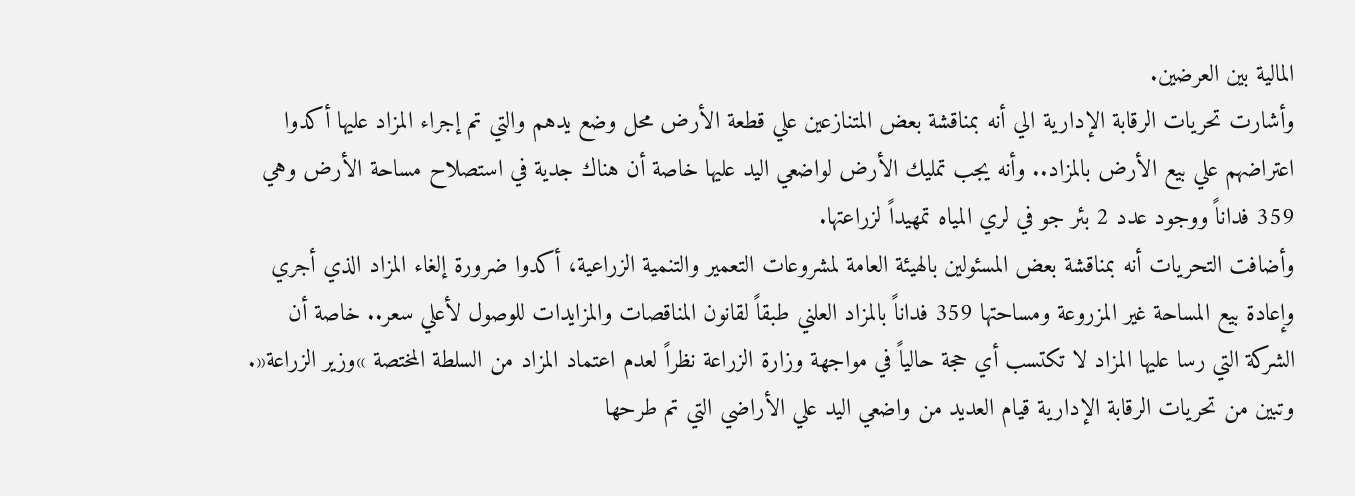المالية بين العرضين.
وأشارت تحريات الرقابة الإدارية الي أنه بمناقشة بعض المتنازعين علي قطعة الأرض محل وضع يدهم والتي تم إجراء المزاد عليها أكدوا اعتراضهم علي بيع الأرض بالمزاد.. وأنه يجب تمليك الأرض لواضعي اليد عليها خاصة أن هناك جدية في استصلاح مساحة الأرض وهي 359 فداناً ووجود عدد 2 بئر جو في لري المياه تمهيداً لزراعتها.
وأضافت التحريات أنه بمناقشة بعض المسئولين بالهيئة العامة لمشروعات التعمير والتنمية الزراعية، أكدوا ضرورة إلغاء المزاد الذي أجري وإعادة بيع المساحة غير المزروعة ومساحتها 359 فداناً بالمزاد العلني طبقاً لقانون المناقصات والمزايدات للوصول لأعلي سعر.. خاصة أن الشركة التي رسا عليها المزاد لا تكتسب أي حجة حالياً في مواجهة وزارة الزراعة نظراً لعدم اعتماد المزاد من السلطة المختصة »وزير الزراعة«.
وتبين من تحريات الرقابة الإدارية قيام العديد من واضعي اليد علي الأراضي التي تم طرحها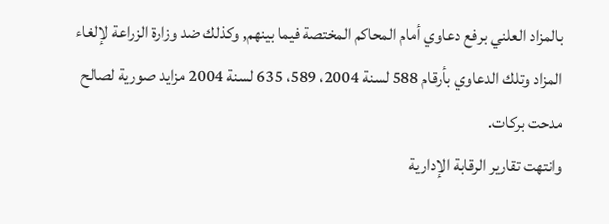بالمزاد العلني برفع دعاوي أمام المحاكم المختصة فيما بينهم, وكذلك ضد وزارة الزراعة لإلغاء المزاد وتلك الدعاوي بأرقام 588 لسنة 2004، 589، 635 لسنة 2004 مزايد صورية لصالح مدحت بركات.
وانتهت تقارير الرقابة الإدارية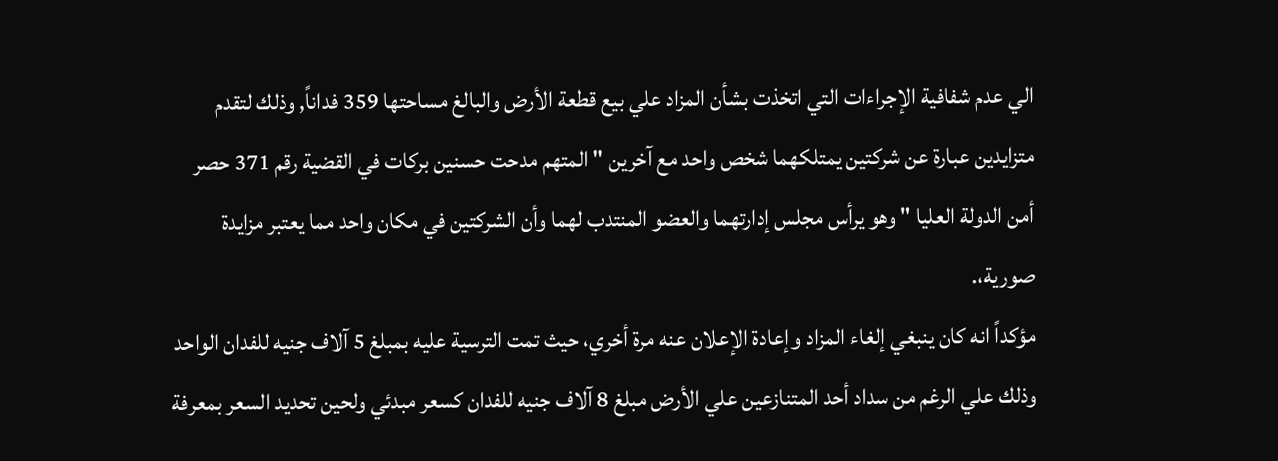الي عدم شفافية الإجراءات التي اتخذت بشأن المزاد علي بيع قطعة الأرض والبالغ مساحتها 359 فداناً, وذلك لتقدم متزايدين عبارة عن شركتين يمتلكهما شخص واحد مع آخرين " المتهم مدحت حسنين بركات في القضية رقم 371 حصر أمن الدولة العليا " وهو يرأس مجلس إدارتهما والعضو المنتدب لهما وأن الشركتين في مكان واحد مما يعتبر مزايدة صورية،.
مؤكداً انه كان ينبغي إلغاء المزاد وإعادة الإعلان عنه مرة أخري، حيث تمت الترسية عليه بمبلغ 5 آلاف جنيه للفدان الواحد وذلك علي الرغم من سداد أحد المتنازعين علي الأرض مبلغ 8 آلاف جنيه للفدان كسعر مبدئي ولحين تحديد السعر بمعرفة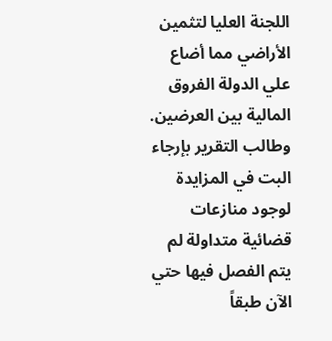اللجنة العليا لتثمين الأراضي مما أضاع علي الدولة الفروق المالية بين العرضين.
وطالب التقرير بإرجاء البت في المزايدة لوجود منازعات قضائية متداولة لم يتم الفصل فيها حتي الآن طبقاً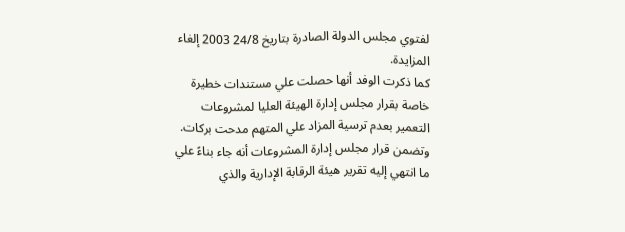لفتوي مجلس الدولة الصادرة بتاريخ 24/8 2003 إلغاء المزايدة.
كما ذكرت الوفد أنها حصلت علي مستندات خطيرة خاصة بقرار مجلس إدارة الهيئة العليا لمشروعات التعمير بعدم ترسية المزاد علي المتهم مدحت بركات.
وتضمن قرار مجلس إدارة المشروعات أنه جاء بناءً علي ما انتهي إليه تقرير هيئة الرقابة الإدارية والذي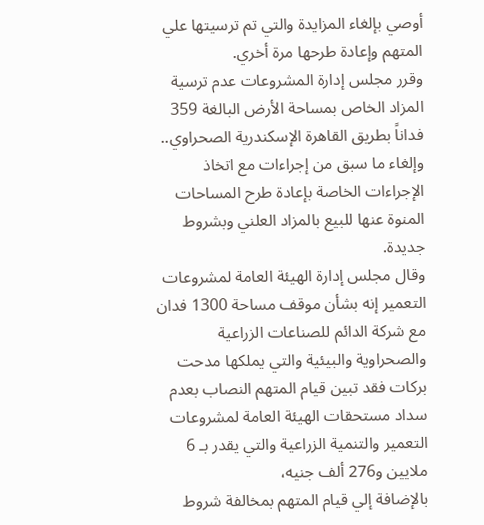أوصي بإلغاء المزايدة والتي تم ترسيتها علي المتهم وإعادة طرحها مرة أخري.
وقرر مجلس إدارة المشروعات عدم ترسية المزاد الخاص بمساحة الأرض البالغة 359 فداناً بطريق القاهرة الإسكندرية الصحراوي.. وإلغاء ما سبق من إجراءات مع اتخاذ الإجراءات الخاصة بإعادة طرح المساحات المنوة عنها للبيع بالمزاد العلني وبشروط جديدة.
وقال مجلس إدارة الهيئة العامة لمشروعات التعمير إنه بشأن موقف مساحة 1300 فدان مع شركة الدائم للصناعات الزراعية والصحراوية والبيئية والتي يملكها مدحت بركات فقد تبين قيام المتهم النصاب بعدم سداد مستحقات الهيئة العامة لمشروعات التعمير والتنمية الزراعية والتي يقدر بـ 6 ملايين و276 ألف جنيه،
بالإضافة إلي قيام المتهم بمخالفة شروط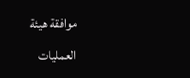موافقة هيئة العمليات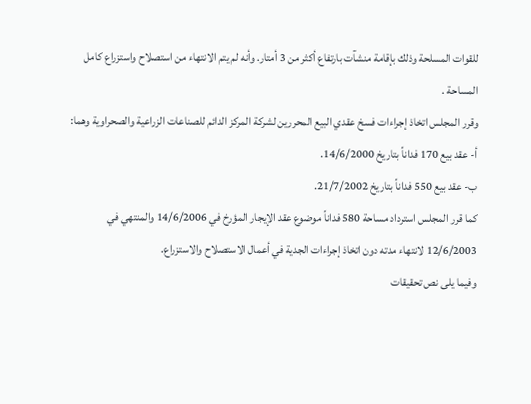للقوات المسلحة وذلك بإقامة منشآت بارتفاع أكثر من 3 أمتار. وأنه لم يتم الانتهاء من استصلاح واستزراع كامل المساحة .
وقرر المجلس اتخاذ إجراءات فسخ عقدي البيع المحررين لشركة المركز الدائم للصناعات الزراعية والصحراوية وهما: أ- عقد بيع 170 فداناً بتاريخ 14/6/2000.
ب- عقد بيع 550 فداناً بتاريخ 21/7/2002.
كما قرر المجلس استرداد مساحة 580 فداناً موضوع عقد الإيجار المؤرخ في 14/6/2006 والمنتهي في 12/6/2003 لانتهاء مدته دون اتخاذ إجراءات الجدية في أعمال الاستصلاح والاستزراع.
وفيما يلى نص تحقيقات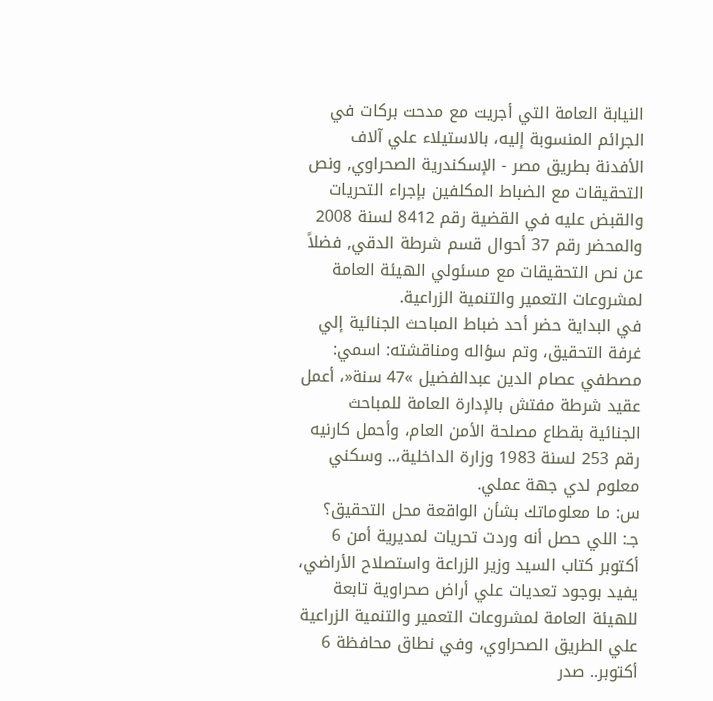النيابة العامة التي أجريت مع مدحت بركات في الجرائم المنسوبة إليه، بالاستيلاء علي آلاف الأفدنة بطريق مصر - الإسكندرية الصحراوي, ونص التحقيقات مع الضباط المكلفين بإجراء التحريات والقبض عليه في القضية رقم 8412 لسنة 2008 والمحضر رقم 37 أحوال قسم شرطة الدقي, فضلاً عن نص التحقيقات مع مسئولي الهيئة العامة لمشروعات التعمير والتنمية الزراعية.
في البداية حضر أحد ضباط المباحث الجنائية إلي غرفة التحقيق، وتم سؤاله ومناقشته: اسمي: مصطفي عصام الدين عبدالفضيل »47 سنة«، أعمل عقيد شرطة مفتش بالإدارة العامة للمباحث الجنائية بقطاع مصلحة الأمن العام، وأحمل كارنيه رقم 253 لسنة 1983 وزارة الداخلية،.. وسكني معلوم لدي جهة عملي.
س: ما معلوماتك بشأن الواقعة محل التحقيق؟
جـ: اللي حصل أنه وردت تحريات لمديرية أمن 6 أكتوبر كتاب السيد وزير الزراعة واستصلاح الأراضي، يفيد بوجود تعديات علي أراض صحراوية تابعة للهيئة العامة لمشروعات التعمير والتنمية الزراعية علي الطريق الصحراوي، وفي نطاق محافظة 6 أكتوبر.. صدر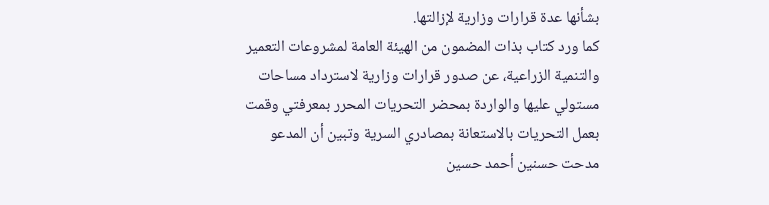بشأنها عدة قرارات وزارية لإزالتها.
كما ورد كتاب بذات المضمون من الهيئة العامة لمشروعات التعمير والتنمية الزراعية، عن صدور قرارات وزارية لاسترداد مساحات مستولي عليها والواردة بمحضر التحريات المحرر بمعرفتي وقمت بعمل التحريات بالاستعانة بمصادري السرية وتبين أن المدعو مدحت حسنين أحمد حسين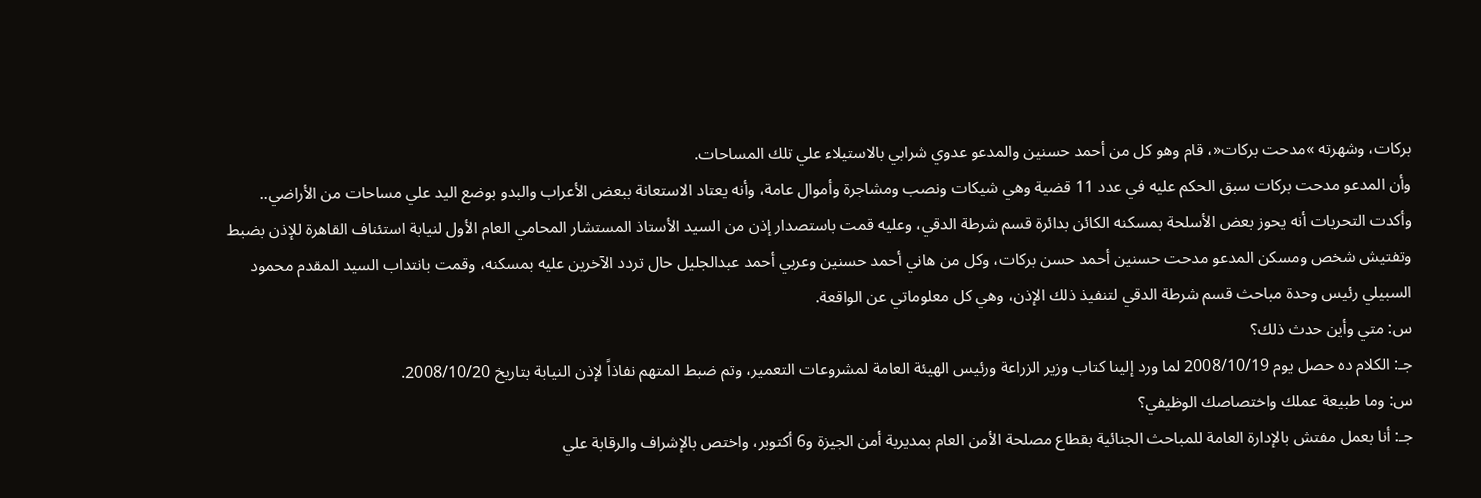بركات، وشهرته »مدحت بركات«، قام وهو كل من أحمد حسنين والمدعو عدوي شرابي بالاستيلاء علي تلك المساحات.
وأن المدعو مدحت بركات سبق الحكم عليه في عدد 11 قضية وهي شيكات ونصب ومشاجرة وأموال عامة، وأنه يعتاد الاستعانة ببعض الأعراب والبدو بوضع اليد علي مساحات من الأراضي..
وأكدت التحريات أنه يحوز بعض الأسلحة بمسكنه الكائن بدائرة قسم شرطة الدقي، وعليه قمت باستصدار إذن من السيد الأستاذ المستشار المحامي العام الأول لنيابة استئناف القاهرة للإذن بضبط وتفتيش شخص ومسكن المدعو مدحت حسنين أحمد حسن بركات، وكل من هاني أحمد حسنين وعربي أحمد عبدالجليل حال تردد الآخرين عليه بمسكنه، وقمت بانتداب السيد المقدم محمود السبيلي رئيس وحدة مباحث قسم شرطة الدقي لتنفيذ ذلك الإذن، وهي كل معلوماتي عن الواقعة.
س: متي وأين حدث ذلك؟
جـ: الكلام ده حصل يوم 2008/10/19 لما ورد إلينا كتاب وزير الزراعة ورئيس الهيئة العامة لمشروعات التعمير، وتم ضبط المتهم نفاذاً لإذن النيابة بتاريخ 2008/10/20.
س: وما طبيعة عملك واختصاصك الوظيفي؟
جـ: أنا بعمل مفتش بالإدارة العامة للمباحث الجنائية بقطاع مصلحة الأمن العام بمديرية أمن الجيزة و6 أكتوبر، واختص بالإشراف والرقابة علي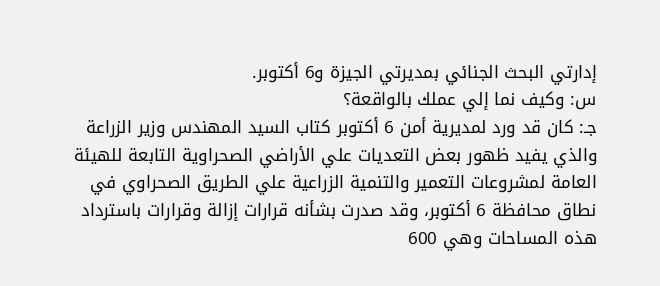إدارتي البحث الجنائي بمديرتي الجيزة و6 أكتوبر.
س: وكيف نما إلي عملك بالواقعة؟
جـ: كان قد ورد لمديرية أمن 6 أكتوبر كتاب السيد المهندس وزير الزراعة والذي يفيد ظهور بعض التعديات علي الأراضي الصحراوية التابعة للهيئة العامة لمشروعات التعمير والتنمية الزراعية علي الطريق الصحراوي في نطاق محافظة 6 أكتوبر، وقد صدرت بشأنه قرارات إزالة وقرارات باسترداد هذه المساحات وهي 600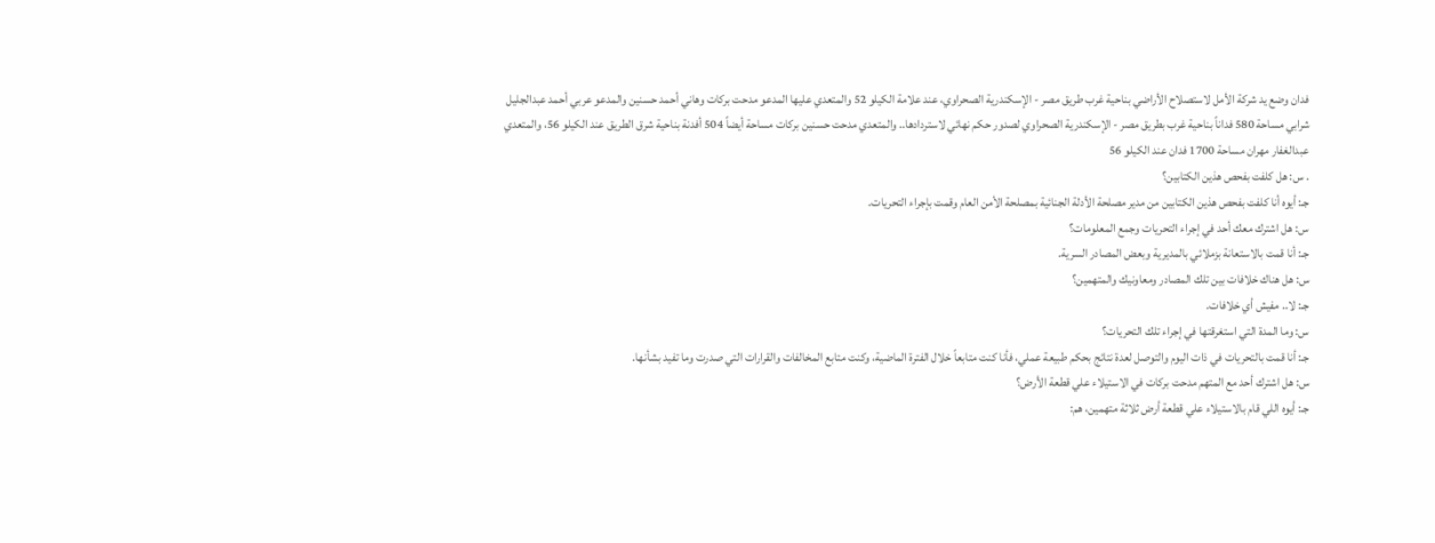فدان وضع يد شركة الأمل لاستصلاح الأراضي بناحية غرب طريق مصر - الإسكندرية الصحراوي، عند علامة الكيلو 52 والمتعدي عليها المدعو مدحت بركات وهاني أحمد حسنين والمدعو عربي أحمد عبدالجليل شرابي مساحة 580 فداناً بناحية غرب بطريق مصر - الإسكندرية الصحراوي لصدور حكم نهائي لاستردادها.. والمتعدي مدحت حسنين بركات مساحة أيضاً 504 أفدنة بناحية شرق الطريق عند الكيلو 56، والمتعدي عبدالغفار مهران مساحة 1700 فدان عند الكيلو 56
. س: هل كلفت بفحص هذين الكتابين؟
جـ: أيوه أنا كلفت بفحص هذين الكتابين من مدير مصلحة الأدلة الجنائية بمصلحة الأمن العام وقمت بإجراء التحريات.
س: هل اشترك معك أحد في إجراء التحريات وجمع المعلومات؟
جـ: أنا قمت بالاستعانة بزملائي بالمديرية وبعض المصادر السرية.
س: هل هناك خلافات بين تلك المصادر ومعاونيك والمتهمين؟
جـ: لا.. مفيش أي خلافات.
س: وما المدة التي استغرقتها في إجراء تلك التحريات؟
جـ: أنا قمت بالتحريات في ذات اليوم والتوصل لعدة نتائج بحكم طبيعة عملي، فأنا كنت متابعاً خلال الفترة الماضية، وكنت متابع المخالفات والقرارات التي صدرت وما تفيد بشأنها.
س: هل اشترك أحد مع المتهم مدحت بركات في الاستيلاء علي قطعة الأرض؟
جـ: أيوه اللي قام بالاستيلاء علي قطعة أرض ثلاثة متهمين، هم: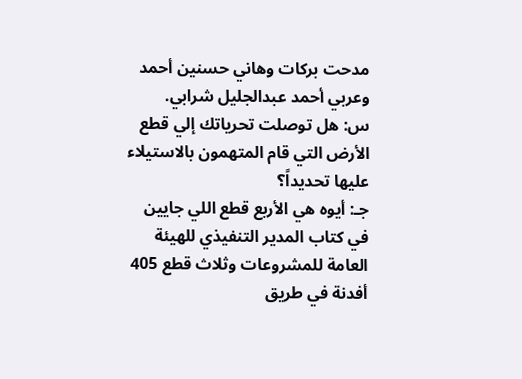مدحت بركات وهاني حسنين أحمد وعربي أحمد عبدالجليل شرابي.
س: هل توصلت تحرياتك إلي قطع الأرض التي قام المتهمون بالاستيلاء عليها تحديداً؟
جـ: أيوه هي الأربع قطع اللي جايين في كتاب المدير التنفيذي للهيئة العامة للمشروعات وثلاث قطع 405 أفدنة في طريق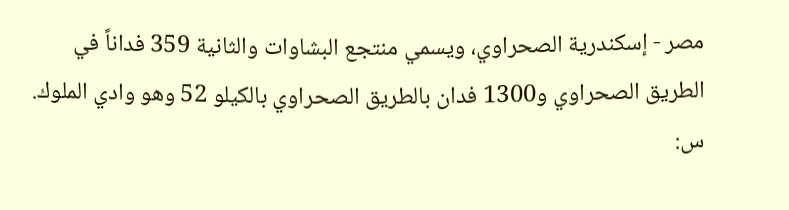مصر - إسكندرية الصحراوي، ويسمي منتجع البشاوات والثانية 359 فداناً في الطريق الصحراوي و1300 فدان بالطريق الصحراوي بالكيلو 52 وهو وادي الملوك.
س: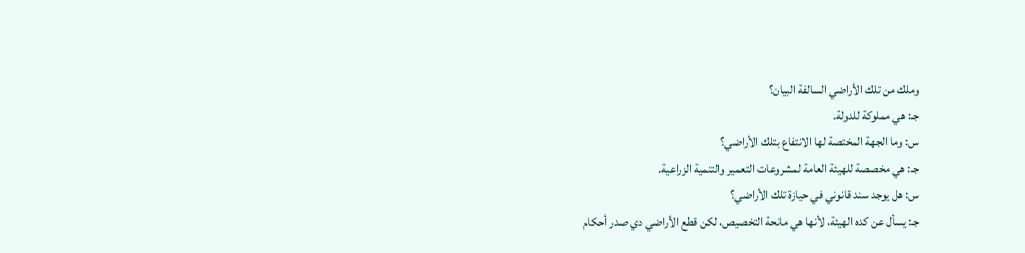وملك من تلك الأراضي السالفة البيان؟
جـ: هي مملوكة للدولة.
س: وما الجهة المختصة لها الانتفاع بتلك الأراضي؟
جـ: هي مخصصة للهيئة العامة لمشروعات التعمير والتنمية الزراعية.
س: هل يوجد سند قانوني في حيازة تلك الأراضي؟
جـ: يسأل عن كده الهيئة، لأنها هي مانحة التخصيص، لكن قطع الأراضي دي صدر أحكام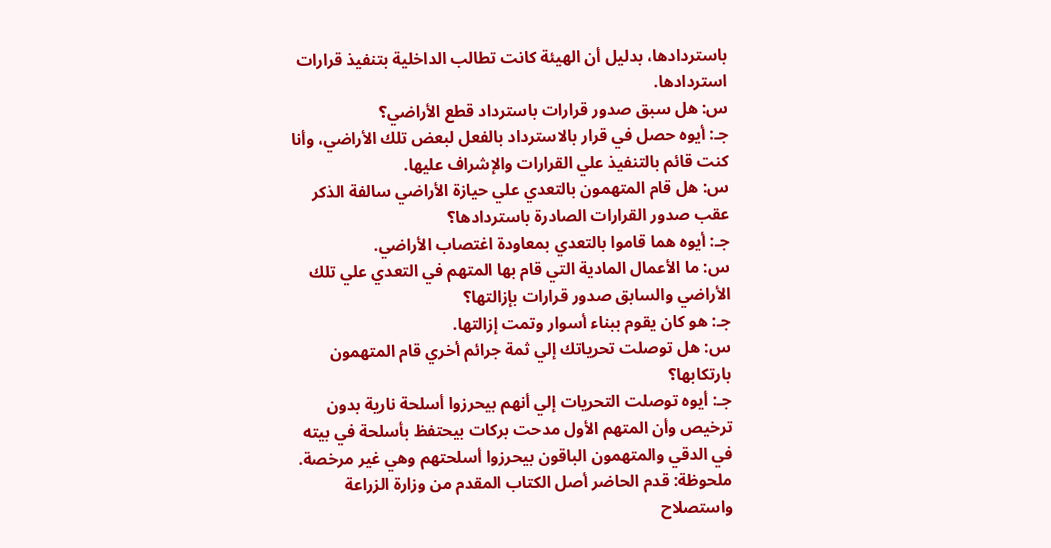باستردادها، بدليل أن الهيئة كانت تطالب الداخلية بتنفيذ قرارات استردادها.
س: هل سبق صدور قرارات باسترداد قطع الأراضي؟
جـ: أيوه حصل في قرار بالاسترداد بالفعل لبعض تلك الأراضي، وأنا كنت قائم بالتنفيذ علي القرارات والإشراف عليها.
س: هل قام المتهمون بالتعدي علي حيازة الأراضي سالفة الذكر عقب صدور القرارات الصادرة باستردادها؟
جـ: أيوه هما قاموا بالتعدي بمعاودة اغتصاب الأراضي.
س: ما الأعمال المادية التي قام بها المتهم في التعدي علي تلك الأراضي والسابق صدور قرارات بإزالتها؟
جـ: هو كان يقوم ببناء أسوار وتمت إزالتها.
س: هل توصلت تحرياتك إلي ثمة جرائم أخري قام المتهمون بارتكابها؟
جـ: أيوه توصلت التحريات إلي أنهم بيحرزوا أسلحة نارية بدون ترخيص وأن المتهم الأول مدحت بركات بيحتفظ بأسلحة في بيته في الدقي والمتهمون الباقون بيحرزوا أسلحتهم وهي غير مرخصة.
ملحوظة: قدم الحاضر أصل الكتاب المقدم من وزارة الزراعة واستصلاح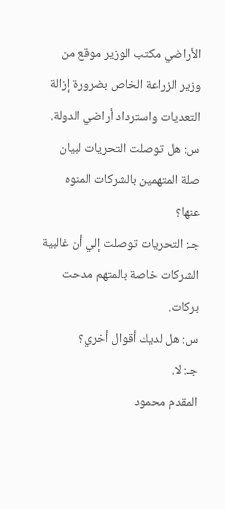الأراضي مكتب الوزير موقع من وزير الزراعة الخاص بضرورة إزالة التعديات واسترداد أراضي الدولة.
س: هل توصلت التحريات لبيان صلة المتهمين بالشركات المنوه عنها؟
جـ: التحريات توصلت إلي أن غالبية الشركات خاصة بالمتهم مدحت بركات.
س: هل لديك أقوال أخري؟
جـ: لا.
المقدم محمود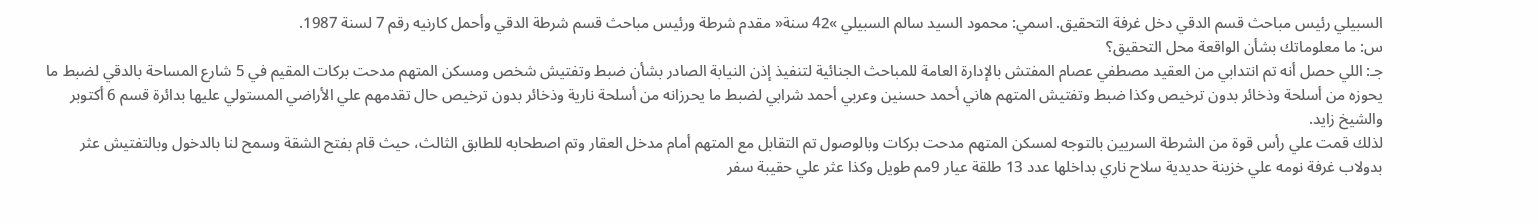السبيلي رئيس مباحث قسم الدقي دخل غرفة التحقيق. اسمي: محمود السيد سالم السبيلي »42 سنة« مقدم شرطة ورئيس مباحث قسم شرطة الدقي وأحمل كارنيه رقم 7 لسنة 1987.
س: ما معلوماتك بشأن الواقعة محل التحقيق؟
جـ: اللي حصل أنه تم انتدابي من العقيد مصطفي عصام المفتش بالإدارة العامة للمباحث الجنائية لتنفيذ إذن النيابة الصادر بشأن ضبط وتفتيش شخص ومسكن المتهم مدحت بركات المقيم في 5 شارع المساحة بالدقي لضبط ما يحوزه من أسلحة وذخائر بدون ترخيص وكذا ضبط وتفتيش المتهم هاني أحمد حسنين وعربي أحمد شرابي لضبط ما يحرزانه من أسلحة نارية وذخائر بدون ترخيص حال تقدمهم علي الأراضي المستولي عليها بدائرة قسم 6 أكتوبر والشيخ زايد.
لذلك قمت علي رأس قوة من الشرطة السريين بالتوجه لمسكن المتهم مدحت بركات وبالوصول تم التقابل مع المتهم أمام مدخل العقار وتم اصطحابه للطابق الثالث، حيث قام بفتح الشقة وسمح لنا بالدخول وبالتفتيش عثر بدولاب غرفة نومه علي خزينة حديدية سلاح ناري بداخلها عدد 13 طلقة عيار 9مم طويل وكذا عثر علي حقيبة سفر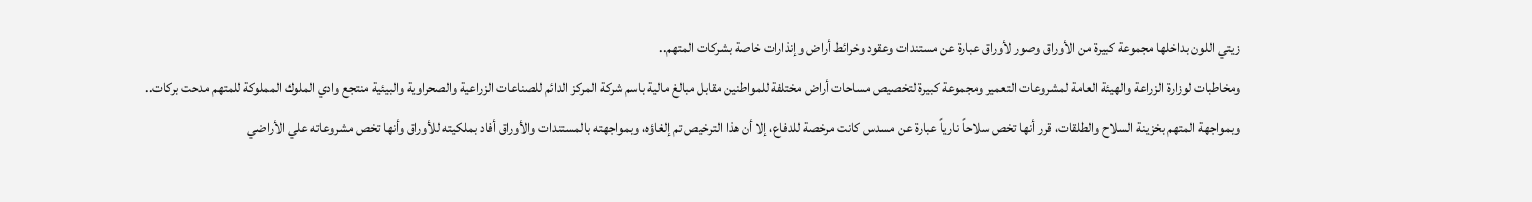زيتي اللون بداخلها مجموعة كبيرة من الأوراق وصور لأوراق عبارة عن مستندات وعقود وخرائط أراض وإنذارات خاصة بشركات المتهم..
ومخاطبات لوزارة الزراعة والهيئة العامة لمشروعات التعمير ومجموعة كبيرة لتخصيص مساحات أراض مختلفة للمواطنين مقابل مبالغ مالية باسم شركة المركز الدائم للصناعات الزراعية والصحراوية والبيئية منتجع وادي الملوك المملوكة للمتهم مدحت بركات..
وبمواجهة المتهم بخزينة السلاح والطلقات، قرر أنها تخص سلاحاً نارياً عبارة عن مسدس كانت مرخصة للدفاع، إلا أن هذا الترخيص تم إلغاؤه، وبمواجهته بالمستندات والأوراق أفاد بملكيته للأوراق وأنها تخص مشروعاته علي الأراضي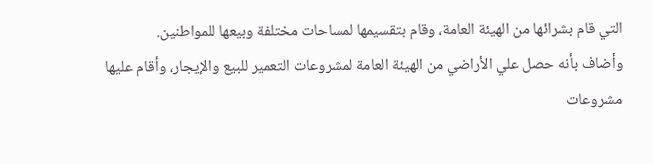التي قام بشرائها من الهيئة العامة، وقام بتقسيمها لمساحات مختلفة وبيعها للمواطنين.
وأضاف بأنه حصل علي الأراضي من الهيئة العامة لمشروعات التعمير للبيع والإيجار، وأقام عليها مشروعات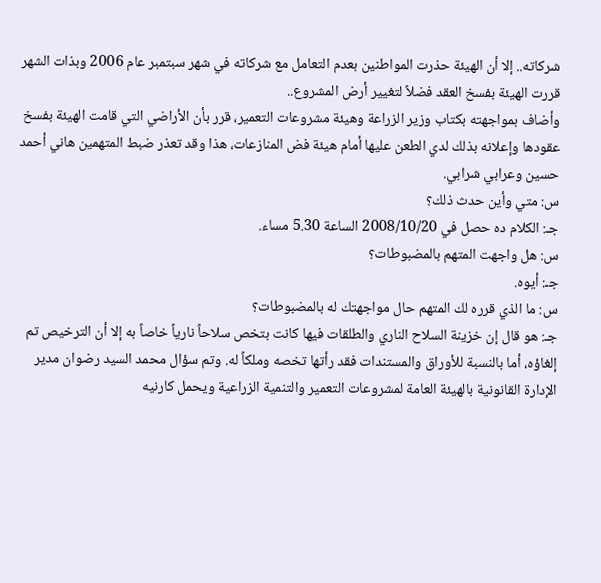شركاته.. إلا أن الهيئة حذرت المواطنين بعدم التعامل مع شركاته في شهر سبتمبر عام 2006 وبذات الشهر قررت الهيئة بفسخ العقد فضلاً لتغيير أرض المشروع..
وأضاف بمواجهته بكتاب وزير الزراعة وهيئة مشروعات التعمير، قرر بأن الأراضي التي قامت الهيئة بفسخ عقودها وإعلانه بذلك لدي الطعن عليها أمام هيئة فض المنازعات، هذا وقد تعذر ضبط المتهمين هاني أحمد حسين وعرابي شرابي.
س: متي وأين حدث ذلك؟
جـ: الكلام ده حصل في 2008/10/20 الساعة 5.30 مساء.
س: هل واجهت المتهم بالمضبوطات؟
جـ: أيوه.
س: ما الذي قرره لك المتهم حال مواجهتك له بالمضبوطات؟
جـ: هو قال إن خزينة السلاح الناري والطلقات فيها كانت بتخص سلاحاً نارياً خاصاً به إلا أن الترخيص تم إلغاؤه، أما بالنسبة للأوراق والمستندات فقد رأتها تخصه وملكاً له. وتم سؤال محمد السيد رضوان مدير الإدارة القانونية بالهيئة العامة لمشروعات التعمير والتنمية الزراعية ويحمل كارنيه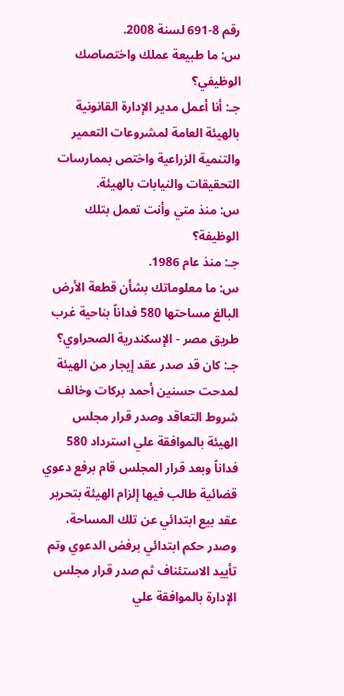رقم 8-691 لسنة 2008.
س: ما طبيعة عملك واختصاصك الوظيفي؟
جـ: أنا أعمل مدير الإدارة القانونية بالهيئة العامة لمشروعات التعمير والتنمية الزراعية واختص بممارسات التحقيقات والنيابات بالهيئة.
س: منذ متي وأنت تعمل بتلك الوظيفة؟
جـ: منذ عام 1986.
س: ما معلوماتك بشأن قطعة الأرض البالغ مساحتها 580 فداناً بناحية غرب طريق مصر - الإسكندرية الصحراوي؟
جـ: كان قد صدر عقد إيجار من الهيئة لمدحت حسنين أحمد بركات وخالف شروط التعاقد وصدر قرار مجلس الهيئة بالموافقة علي استرداد 580 فداناً وبعد قرار المجلس قام برفع دعوي قضائية طالب فيها إلزام الهيئة بتحرير عقد بيع ابتدائي عن تلك المساحة، وصدر حكم ابتدائي برفض الدعوي وتم تأييد الاستئناف ثم صدر قرار مجلس الإدارة بالموافقة علي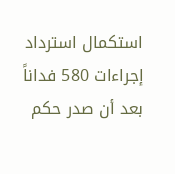استكمال استرداد إجراءات 580 فداناً بعد أن صدر حكم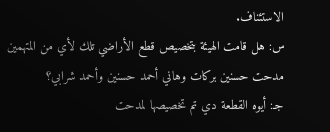الاستئناف.
س: هل قامت الهيئة بتخصيص قطع الأراضي تلك لأي من المتهمين مدحت حسنين بركات وهاني أحمد حسنين وأحمد شرابي؟
جـ: أيوه القطعة دي تم تخصيصها لمدحت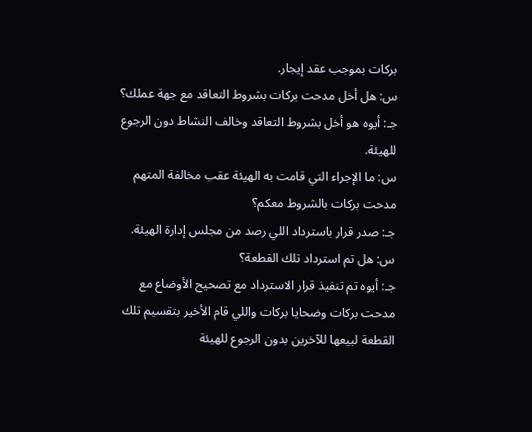بركات بموجب عقد إيجار.
س: هل أخل مدحت بركات بشروط التعاقد مع جهة عملك؟
جـ: أيوه هو أخل بشروط التعاقد وخالف النشاط دون الرجوع للهيئة.
س: ما الإجراء التي قامت به الهيئة عقب مخالفة المتهم مدحت بركات بالشروط معكم؟
جـ: صدر قرار باسترداد اللي رصد من مجلس إدارة الهيئة.
س: هل تم استرداد تلك القطعة؟
جـ: أيوه تم تنفيذ قرار الاسترداد مع تصحيح الأوضاع مع مدحت بركات وضحايا بركات واللي قام الأخير بتقسيم تلك القطعة لبيعها للآخرين بدون الرجوع للهيئة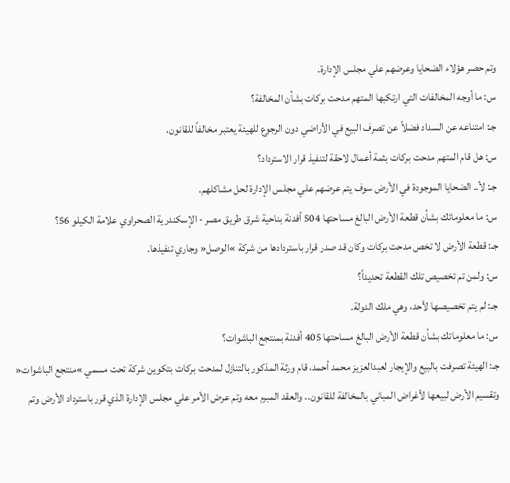وتم حصر هؤلاء الضحايا وعرضهم علي مجلس الإدارة.
س: ما أوجه المخالفات التي ارتكبها المتهم مدحت بركات بشأن المخالفة؟
جـ: امتناعه عن السداد فضلاً عن تصرف البيع في الأراضي دون الرجوع للهيئة يعتبر مخالفاً للقانون.
س: هل قام المتهم مدحت بركات بثمة أعمال لاحقة لتنفيذ قرار الاسترداد؟
جـ: لأ.. الضحايا الموجودة في الأرض سوف يتم عرضهم علي مجلس الإدارة لحل مشاكلهم.
س: ما معلوماتك بشأن قطعة الأرض البالغ مساحتها 504 أفدنة بناحية شرق طريق مصر - الإسكندرية الصحراوي علامة الكيلو 56؟
جـ: قطعة الأرض لا تخص مدحت بركات وكان قد صدر قرار باستردادها من شركة »الوصل« وجاري تنفيذها.
س: ولمن تم تخصيص تلك القطعة تحديداً؟
جـ: لم يتم تخصيصها لأحد، وهي ملك الدولة.
س: ما معلوماتك بشأن قطعة الأرض البالغ مساحتها 405 أفدنة بمنتجع الباشوات؟
جـ: الهيئة تصرفت بالبيع والإيجار لعبدالعزيز محمد أحمد، قام ورثة المذكور بالتنازل لمدحت بركات بتكوين شركة تحت مسمي »منتجع الباشوات« وتقسيم الأرض لبيعها لأغراض المباني بالمخالفة للقانون.. والعقد المبرم معه وتم عرض الأمر علي مجلس الإدارة الذي قرر باسترداد الأرض وتم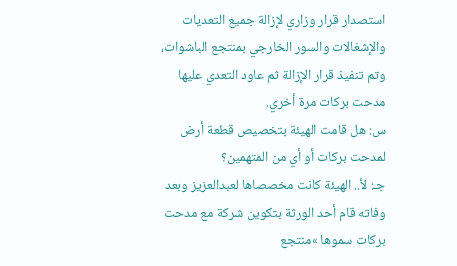استصدار قرار وزاري لإزالة جميع التعديات والإشغالات والسور الخارجي بمنتجع الباشوات، وتم تنفيذ قرار الإزالة ثم عاود التعدي عليها مدحت بركات مرة أخري.
س: هل قامت الهيئة بتخصيص قطعة أرض لمدحت بركات أو أي من المتهمين؟
جـ: لأ.. الهيئة كانت مخصصاها لعبدالعزيز وبعد وفاته قام أحد الورثة بتكوين شركة مع مدحت بركات سموها »منتجع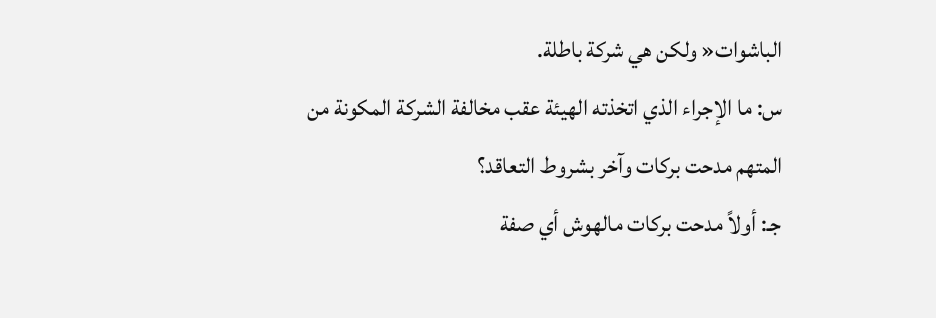الباشوات« ولكن هي شركة باطلة.
س: ما الإجراء الذي اتخذته الهيئة عقب مخالفة الشركة المكونة من المتهم مدحت بركات وآخر بشروط التعاقد؟
جـ: أولاً مدحت بركات مالهوش أي صفة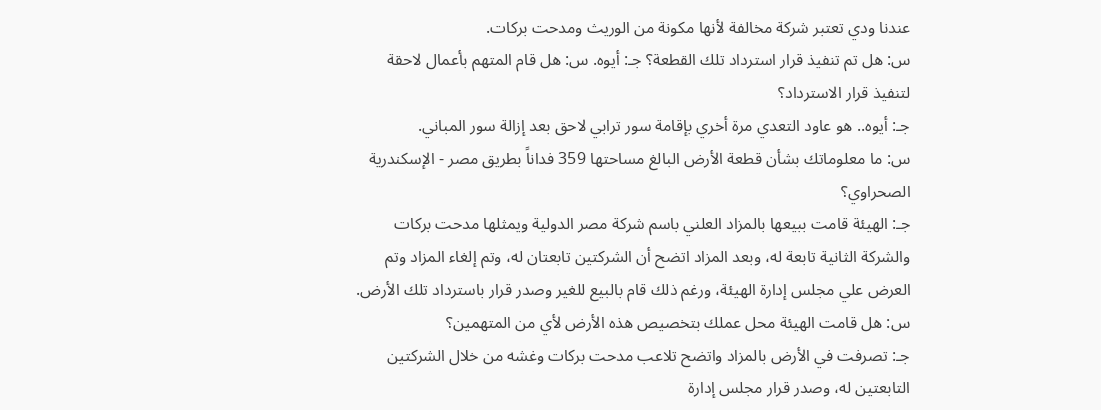عندنا ودي تعتبر شركة مخالفة لأنها مكونة من الوريث ومدحت بركات.
س: هل تم تنفيذ قرار استرداد تلك القطعة؟ جـ: أيوه. س: هل قام المتهم بأعمال لاحقة لتنفيذ قرار الاسترداد؟
جـ: أيوه.. هو عاود التعدي مرة أخري بإقامة سور ترابي لاحق بعد إزالة سور المباني.
س: ما معلوماتك بشأن قطعة الأرض البالغ مساحتها 359 فداناً بطريق مصر - الإسكندرية الصحراوي؟
جـ: الهيئة قامت ببيعها بالمزاد العلني باسم شركة مصر الدولية ويمثلها مدحت بركات والشركة الثانية تابعة له، وبعد المزاد اتضح أن الشركتين تابعتان له، وتم إلغاء المزاد وتم العرض علي مجلس إدارة الهيئة، ورغم ذلك قام بالبيع للغير وصدر قرار باسترداد تلك الأرض.
س: هل قامت الهيئة محل عملك بتخصيص هذه الأرض لأي من المتهمين؟
جـ: تصرفت في الأرض بالمزاد واتضح تلاعب مدحت بركات وغشه من خلال الشركتين التابعتين له، وصدر قرار مجلس إدارة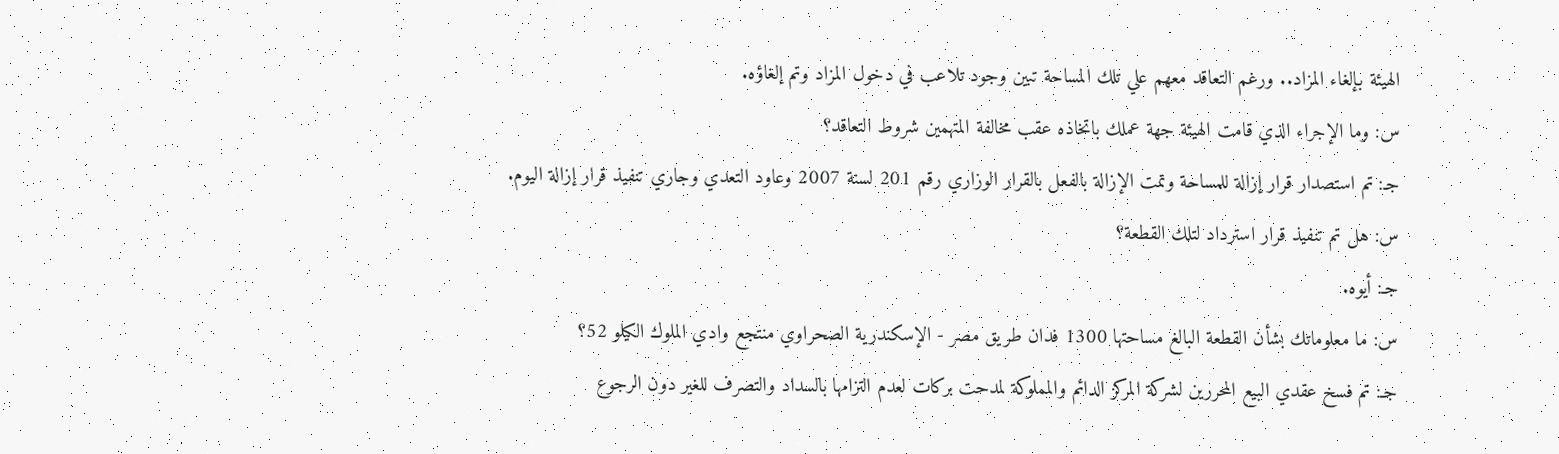الهيئة بإلغاء المزاد.. ورغم التعاقد معهم علي تلك المساحة تبين وجود تلاعب في دخول المزاد وتم إلغاؤه.
س: وما الإجراء الذي قامت الهيئة جهة عملك باتخاذه عقب مخالفة المتهمين شروط التعاقد؟
جـ: تم استصدار قرار إزالة للمساحة وتمت الإزالة بالفعل بالقرار الوزاري رقم 201 لسنة 2007 وعاود التعدي وجاري تنفيذ قرار إزالة اليوم.
س: هل تم تنفيذ قرار استرداد لتلك القطعة؟
جـ: أيوه.
س: ما معلوماتك بشأن القطعة البالغ مساحتها 1300 فدان طريق مصر - الإسكندرية الصحراوي منتجع وادي الملوك الكيلو 52؟
جـ: تم فسخ عقدي البيع المحررين لشركة المركز الدائم والمملوكة لمدحت بركات لعدم التزامها بالسداد والتصرف للغير دون الرجوع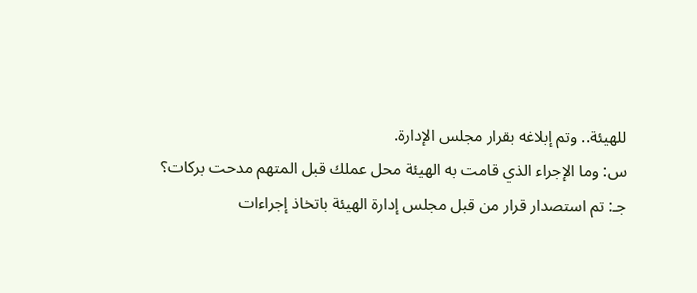للهيئة.. وتم إبلاغه بقرار مجلس الإدارة.
س: وما الإجراء الذي قامت به الهيئة محل عملك قبل المتهم مدحت بركات؟
جـ: تم استصدار قرار من قبل مجلس إدارة الهيئة باتخاذ إجراءات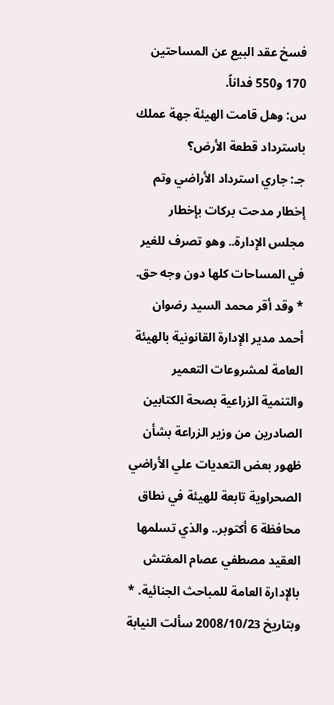فسخ عقد البيع عن المساحتين 170 و550 فداناً.
س: وهل قامت الهيئة جهة عملك باسترداد قطعة الأرض؟
جـ: جاري استرداد الأراضي وتم إخطار مدحت بركات بإخطار مجلس الإدارة.. وهو تصرف للغير في المساحات كلها دون وجه حق. * وقد أقر محمد السيد رضوان أحمد مدير الإدارة القانونية بالهيئة العامة لمشروعات التعمير والتنمية الزراعية بصحة الكتابين الصادرين من وزير الزراعة بشأن ظهور بعض التعديات علي الأراضي الصحراوية تابعة للهيئة في نطاق محافظة 6 أكتوبر.. والذي تسلمها العقيد مصطفي عصام المفتش بالإدارة العامة للمباحث الجنائية. *
وبتاريخ 2008/10/23 سألت النيابة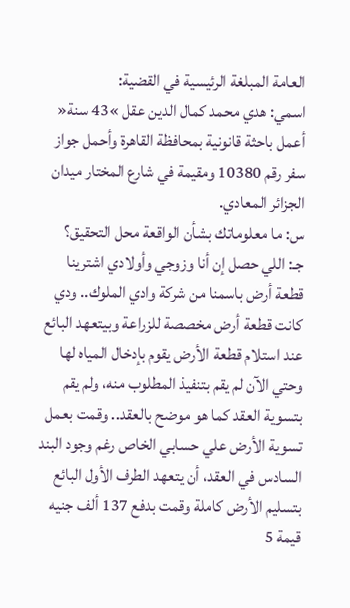العامة المبلغة الرئيسية في القضية:
اسمي: هدي محمد كمال الدين عقل »43 سنة« أعمل باحثة قانونية بمحافظة القاهرة وأحمل جواز سفر رقم 10380 ومقيمة في شارع المختار ميدان الجزائر المعادي.
س: ما معلوماتك بشأن الواقعة محل التحقيق؟
جـ: اللي حصل إن أنا وزوجي وأولادي اشترينا قطعة أرض باسمنا من شركة وادي الملوك.. ودي كانت قطعة أرض مخصصة للزراعة وبيتعهد البائع عند استلام قطعة الأرض يقوم بإدخال المياه لها وحتي الآن لم يقم بتنفيذ المطلوب منه، ولم يقم بتسوية العقد كما هو موضح بالعقد.. وقمت بعمل تسوية الأرض علي حسابي الخاص رغم وجود البند السادس في العقد، أن يتعهد الطرف الأول البائع بتسليم الأرض كاملة وقمت بدفع 137 ألف جنيه قيمة 5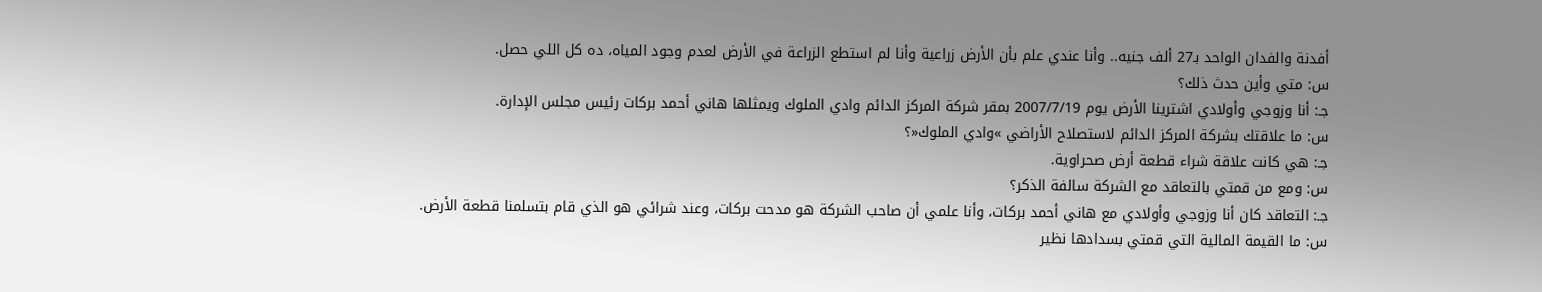أفدنة والفدان الواحد بـ27 ألف جنيه.. وأنا عندي علم بأن الأرض زراعية وأنا لم استطع الزراعة في الأرض لعدم وجود المياه، ده كل اللي حصل.
س: متي وأين حدث ذلك؟
جـ: أنا وزوجي وأولادي اشترينا الأرض يوم 2007/7/19 بمقر شركة المركز الدائم وادي الملوك ويمثلها هاني أحمد بركات رئيس مجلس الإدارة.
س: ما علاقتك بشركة المركز الدائم لاستصلاح الأراضي »وادي الملوك«؟
جـ: هي كانت علاقة شراء قطعة أرض صحراوية.
س: ومع من قمتي بالتعاقد مع الشركة سالفة الذكر؟
جـ: التعاقد كان أنا وزوجي وأولادي مع هاني أحمد بركات، وأنا علمي أن صاحب الشركة هو مدحت بركات، وعند شرائي هو الذي قام بتسلمنا قطعة الأرض.
س: ما القيمة المالية التي قمتي بسدادها نظير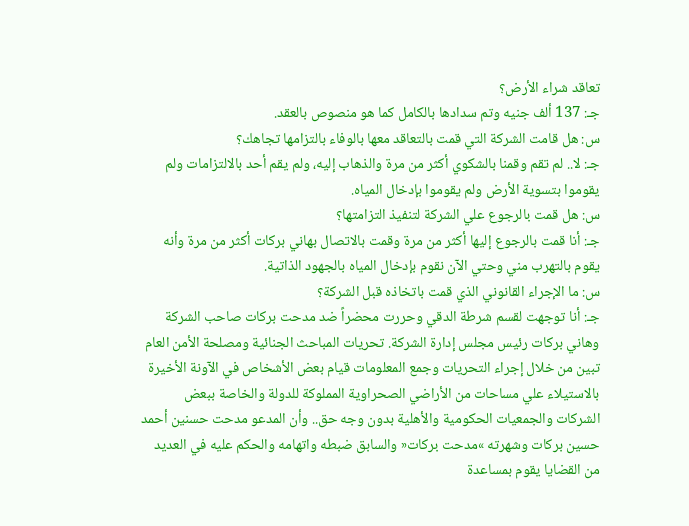تعاقد شراء الأرض؟
جـ: 137 ألف جنيه وتم سدادها بالكامل كما هو منصوص بالعقد.
س: هل قامت الشركة التي قمت بالتعاقد معها بالوفاء بالتزامها تجاهك؟
جـ: لا.. لم تقم وقمنا بالشكوي أكثر من مرة والذهاب إليه، ولم يقم أحد بالالتزامات ولم يقوموا بتسوية الأرض ولم يقوموا بإدخال المياه.
س: هل قمت بالرجوع علي الشركة لتنفيذ التزامتها؟
جـ: أنا قمت بالرجوع إليها أكثر من مرة وقمت بالاتصال بهاني بركات أكثر من مرة وأنه يقوم بالتهرب مني وحتي الآن نقوم بإدخال المياه بالجهود الذاتية.
س: ما الإجراء القانوني الذي قمت باتخاذه قبل الشركة؟
جـ: أنا توجهت لقسم شرطة الدقي وحررت محضراً ضد مدحت بركات صاحب الشركة وهاني بركات رئيس مجلس إدارة الشركة. تحريات المباحث الجنائية ومصلحة الأمن العام تبين من خلال إجراء التحريات وجمع المعلومات قيام بعض الأشخاص في الآونة الأخيرة بالاستيلاء علي مساحات من الأراضي الصحراوية المملوكة للدولة والخاصة ببعض الشركات والجمعيات الحكومية والأهلية بدون وجه حق.. وأن المدعو مدحت حسنين أحمد حسين بركات وشهرته »مدحت بركات« والسابق ضبطه واتهامه والحكم عليه في العديد من القضايا يقوم بمساعدة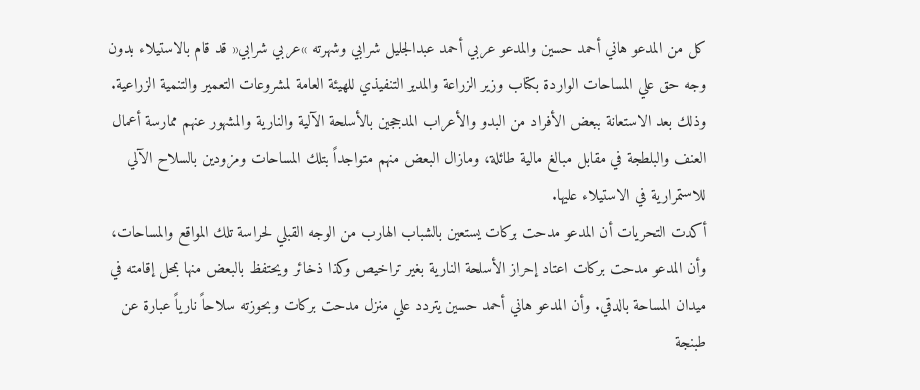كل من المدعو هاني أحمد حسين والمدعو عربي أحمد عبدالجليل شرابي وشهرته »عربي شرابي« قد قام بالاستيلاء بدون وجه حق علي المساحات الواردة بكتاب وزير الزراعة والمدير التنفيذي للهيئة العامة لمشروعات التعمير والتنمية الزراعية.
وذلك بعد الاستعانة ببعض الأفراد من البدو والأعراب المدججين بالأسلحة الآلية والنارية والمشهور عنهم ممارسة أعمال العنف والبلطجة في مقابل مبالغ مالية طائلة، ومازال البعض منهم متواجداً بتلك المساحات ومزودين بالسلاح الآلي للاستمرارية في الاستيلاء عليها.
أكدت التحريات أن المدعو مدحت بركات يستعين بالشباب الهارب من الوجه القبلي لحراسة تلك المواقع والمساحات، وأن المدعو مدحت بركات اعتاد إحراز الأسلحة النارية بغير تراخيص وكذا ذخائر ويحتفظ بالبعض منها بمحل إقامته في ميدان المساحة بالدقي. وأن المدعو هاني أحمد حسين يتردد علي منزل مدحت بركات وبحوزته سلاحاً نارياً عبارة عن طبنجة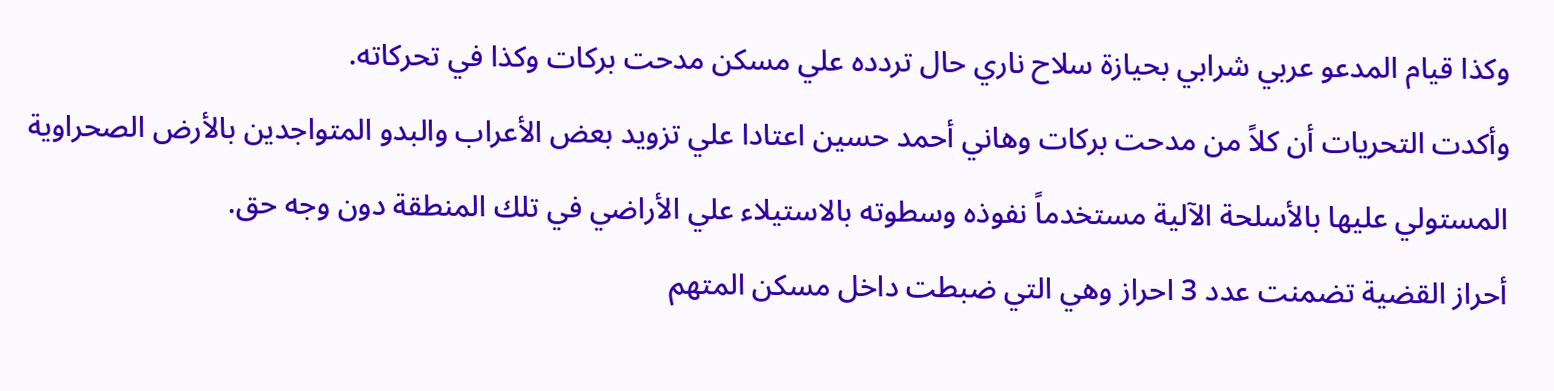وكذا قيام المدعو عربي شرابي بحيازة سلاح ناري حال تردده علي مسكن مدحت بركات وكذا في تحركاته.
وأكدت التحريات أن كلاً من مدحت بركات وهاني أحمد حسين اعتادا علي تزويد بعض الأعراب والبدو المتواجدين بالأرض الصحراوية المستولي عليها بالأسلحة الآلية مستخدماً نفوذه وسطوته بالاستيلاء علي الأراضي في تلك المنطقة دون وجه حق.
أحراز القضية تضمنت عدد 3 احراز وهي التي ضبطت داخل مسكن المتهم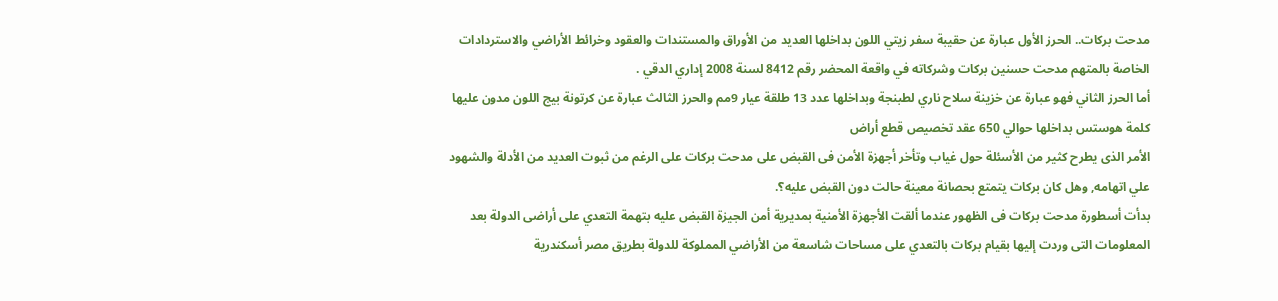مدحت بركات.. الحرز الأول عبارة عن حقيبة سفر زيتي اللون بداخلها العديد من الأوراق والمستندات والعقود وخرائط الأراضي والاستردادات الخاصة بالمتهم مدحت حسنين بركات وشركاته في واقعة المحضر رقم 8412 لسنة 2008 إداري الدقي .
أما الحرز الثاني فهو عبارة عن خزينة سلاح ناري لطبنجة وبداخلها عدد 13 طلقة عيار 9مم والحرز الثالث عبارة عن كرتونة بيج اللون مدون عليها كلمة هوستس بداخلها حوالي 650 عقد تخصيص قطع أراض
الأمر الذى يطرح كثير من الأسئلة حول غياب وتأخر أجهزة الأمن فى القبض على مدحت بركات على الرغم من ثبوت العديد من الأدلة والشهود علي اتهامه, وهل كان بركات يتمتع بحصانة معينة حالت دون القبض عليه؟.
بدأت أسطورة مدحت بركات فى الظهور عندما ألقت الأجهزة الأمنية بمديرية أمن الجيزة القبض عليه بتهمة التعدي على أراضى الدولة بعد المعلومات التى وردت إليها بقيام بركات بالتعدي على مساحات شاسعة من الأراضي المملوكة للدولة بطريق مصر أسكندرية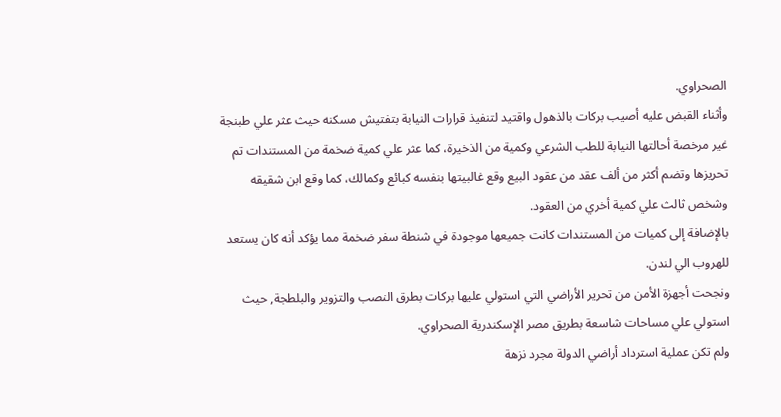الصحراوي.
وأثناء القبض عليه أصيب بركات بالذهول واقتيد لتنفيذ قرارات النيابة بتفتيش مسكنه حيث عثر علي طبنجة غير مرخصة أحالتها النيابة للطب الشرعي وكمية من الذخيرة، كما عثر علي كمية ضخمة من المستندات تم تحريزها وتضم أكثر من ألف عقد من عقود البيع وقع غالبيتها بنفسه كبائع وكمالك، كما وقع ابن شقيقه وشخص ثالث علي كمية أخري من العقود.
بالإضافة إلى كميات من المستندات كانت جميعها موجودة في شنطة سفر ضخمة مما يؤكد أنه كان يستعد للهروب الي لندن.
ونجحت أجهزة الأمن من تحرير الأراضي التي استولي عليها بركات بطرق النصب والتزوير والبلطجة, حيث استولي علي مساحات شاسعة بطريق مصر الإسكندرية الصحراوي.
ولم تكن عملية استرداد أراضي الدولة مجرد نزهة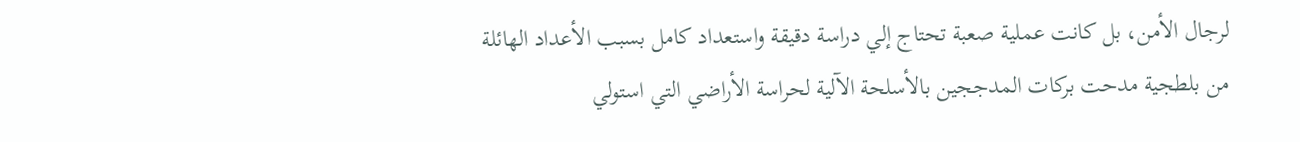لرجال الأمن، بل كانت عملية صعبة تحتاج إلي دراسة دقيقة واستعداد كامل بسبب الأعداد الهائلة من بلطجية مدحت بركات المدججين بالأسلحة الآلية لحراسة الأراضي التي استولي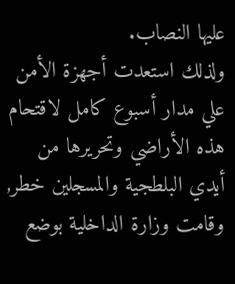عليها النصاب.
ولذلك استعدت أجهزة الأمن علي مدار أسبوع كامل لاقتحام هذه الأراضي وتحريرها من أيدي البلطجية والمسجلين خطر, وقامت وزارة الداخلية بوضع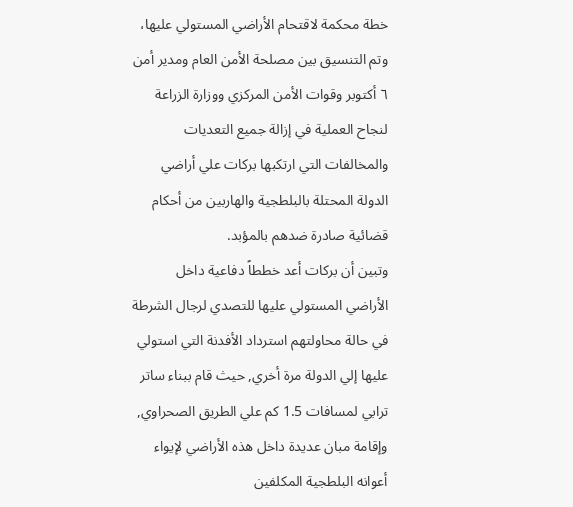خطة محكمة لاقتحام الأراضي المستولي عليها، وتم التنسيق بين مصلحة الأمن العام ومدير أمن ٦ أكتوبر وقوات الأمن المركزي ووزارة الزراعة لنجاح العملية في إزالة جميع التعديات والمخالفات التي ارتكبها بركات علي أراضي الدولة المحتلة بالبلطجية والهاربين من أحكام قضائية صادرة ضدهم بالمؤبد.
وتبين أن بركات أعد خططاً دفاعية داخل الأراضي المستولي عليها للتصدي لرجال الشرطة في حالة محاولتهم استرداد الأفدنة التي استولي عليها إلي الدولة مرة أخري, حيث قام ببناء ساتر ترابي لمسافات 1.5 كم علي الطريق الصحراوي, وإقامة مبان عديدة داخل هذه الأراضي لإيواء أعوانه البلطجية المكلفين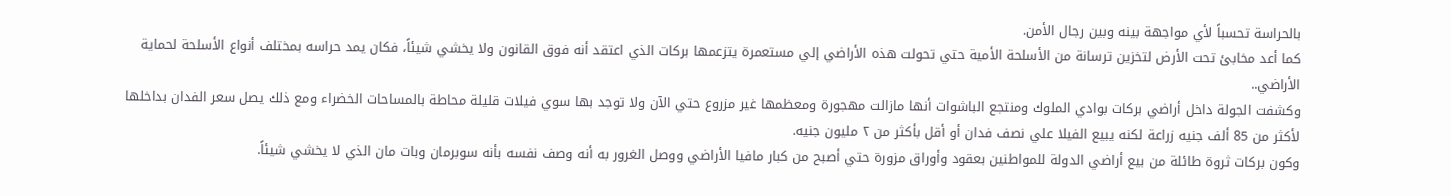بالحراسة تحسباً لأي مواجهة بينه وبين رجال الأمن.
كما أعد مخابئ تحت الأرض لتخزين ترسانة من الأسلحة الأمية حتي تحولت هذه الأراضي إلي مستعمرة يتزعمها بركات الذي اعتقد أنه فوق القانون ولا يخشي شيئاً، فكان يمد حراسه بمختلف أنواع الأسلحة لحماية الأراضي..
وكشفت الجولة داخل أراضي بركات بوادي الملوك ومنتجع الباشوات أنها مازالت مهجورة ومعظمها غير مزروع حتي الآن ولا توجد بها سوي فيلات قليلة محاطة بالمساحات الخضراء ومع ذلك يصل سعر الفدان بداخلها لأكثر من 85 ألف جنيه زراعة لكنه يبيع الفيلا علي نصف فدان أو أقل بأكثر من ٢ مليون جنيه.
وكون بركات ثروة طائلة من بيع أراضي الدولة للمواطنين بعقود وأوراق مزورة حتي أصبح من كبار مافيا الأراضي ووصل الغرور به أنه وصف نفسه بأنه سوبرمان وبات مان الذي لا يخشي شيئاً.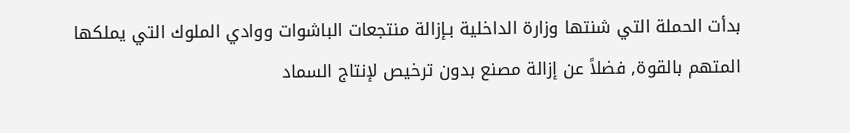بدأت الحملة التي شنتها وزارة الداخلية بـإزالة منتجعات الباشوات ووادي الملوك التي يملكها المتهم بالقوة, فضلاً عن إزالة مصنع بدون ترخيص لإنتاج السماد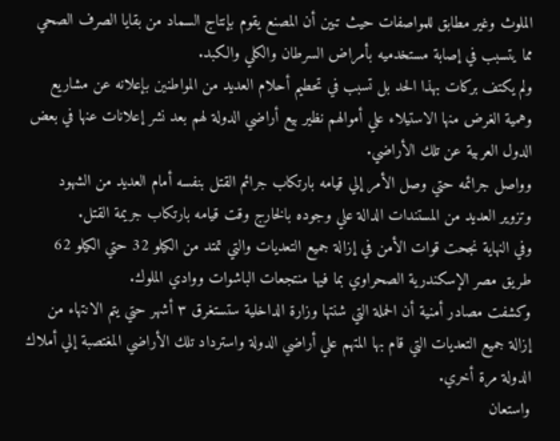الملوث وغير مطابق للمواصفات حيث تبين أن المصنع يقوم بإنتاج السماد من بقايا الصرف الصحي مما يتسبب في إصابة مستخدميه بأمراض السرطان والكلي والكبد.
ولم يكتف بركات بهذا الحد بل تسبب في تحطيم أحلام العديد من المواطنين بإعلانه عن مشاريع وهمية الغرض منها الاستيلاء علي أموالهم نظير بيع أراضي الدولة لهم بعد نشر إعلانات عنها في بعض الدول العربية عن تلك الأراضي.
وواصل جرائمه حتي وصل الأمر إلي قيامه بارتكاب جرائم القتل بنفسه أمام العديد من الشهود وتزوير العديد من المستندات الدالة علي وجوده بالخارج وقت قيامه بارتكاب جريمة القتل.
وفي النهاية نجحت قوات الأمن في إزالة جميع التعديات والتي تمتد من الكيلو 32 حتي الكيلو 62 طريق مصر الإسكندرية الصحراوي بما فيها منتجعات الباشوات ووادي الملوك.
وكشفت مصادر أمنية أن الحملة التي شنتها وزارة الداخلية ستستغرق ٣ أشهر حتي يتم الانتهاء من إزالة جميع التعديات التي قام بها المتهم علي أراضي الدولة واسترداد تلك الأراضي المغتصبة إلي أملاك الدولة مرة أخري.
واستعان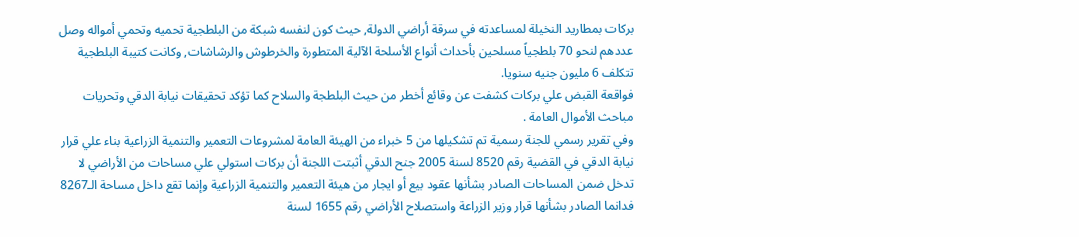بركات بمطاريد النخيلة لمساعدته في سرقة أراضي الدولة, حيث كون لنفسه شبكة من البلطجية تحميه وتحمي أمواله وصل عددهم لنحو 70 بلطجياً مسلحين بأحداث أنواع الأسلحة الآلية المتطورة والخرطوش والرشاشات, وكانت كتيبة البلطجية تتكلف 6 مليون جنيه سنويا.
فواقعة القبض علي بركات كشفت عن وقائع أخطر من حيث البلطجة والسلاح كما تؤكد تحقيقات نيابة الدقي وتحريات مباحث الأموال العامة .
وفي تقرير رسمي للجنة رسمية تم تشكيلها من 5 خبراء من الهيئة العامة لمشروعات التعمير والتنمية الزراعية بناء علي قرار نيابة الدقي في القضية رقم 8520 لسنة 2005 جنح الدقي أثبتت اللجنة أن بركات استولي علي مساحات من الأراضي لا تدخل ضمن المساحات الصادر بشأنها عقود بيع أو ايجار من هيئة التعمير والتنمية الزراعية وإنما تقع داخل مساحة الـ8267 فدانما الصادر بشأنها قرار وزير الزراعة واستصلاح الأراضي رقم 1655 لسنة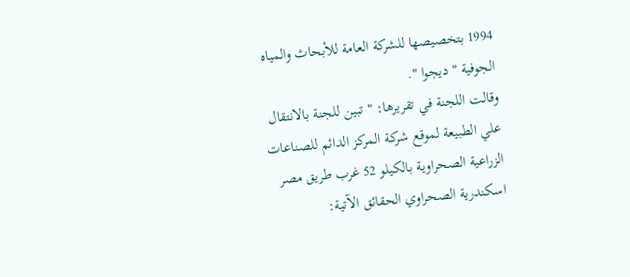1994 بتخصيصها للشركة العامة للأبحاث والمياه الجوفية " ديجوا ".
وقالت اللجنة في تقريرها: " تبين للجنة بالانتقال علي الطبيعة لموقع شركة المركز الدائم للصناعات الزراعية الصحراوية بالكيلو 52 غرب طريق مصر اسكندرية الصحراوي الحقائق الآتية: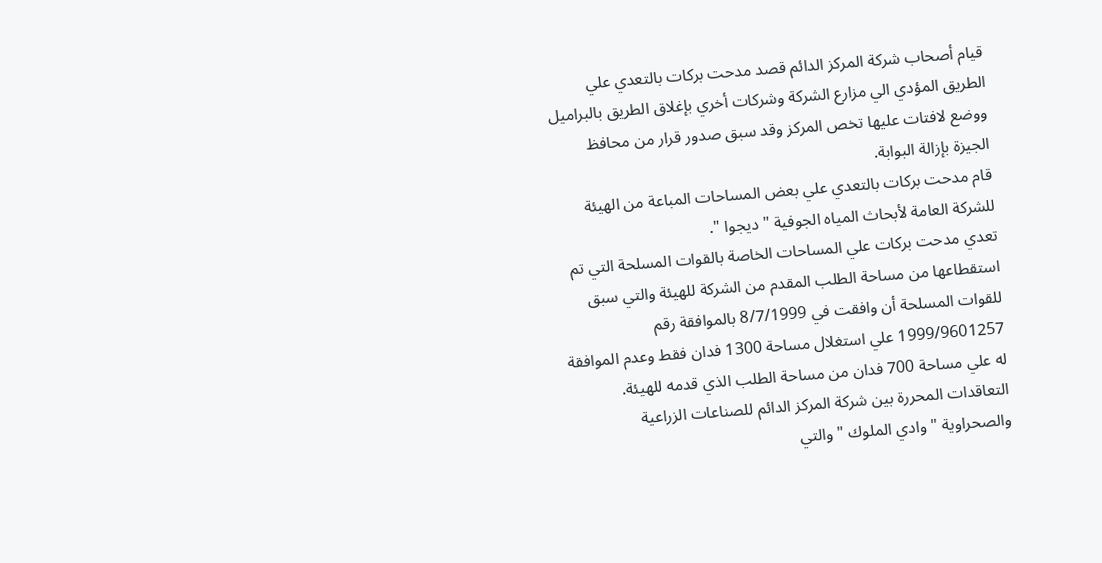قيام أصحاب شركة المركز الدائم قصد مدحت بركات بالتعدي علي الطريق المؤدي الي مزارع الشركة وشركات أخري بإغلاق الطريق بالبراميل ووضع لافتات عليها تخص المركز وقد سبق صدور قرار من محافظ الجيزة بإزالة البوابة.
قام مدحت بركات بالتعدي علي بعض المساحات المباعة من الهيئة للشركة العامة لأبحاث المياه الجوفية " ديجوا ".
تعدي مدحت بركات علي المساحات الخاصة بالقوات المسلحة التي تم استقطاعها من مساحة الطلب المقدم من الشركة للهيئة والتي سبق للقوات المسلحة أن وافقت في 8/7/1999 بالموافقة رقم 1999/9601257 علي استغلال مساحة 1300 فدان فقط وعدم الموافقة له علي مساحة 700 فدان من مساحة الطلب الذي قدمه للهيئة.
التعاقدات المحررة بين شركة المركز الدائم للصناعات الزراعية والصحراوية " وادي الملوك " والتي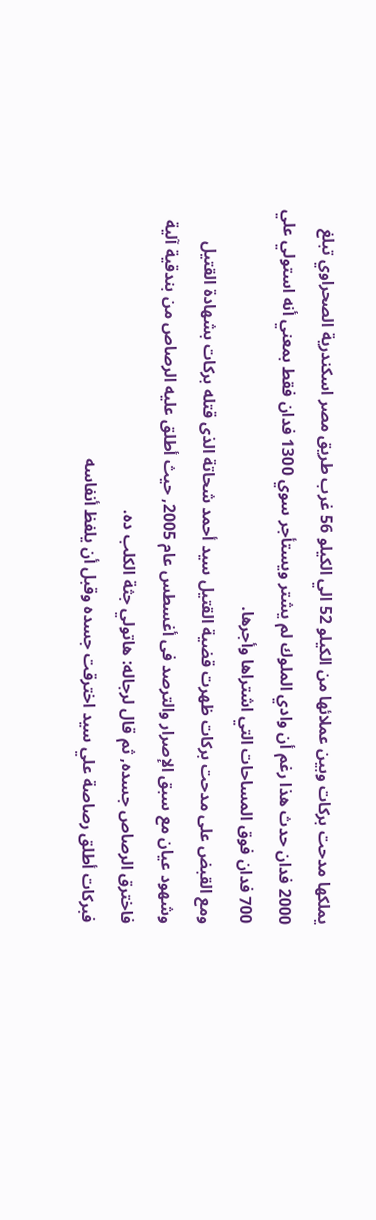يملكها مدحت بركات وبين عملائها من الكيلو 52 الي الكيلو 56 غرب طريق مصر اسكندرية الصحراوي تبلغ 2000 فدان حدث هذا رغم أن وادي الملوك لم يشتر ويستأجر سوي 1300 فدان فقط بمعني أنه استولي علي 700 فدان فوق المساحات التي اشتراها وأجرها.
ومع القبض على مدحت بركات ظهرت قضية القتيل سيد أحمد شحاتة الذى قتله بركات بشهادة القتيل وشهود عيان مع سبق الإصرار والترصد فى أغسطس عام 2005, حيث أطلق عليه الرصاص من بندقية آلية فاخترق الرصاص جسده, ثم قال لرجاله: هاتولي جثة الكلب ده.
فبركات أطلق رصاصة علي سيد اخترقت جسده وقبل أن يلفظ أنفاسه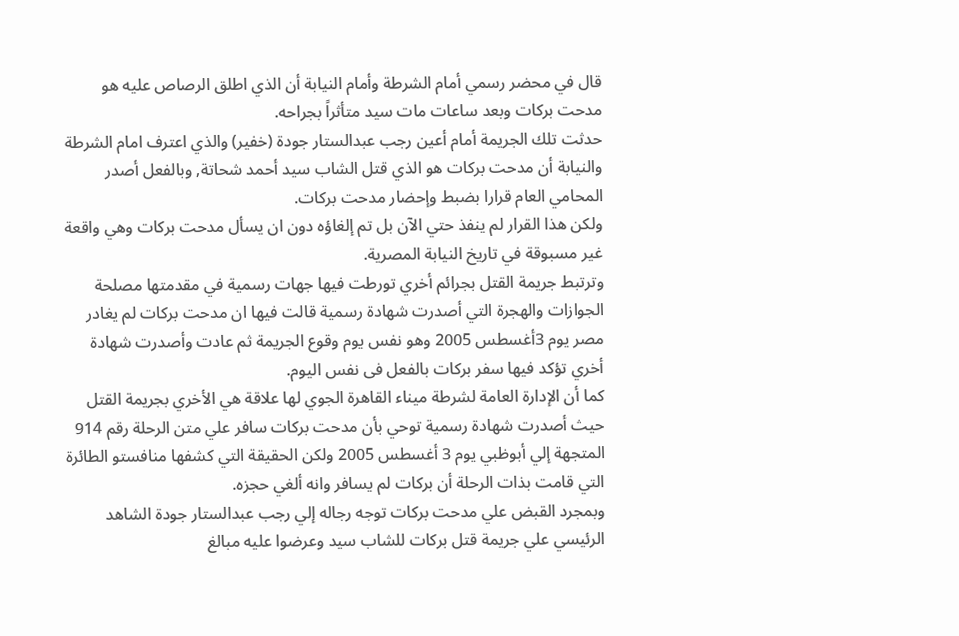قال في محضر رسمي أمام الشرطة وأمام النيابة أن الذي اطلق الرصاص عليه هو مدحت بركات وبعد ساعات مات سيد متأثراً بجراحه.
حدثت تلك الجريمة أمام أعين رجب عبدالستار جودة (خفير) والذي اعترف امام الشرطة والنيابة أن مدحت بركات هو الذي قتل الشاب سيد أحمد شحاتة, وبالفعل أصدر المحامي العام قرارا بضبط وإحضار مدحت بركات.
ولكن هذا القرار لم ينفذ حتي الآن بل تم إلغاؤه دون ان يسأل مدحت بركات وهي واقعة غير مسبوقة في تاريخ النيابة المصرية.
وترتبط جريمة القتل بجرائم أخري تورطت فيها جهات رسمية في مقدمتها مصلحة الجوازات والهجرة التي أصدرت شهادة رسمية قالت فيها ان مدحت بركات لم يغادر مصر يوم 3أغسطس 2005 وهو نفس يوم وقوع الجريمة ثم عادت وأصدرت شهادة أخري تؤكد فيها سفر بركات بالفعل فى نفس اليوم.
كما أن الإدارة العامة لشرطة ميناء القاهرة الجوي لها علاقة هي الأخري بجريمة القتل حيث أصدرت شهادة رسمية توحي بأن مدحت بركات سافر علي متن الرحلة رقم 914 المتجهة إلي أبوظبي يوم 3 أغسطس 2005 ولكن الحقيقة التي كشفها منافستو الطائرة التي قامت بذات الرحلة أن بركات لم يسافر وانه ألغي حجزه.
وبمجرد القبض علي مدحت بركات توجه رجاله إلي رجب عبدالستار جودة الشاهد الرئيسي علي جريمة قتل بركات للشاب سيد وعرضوا عليه مبالغ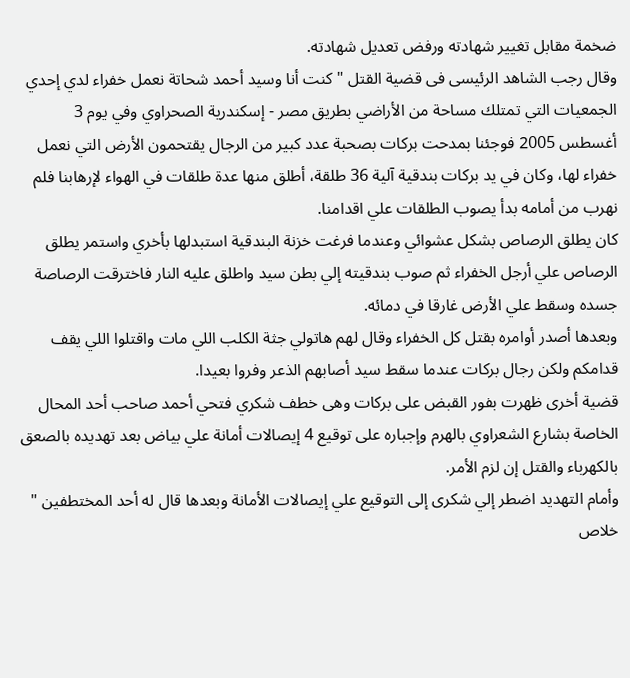ضخمة مقابل تغيير شهادته ورفض تعديل شهادته.
وقال رجب الشاهد الرئيسى فى قضية القتل " كنت أنا وسيد أحمد شحاتة نعمل خفراء لدي إحدي الجمعيات التي تمتلك مساحة من الأراضي بطريق مصر - إسكندرية الصحراوي وفي يوم 3 أغسطس 2005 فوجئنا بمدحت بركات بصحبة عدد كبير من الرجال يقتحمون الأرض التي نعمل خفراء لها، وكان في يد بركات بندقية آلية 36 طلقة، أطلق منها عدة طلقات في الهواء لإرهابنا فلم نهرب من أمامه بدأ يصوب الطلقات علي اقدامنا.
كان يطلق الرصاص بشكل عشوائي وعندما فرغت خزنة البندقية استبدلها بأخري واستمر يطلق الرصاص علي أرجل الخفراء ثم صوب بندقيته إلي بطن سيد واطلق عليه النار فاخترقت الرصاصة جسده وسقط علي الأرض غارقا في دمائه.
وبعدها أصدر أوامره بقتل كل الخفراء وقال لهم هاتولي جثة الكلب اللي مات واقتلوا اللي يقف قدامكم ولكن رجال بركات عندما سقط سيد أصابهم الذعر وفروا بعيدا.
قضية أخرى ظهرت بفور القبض على بركات وهى خطف شكري فتحي أحمد صاحب أحد المحال الخاصة بشارع الشعراوي بالهرم وإجباره على توقيع 4 إيصالات أمانة علي بياض بعد تهديده بالصعق بالكهرباء والقتل إن لزم الأمر.
وأمام التهديد اضطر إلي شكرى إلى التوقيع علي إيصالات الأمانة وبعدها قال له أحد المختطفين " خلاص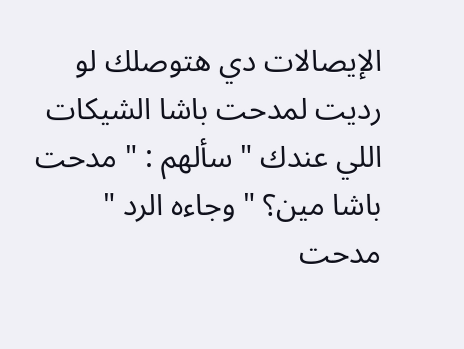الإيصالات دي هتوصلك لو رديت لمدحت باشا الشيكات اللي عندك " سألهم : " مدحت باشا مين؟ " وجاءه الرد " مدحت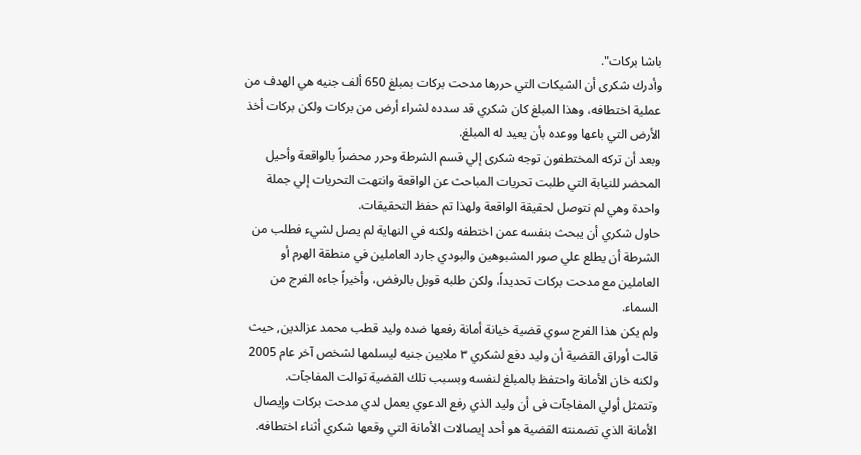باشا بركات".
وأدرك شكرى أن الشيكات التي حررها مدحت بركات بمبلغ 650 ألف جنيه هي الهدف من عملية اختطافه، وهذا المبلغ كان شكري قد سدده لشراء أرض من بركات ولكن بركات أخذ الأرض التي باعها ووعده بأن يعيد له المبلغ.
وبعد أن تركه المختطفون توجه شكرى إلي قسم الشرطة وحرر محضراً بالواقعة وأحيل المحضر للنيابة التي طلبت تحريات المباحث عن الواقعة وانتهت التحريات إلي جملة واحدة وهي لم نتوصل لحقيقة الواقعة ولهذا تم حفظ التحقيقات.
حاول شكري أن يبحث بنفسه عمن اختطفه ولكنه في النهاية لم يصل لشيء فطلب من الشرطة أن يطلع علي صور المشبوهين والبودي جارد العاملين في منطقة الهرم أو العاملين مع مدحت بركات تحديداً، ولكن طلبه قوبل بالرفض، وأخيراً جاءه الفرج من السماء.
ولم يكن هذا الفرج سوي قضية خيانة أمانة رفعها ضده وليد قطب محمد عزالدين, حيث قالت أوراق القضية أن وليد دفع لشكري ٣ ملايين جنيه ليسلمها لشخص آخر عام 2005 ولكنه خان الأمانة واحتفظ بالمبلغ لنفسه وبسبب تلك القضية توالت المفاجآت.
وتتمثل أولي المفاجآت فى أن وليد الذي رفع الدعوي يعمل لدي مدحت بركات وإيصال الأمانة الذي تضمنته القضية هو أحد إيصالات الأمانة التي وقعها شكري أثناء اختطافه.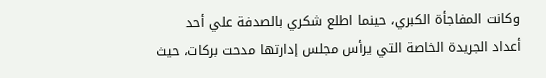وكانت المفاجأة الكبري، حينما اطلع شكري بالصدفة علي أحد أعداد الجريدة الخاصة التي يرأس مجلس إدارتها مدحت بركات، حيث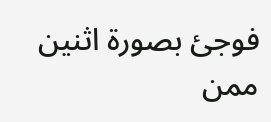فوجئ بصورة اثنين ممن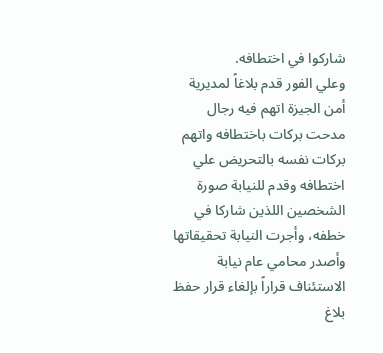شاركوا في اختطافه.
وعلي الفور قدم بلاغاً لمديرية أمن الجيزة اتهم فيه رجال مدحت بركات باختطافه واتهم بركات نفسه بالتحريض علي اختطافه وقدم للنيابة صورة الشخصين اللذين شاركا في خطفه، وأجرت النيابة تحقيقاتها وأصدر محامي عام نيابة الاستئناف قراراً بإلغاء قرار حفظ بلاغ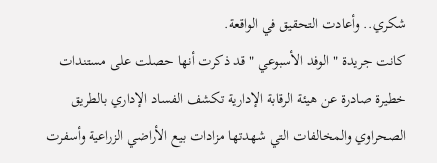شكري.. وأعادت التحقيق في الواقعة.
كانت جريدة " الوفد الأسبوعي " قد ذكرت أنها حصلت على مستندات خطيرة صادرة عن هيئة الرقابة الإدارية تكشف الفساد الإداري بالطريق الصحراوي والمخالفات التي شهدتها مزادات بيع الأراضي الزراعية وأسفرت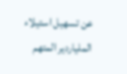عن تسهيل استيلاء الملياردير المتهم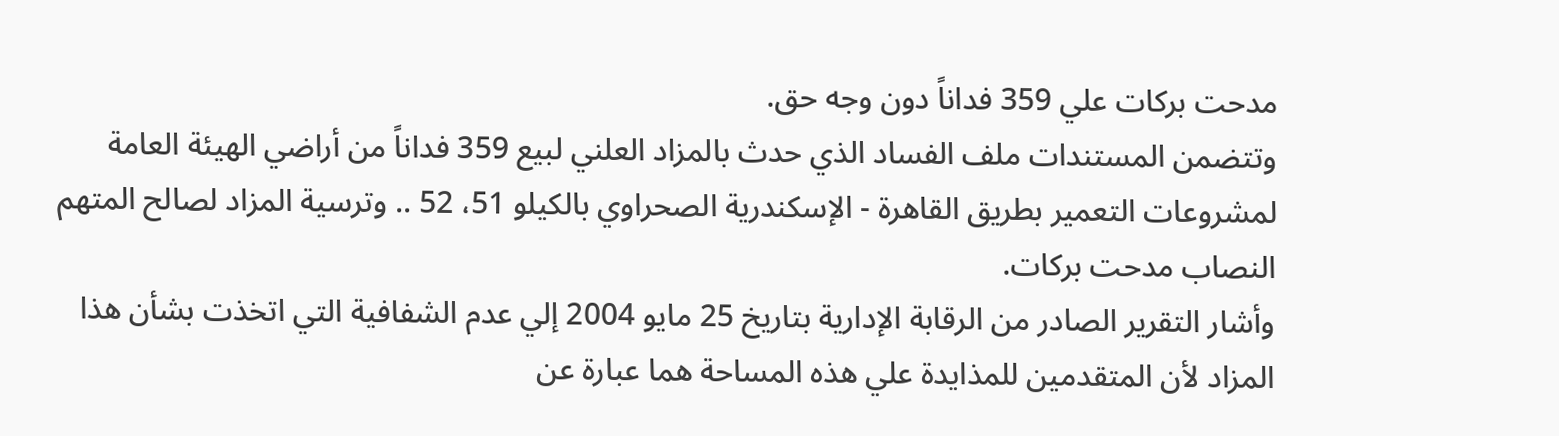مدحت بركات علي 359 فداناً دون وجه حق.
وتتضمن المستندات ملف الفساد الذي حدث بالمزاد العلني لبيع 359 فداناً من أراضي الهيئة العامة لمشروعات التعمير بطريق القاهرة - الإسكندرية الصحراوي بالكيلو 51، 52 .. وترسية المزاد لصالح المتهم النصاب مدحت بركات.
وأشار التقرير الصادر من الرقابة الإدارية بتاريخ 25 مايو 2004 إلي عدم الشفافية التي اتخذت بشأن هذا المزاد لأن المتقدمين للمذايدة علي هذه المساحة هما عبارة عن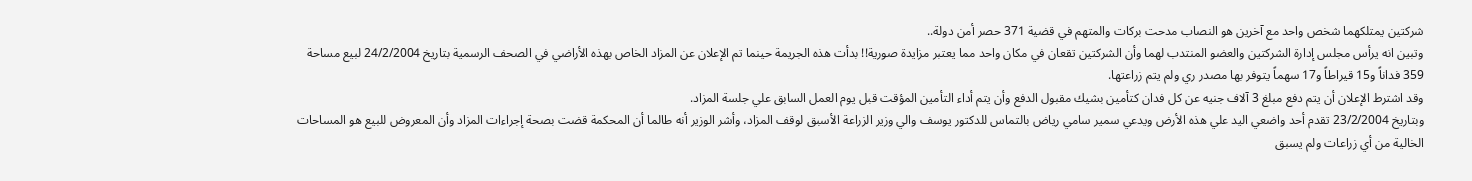شركتين يمتلكهما شخص واحد مع آخرين هو النصاب مدحت بركات والمتهم في قضية 371 حصر أمن دولة..
وتبين انه يرأس مجلس إدارة الشركتين والعضو المنتدب لهما وأن الشركتين تقعان في مكان واحد مما يعتبر مزايدة صورية!! بدأت هذه الجريمة حينما تم الإعلان عن المزاد الخاص بهذه الأراضي في الصحف الرسمية بتاريخ 24/2/2004 لبيع مساحة 359 فداناً و15 قيراطاً و17 سهماً يتوفر بها مصدر ري ولم يتم زراعتها.
وقد اشترط الإعلان أن يتم دفع مبلغ 3 آلاف جنيه عن كل فدان كتأمين بشيك مقبول الدفع وأن يتم أداء التأمين المؤقت قبل يوم العمل السابق علي جلسة المزاد.
وبتاريخ 23/2/2004 تقدم أحد واضعي اليد علي هذه الأرض ويدعي سمير سامي رياض بالتماس للدكتور يوسف والي وزير الزراعة الأسبق لوقف المزاد، وأشر الوزير أنه طالما أن المحكمة قضت بصحة إجراءات المزاد وأن المعروض للبيع هو المساحات الخالية من أي زراعات ولم يسبق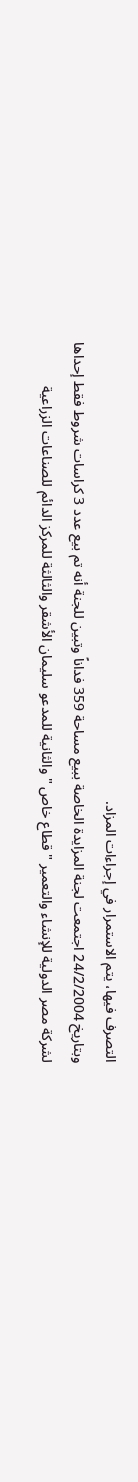التصرف فيها، يتم الاستمرار في إجراءات المزاد.
وبتاريخ 24/2/2004 اجتمعت لجنة المزايدة الخاصة ببيع مساحة 359 فداناً وتبين للجنة أنه تم بيع عدد 3 كراسات شروط فقط إحداها لشركة مصر الدولية للإنشاء والتعمير " قطاع خاص " والثانية للمدعو سليمان الأشقر والثالثة للمركز الدائم للصناعات الزراعية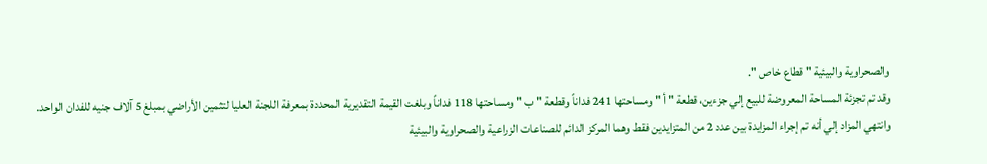والصحراوية والبيئية " قطاع خاص ".
وقد تم تجزئة المساحة المعروضة للبيع إلي جزءين، قطعة " أ " ومساحتها 241 فداناً وقطعة " ب " ومساحتها 118 فداناً وبلغت القيمة التقديرية المحددة بمعرفة اللجنة العليا لتثمين الأراضي بمبلغ 5 آلاف جنيه للفدان الواحد.
وانتهي المزاد إلي أنه تم إجراء المزايدة بين عدد 2 من المتزايدين فقط وهما المركز الدائم للصناعات الزراعية والصحراوية والبيئية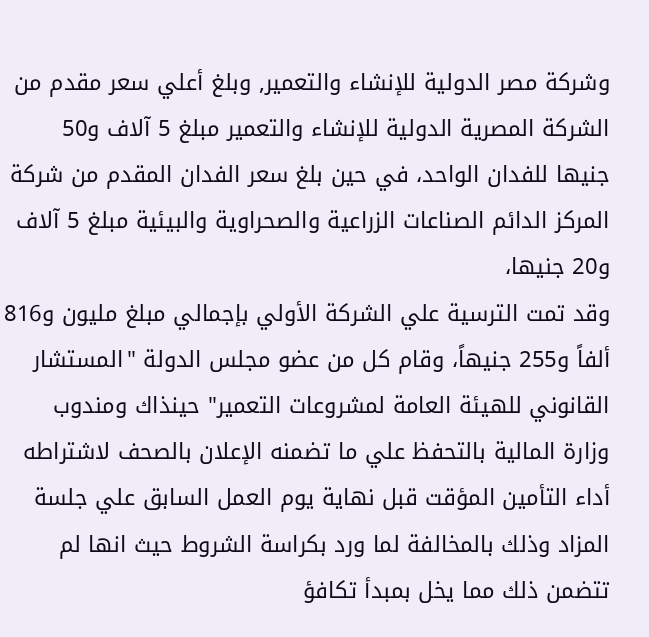وشركة مصر الدولية للإنشاء والتعمير, وبلغ أعلي سعر مقدم من الشركة المصرية الدولية للإنشاء والتعمير مبلغ 5 آلاف و50 جنيها للفدان الواحد، في حين بلغ سعر الفدان المقدم من شركة المركز الدائم الصناعات الزراعية والصحراوية والبيئية مبلغ 5 آلاف و20 جنيها،
وقد تمت الترسية علي الشركة الأولي بإجمالي مبلغ مليون و816 ألفاً و255 جنيهاً، وقام كل من عضو مجلس الدولة "المستشار القانوني للهيئة العامة لمشروعات التعمير" حينذاك ومندوب وزارة المالية بالتحفظ علي ما تضمنه الإعلان بالصحف لاشتراطه أداء التأمين المؤقت قبل نهاية يوم العمل السابق علي جلسة المزاد وذلك بالمخالفة لما ورد بكراسة الشروط حيث انها لم تتضمن ذلك مما يخل بمبدأ تكافؤ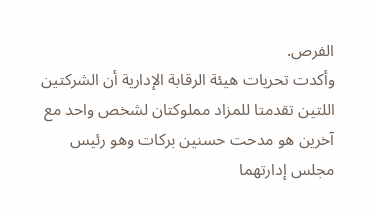الفرص.
وأكدت تحريات هيئة الرقابة الإدارية أن الشركتين اللتين تقدمتا للمزاد مملوكتان لشخص واحد مع آخرين هو مدحت حسنين بركات وهو رئيس مجلس إدارتهما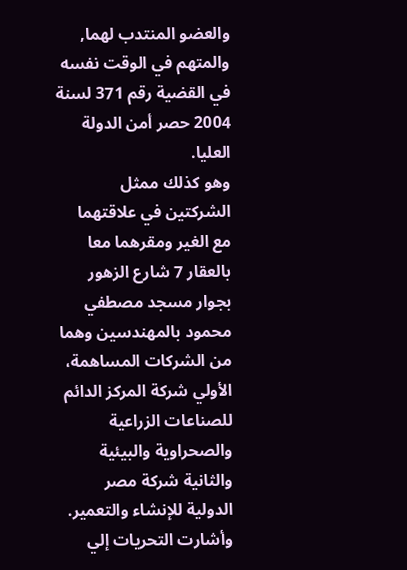والعضو المنتدب لهما, والمتهم في الوقت نفسه في القضية رقم 371 لسنة 2004 حصر أمن الدولة العليا.
وهو كذلك ممثل الشركتين في علاقتهما مع الغير ومقرهما معا بالعقار 7 شارع الزهور بجوار مسجد مصطفي محمود بالمهندسين وهما من الشركات المساهمة، الأولي شركة المركز الدائم للصناعات الزراعية والصحراوية والبيئية والثانية شركة مصر الدولية للإنشاء والتعمير.
وأشارت التحريات إلي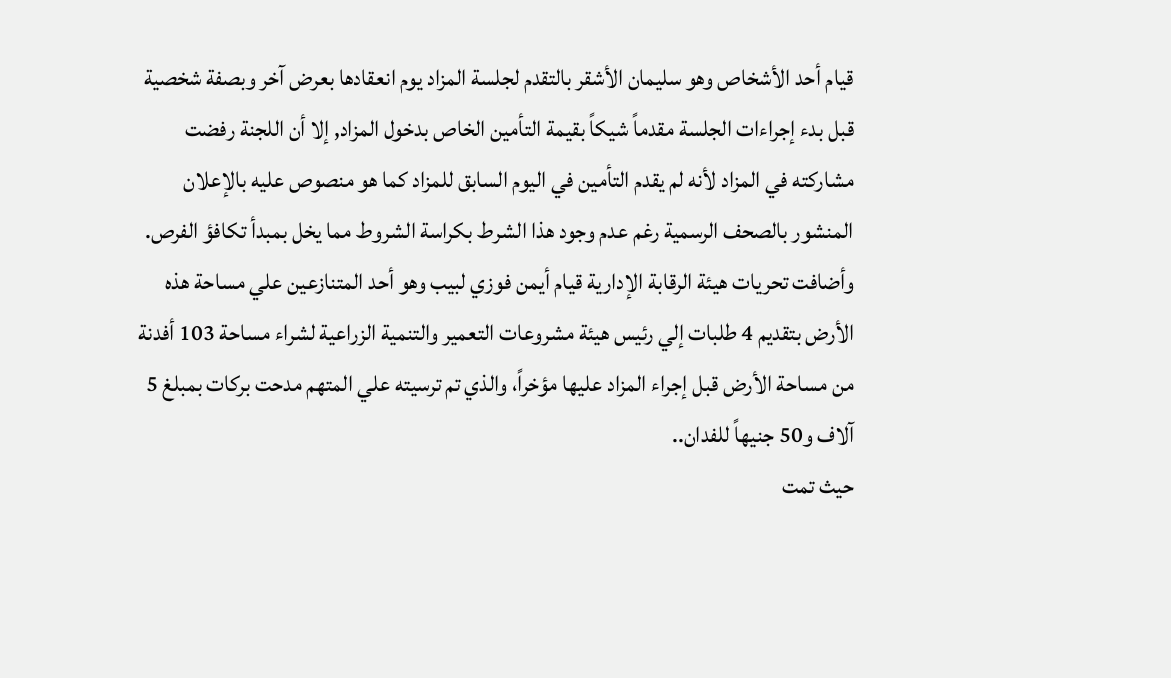قيام أحد الأشخاص وهو سليمان الأشقر بالتقدم لجلسة المزاد يوم انعقادها بعرض آخر وبصفة شخصية قبل بدء إجراءات الجلسة مقدماً شيكاً بقيمة التأمين الخاص بدخول المزاد, إلا أن اللجنة رفضت مشاركته في المزاد لأنه لم يقدم التأمين في اليوم السابق للمزاد كما هو منصوص عليه بالإعلان المنشور بالصحف الرسمية رغم عدم وجود هذا الشرط بكراسة الشروط مما يخل بمبدأ تكافؤ الفرص.
وأضافت تحريات هيئة الرقابة الإدارية قيام أيمن فوزي لبيب وهو أحد المتنازعين علي مساحة هذه الأرض بتقديم 4 طلبات إلي رئيس هيئة مشروعات التعمير والتنمية الزراعية لشراء مساحة 103 أفدنة من مساحة الأرض قبل إجراء المزاد عليها مؤخراً، والذي تم ترسيته علي المتهم مدحت بركات بمبلغ 5 آلاف و50 جنيهاً للفدان..
حيث تمت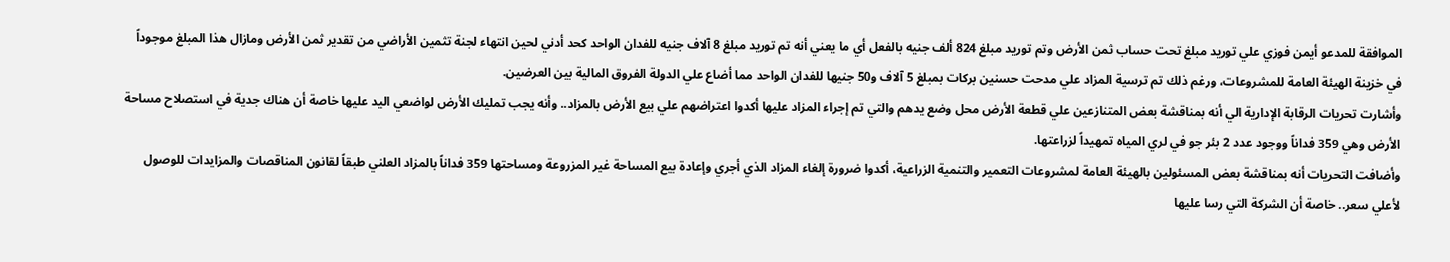الموافقة للمدعو أيمن فوزي علي توريد مبلغ تحت حساب ثمن الأرض وتم توريد مبلغ 824 ألف جنيه بالفعل أي ما يعني أنه تم توريد مبلغ 8 آلاف جنيه للفدان الواحد كحد أدني لحين انتهاء لجنة تثمين الأراضي من تقدير ثمن الأرض ومازال هذا المبلغ موجوداً في خزينة الهيئة العامة للمشروعات، ورغم ذلك تم ترسية المزاد علي مدحت حسنين بركات بمبلغ 5 آلاف و50 جنيها للفدان الواحد مما أضاع علي الدولة الفروق المالية بين العرضين.
وأشارت تحريات الرقابة الإدارية الي أنه بمناقشة بعض المتنازعين علي قطعة الأرض محل وضع يدهم والتي تم إجراء المزاد عليها أكدوا اعتراضهم علي بيع الأرض بالمزاد.. وأنه يجب تمليك الأرض لواضعي اليد عليها خاصة أن هناك جدية في استصلاح مساحة الأرض وهي 359 فداناً ووجود عدد 2 بئر جو في لري المياه تمهيداً لزراعتها.
وأضافت التحريات أنه بمناقشة بعض المسئولين بالهيئة العامة لمشروعات التعمير والتنمية الزراعية، أكدوا ضرورة إلغاء المزاد الذي أجري وإعادة بيع المساحة غير المزروعة ومساحتها 359 فداناً بالمزاد العلني طبقاً لقانون المناقصات والمزايدات للوصول لأعلي سعر.. خاصة أن الشركة التي رسا عليها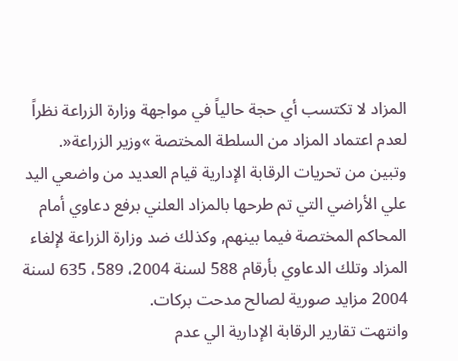المزاد لا تكتسب أي حجة حالياً في مواجهة وزارة الزراعة نظراً لعدم اعتماد المزاد من السلطة المختصة »وزير الزراعة«.
وتبين من تحريات الرقابة الإدارية قيام العديد من واضعي اليد علي الأراضي التي تم طرحها بالمزاد العلني برفع دعاوي أمام المحاكم المختصة فيما بينهم, وكذلك ضد وزارة الزراعة لإلغاء المزاد وتلك الدعاوي بأرقام 588 لسنة 2004، 589، 635 لسنة 2004 مزايد صورية لصالح مدحت بركات.
وانتهت تقارير الرقابة الإدارية الي عدم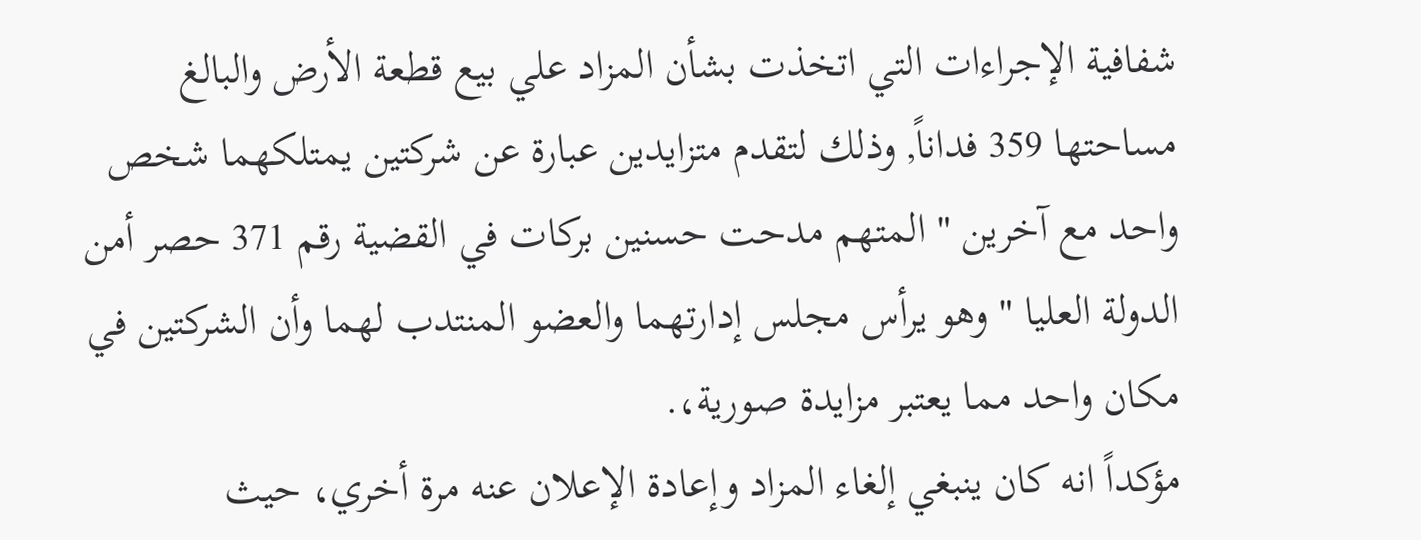شفافية الإجراءات التي اتخذت بشأن المزاد علي بيع قطعة الأرض والبالغ مساحتها 359 فداناً, وذلك لتقدم متزايدين عبارة عن شركتين يمتلكهما شخص واحد مع آخرين " المتهم مدحت حسنين بركات في القضية رقم 371 حصر أمن الدولة العليا " وهو يرأس مجلس إدارتهما والعضو المنتدب لهما وأن الشركتين في مكان واحد مما يعتبر مزايدة صورية،.
مؤكداً انه كان ينبغي إلغاء المزاد وإعادة الإعلان عنه مرة أخري، حيث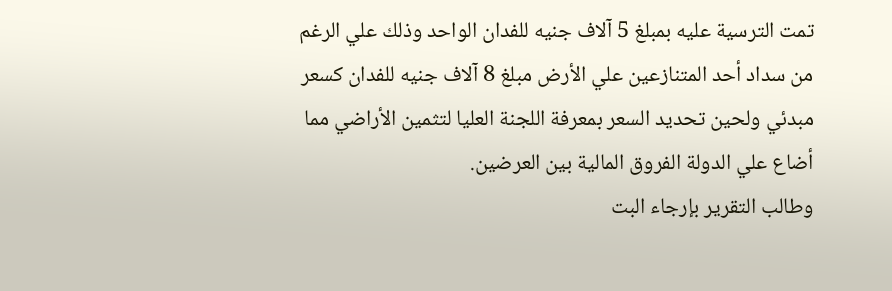تمت الترسية عليه بمبلغ 5 آلاف جنيه للفدان الواحد وذلك علي الرغم من سداد أحد المتنازعين علي الأرض مبلغ 8 آلاف جنيه للفدان كسعر مبدئي ولحين تحديد السعر بمعرفة اللجنة العليا لتثمين الأراضي مما أضاع علي الدولة الفروق المالية بين العرضين.
وطالب التقرير بإرجاء البت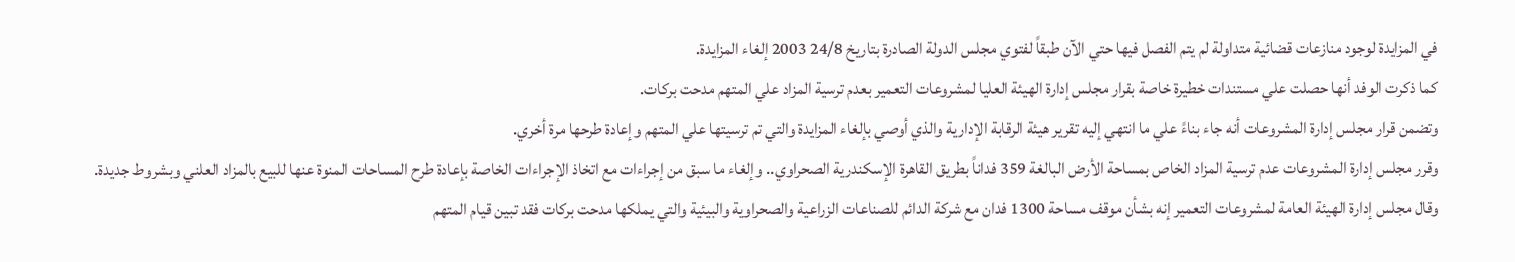في المزايدة لوجود منازعات قضائية متداولة لم يتم الفصل فيها حتي الآن طبقاً لفتوي مجلس الدولة الصادرة بتاريخ 24/8 2003 إلغاء المزايدة.
كما ذكرت الوفد أنها حصلت علي مستندات خطيرة خاصة بقرار مجلس إدارة الهيئة العليا لمشروعات التعمير بعدم ترسية المزاد علي المتهم مدحت بركات.
وتضمن قرار مجلس إدارة المشروعات أنه جاء بناءً علي ما انتهي إليه تقرير هيئة الرقابة الإدارية والذي أوصي بإلغاء المزايدة والتي تم ترسيتها علي المتهم وإعادة طرحها مرة أخري.
وقرر مجلس إدارة المشروعات عدم ترسية المزاد الخاص بمساحة الأرض البالغة 359 فداناً بطريق القاهرة الإسكندرية الصحراوي.. وإلغاء ما سبق من إجراءات مع اتخاذ الإجراءات الخاصة بإعادة طرح المساحات المنوة عنها للبيع بالمزاد العلني وبشروط جديدة.
وقال مجلس إدارة الهيئة العامة لمشروعات التعمير إنه بشأن موقف مساحة 1300 فدان مع شركة الدائم للصناعات الزراعية والصحراوية والبيئية والتي يملكها مدحت بركات فقد تبين قيام المتهم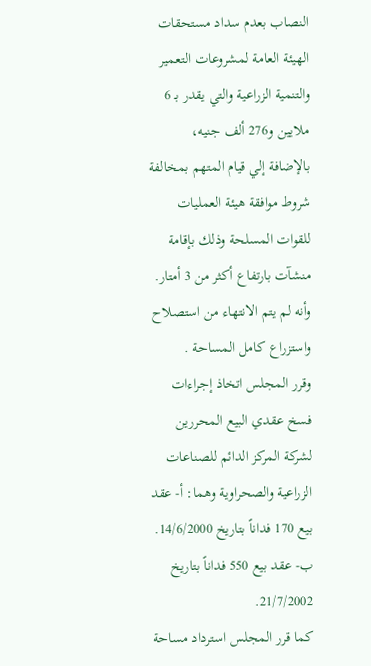النصاب بعدم سداد مستحقات الهيئة العامة لمشروعات التعمير والتنمية الزراعية والتي يقدر بـ 6 ملايين و276 ألف جنيه،
بالإضافة إلي قيام المتهم بمخالفة شروط موافقة هيئة العمليات للقوات المسلحة وذلك بإقامة منشآت بارتفاع أكثر من 3 أمتار. وأنه لم يتم الانتهاء من استصلاح واستزراع كامل المساحة .
وقرر المجلس اتخاذ إجراءات فسخ عقدي البيع المحررين لشركة المركز الدائم للصناعات الزراعية والصحراوية وهما: أ- عقد بيع 170 فداناً بتاريخ 14/6/2000.
ب- عقد بيع 550 فداناً بتاريخ 21/7/2002.
كما قرر المجلس استرداد مساحة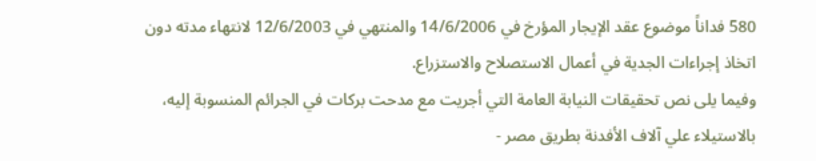580 فداناً موضوع عقد الإيجار المؤرخ في 14/6/2006 والمنتهي في 12/6/2003 لانتهاء مدته دون اتخاذ إجراءات الجدية في أعمال الاستصلاح والاستزراع.
وفيما يلى نص تحقيقات النيابة العامة التي أجريت مع مدحت بركات في الجرائم المنسوبة إليه، بالاستيلاء علي آلاف الأفدنة بطريق مصر -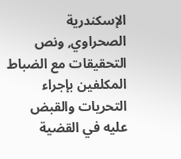الإسكندرية الصحراوي, ونص التحقيقات مع الضباط المكلفين بإجراء التحريات والقبض عليه في القضية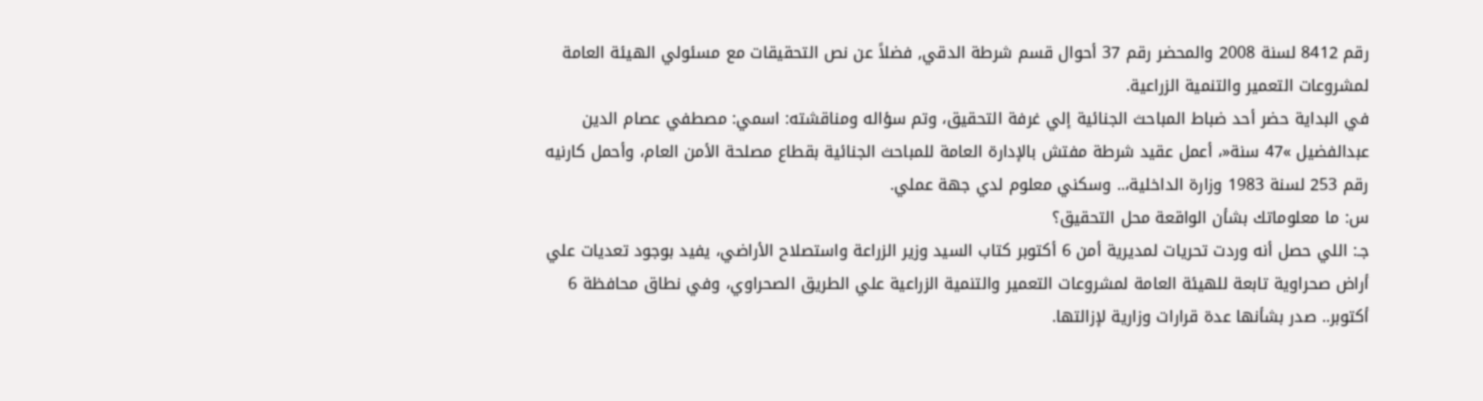رقم 8412 لسنة 2008 والمحضر رقم 37 أحوال قسم شرطة الدقي, فضلاً عن نص التحقيقات مع مسئولي الهيئة العامة لمشروعات التعمير والتنمية الزراعية.
في البداية حضر أحد ضباط المباحث الجنائية إلي غرفة التحقيق، وتم سؤاله ومناقشته: اسمي: مصطفي عصام الدين عبدالفضيل »47 سنة«، أعمل عقيد شرطة مفتش بالإدارة العامة للمباحث الجنائية بقطاع مصلحة الأمن العام، وأحمل كارنيه رقم 253 لسنة 1983 وزارة الداخلية،.. وسكني معلوم لدي جهة عملي.
س: ما معلوماتك بشأن الواقعة محل التحقيق؟
جـ: اللي حصل أنه وردت تحريات لمديرية أمن 6 أكتوبر كتاب السيد وزير الزراعة واستصلاح الأراضي، يفيد بوجود تعديات علي أراض صحراوية تابعة للهيئة العامة لمشروعات التعمير والتنمية الزراعية علي الطريق الصحراوي، وفي نطاق محافظة 6 أكتوبر.. صدر بشأنها عدة قرارات وزارية لإزالتها.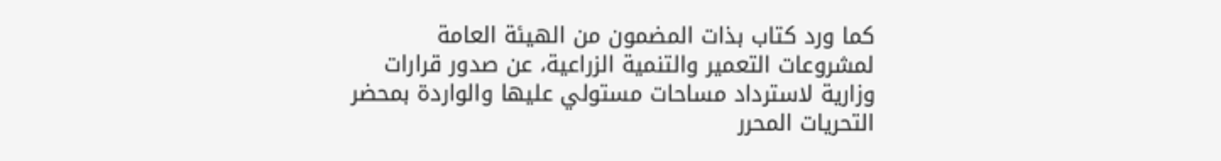كما ورد كتاب بذات المضمون من الهيئة العامة لمشروعات التعمير والتنمية الزراعية، عن صدور قرارات وزارية لاسترداد مساحات مستولي عليها والواردة بمحضر التحريات المحرر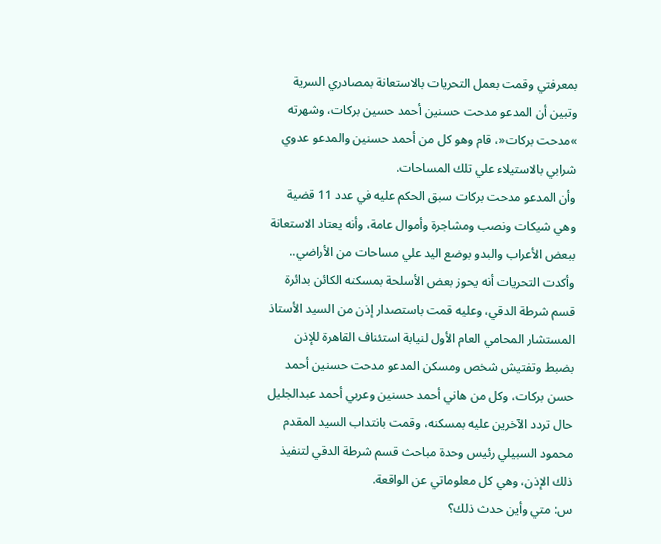بمعرفتي وقمت بعمل التحريات بالاستعانة بمصادري السرية وتبين أن المدعو مدحت حسنين أحمد حسين بركات، وشهرته »مدحت بركات«، قام وهو كل من أحمد حسنين والمدعو عدوي شرابي بالاستيلاء علي تلك المساحات.
وأن المدعو مدحت بركات سبق الحكم عليه في عدد 11 قضية وهي شيكات ونصب ومشاجرة وأموال عامة، وأنه يعتاد الاستعانة ببعض الأعراب والبدو بوضع اليد علي مساحات من الأراضي..
وأكدت التحريات أنه يحوز بعض الأسلحة بمسكنه الكائن بدائرة قسم شرطة الدقي، وعليه قمت باستصدار إذن من السيد الأستاذ المستشار المحامي العام الأول لنيابة استئناف القاهرة للإذن بضبط وتفتيش شخص ومسكن المدعو مدحت حسنين أحمد حسن بركات، وكل من هاني أحمد حسنين وعربي أحمد عبدالجليل حال تردد الآخرين عليه بمسكنه، وقمت بانتداب السيد المقدم محمود السبيلي رئيس وحدة مباحث قسم شرطة الدقي لتنفيذ ذلك الإذن، وهي كل معلوماتي عن الواقعة.
س: متي وأين حدث ذلك؟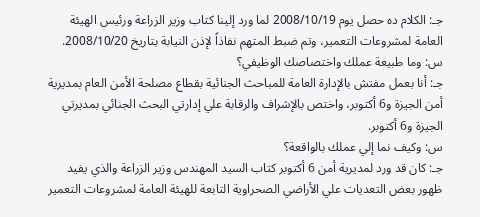جـ: الكلام ده حصل يوم 2008/10/19 لما ورد إلينا كتاب وزير الزراعة ورئيس الهيئة العامة لمشروعات التعمير، وتم ضبط المتهم نفاذاً لإذن النيابة بتاريخ 2008/10/20.
س: وما طبيعة عملك واختصاصك الوظيفي؟
جـ: أنا بعمل مفتش بالإدارة العامة للمباحث الجنائية بقطاع مصلحة الأمن العام بمديرية أمن الجيزة و6 أكتوبر، واختص بالإشراف والرقابة علي إدارتي البحث الجنائي بمديرتي الجيزة و6 أكتوبر.
س: وكيف نما إلي عملك بالواقعة؟
جـ: كان قد ورد لمديرية أمن 6 أكتوبر كتاب السيد المهندس وزير الزراعة والذي يفيد ظهور بعض التعديات علي الأراضي الصحراوية التابعة للهيئة العامة لمشروعات التعمير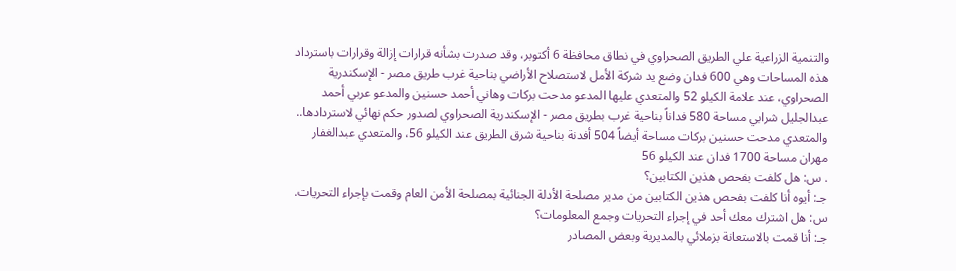والتنمية الزراعية علي الطريق الصحراوي في نطاق محافظة 6 أكتوبر، وقد صدرت بشأنه قرارات إزالة وقرارات باسترداد هذه المساحات وهي 600 فدان وضع يد شركة الأمل لاستصلاح الأراضي بناحية غرب طريق مصر - الإسكندرية الصحراوي، عند علامة الكيلو 52 والمتعدي عليها المدعو مدحت بركات وهاني أحمد حسنين والمدعو عربي أحمد عبدالجليل شرابي مساحة 580 فداناً بناحية غرب بطريق مصر - الإسكندرية الصحراوي لصدور حكم نهائي لاستردادها.. والمتعدي مدحت حسنين بركات مساحة أيضاً 504 أفدنة بناحية شرق الطريق عند الكيلو 56، والمتعدي عبدالغفار مهران مساحة 1700 فدان عند الكيلو 56
. س: هل كلفت بفحص هذين الكتابين؟
جـ: أيوه أنا كلفت بفحص هذين الكتابين من مدير مصلحة الأدلة الجنائية بمصلحة الأمن العام وقمت بإجراء التحريات.
س: هل اشترك معك أحد في إجراء التحريات وجمع المعلومات؟
جـ: أنا قمت بالاستعانة بزملائي بالمديرية وبعض المصادر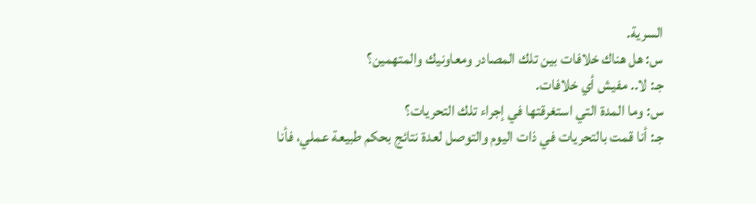السرية.
س: هل هناك خلافات بين تلك المصادر ومعاونيك والمتهمين؟
جـ: لا.. مفيش أي خلافات.
س: وما المدة التي استغرقتها في إجراء تلك التحريات؟
جـ: أنا قمت بالتحريات في ذات اليوم والتوصل لعدة نتائج بحكم طبيعة عملي، فأنا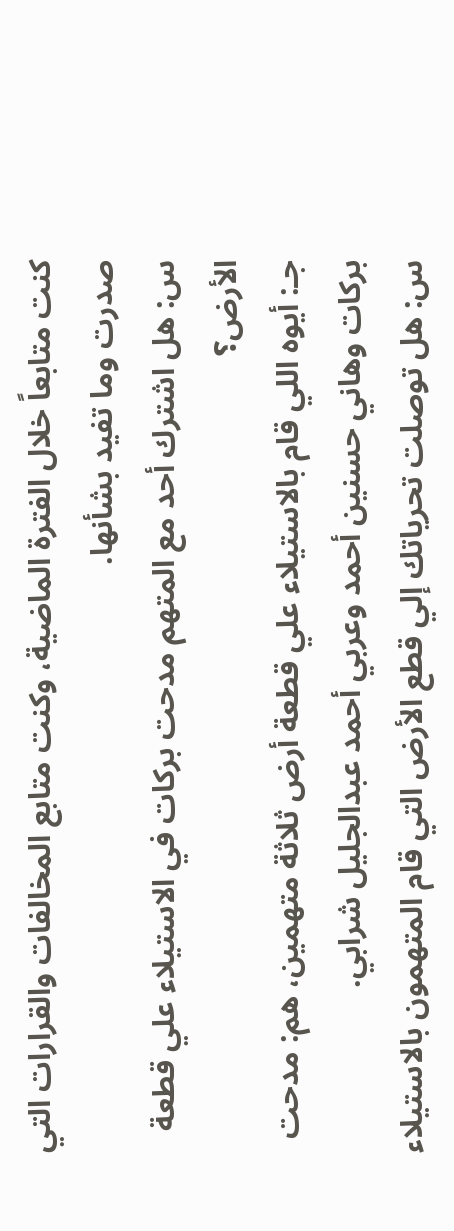كنت متابعاً خلال الفترة الماضية، وكنت متابع المخالفات والقرارات التي صدرت وما تفيد بشأنها.
س: هل اشترك أحد مع المتهم مدحت بركات في الاستيلاء علي قطعة الأرض؟
جـ: أيوه اللي قام بالاستيلاء علي قطعة أرض ثلاثة متهمين، هم: مدحت بركات وهاني حسنين أحمد وعربي أحمد عبدالجليل شرابي.
س: هل توصلت تحرياتك إلي قطع الأرض التي قام المتهمون بالاستيلاء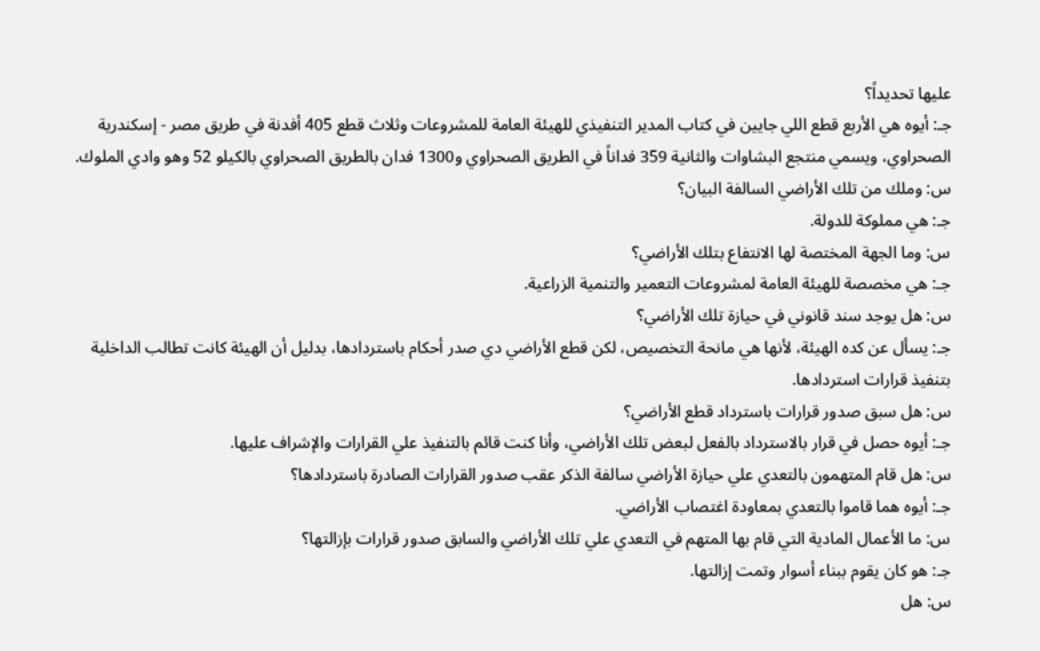عليها تحديداً؟
جـ: أيوه هي الأربع قطع اللي جايين في كتاب المدير التنفيذي للهيئة العامة للمشروعات وثلاث قطع 405 أفدنة في طريق مصر - إسكندرية الصحراوي، ويسمي منتجع البشاوات والثانية 359 فداناً في الطريق الصحراوي و1300 فدان بالطريق الصحراوي بالكيلو 52 وهو وادي الملوك.
س: وملك من تلك الأراضي السالفة البيان؟
جـ: هي مملوكة للدولة.
س: وما الجهة المختصة لها الانتفاع بتلك الأراضي؟
جـ: هي مخصصة للهيئة العامة لمشروعات التعمير والتنمية الزراعية.
س: هل يوجد سند قانوني في حيازة تلك الأراضي؟
جـ: يسأل عن كده الهيئة، لأنها هي مانحة التخصيص، لكن قطع الأراضي دي صدر أحكام باستردادها، بدليل أن الهيئة كانت تطالب الداخلية بتنفيذ قرارات استردادها.
س: هل سبق صدور قرارات باسترداد قطع الأراضي؟
جـ: أيوه حصل في قرار بالاسترداد بالفعل لبعض تلك الأراضي، وأنا كنت قائم بالتنفيذ علي القرارات والإشراف عليها.
س: هل قام المتهمون بالتعدي علي حيازة الأراضي سالفة الذكر عقب صدور القرارات الصادرة باستردادها؟
جـ: أيوه هما قاموا بالتعدي بمعاودة اغتصاب الأراضي.
س: ما الأعمال المادية التي قام بها المتهم في التعدي علي تلك الأراضي والسابق صدور قرارات بإزالتها؟
جـ: هو كان يقوم ببناء أسوار وتمت إزالتها.
س: هل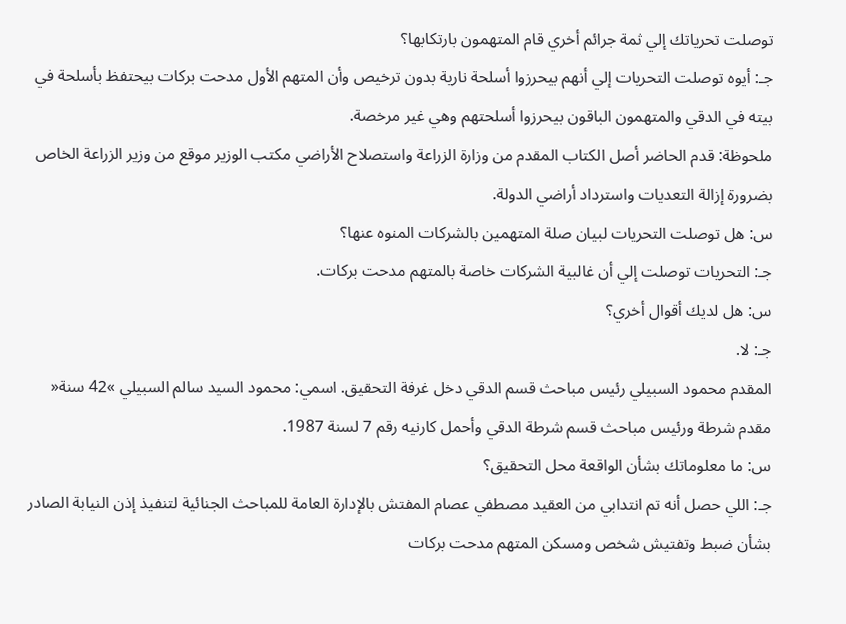توصلت تحرياتك إلي ثمة جرائم أخري قام المتهمون بارتكابها؟
جـ: أيوه توصلت التحريات إلي أنهم بيحرزوا أسلحة نارية بدون ترخيص وأن المتهم الأول مدحت بركات بيحتفظ بأسلحة في بيته في الدقي والمتهمون الباقون بيحرزوا أسلحتهم وهي غير مرخصة.
ملحوظة: قدم الحاضر أصل الكتاب المقدم من وزارة الزراعة واستصلاح الأراضي مكتب الوزير موقع من وزير الزراعة الخاص بضرورة إزالة التعديات واسترداد أراضي الدولة.
س: هل توصلت التحريات لبيان صلة المتهمين بالشركات المنوه عنها؟
جـ: التحريات توصلت إلي أن غالبية الشركات خاصة بالمتهم مدحت بركات.
س: هل لديك أقوال أخري؟
جـ: لا.
المقدم محمود السبيلي رئيس مباحث قسم الدقي دخل غرفة التحقيق. اسمي: محمود السيد سالم السبيلي »42 سنة« مقدم شرطة ورئيس مباحث قسم شرطة الدقي وأحمل كارنيه رقم 7 لسنة 1987.
س: ما معلوماتك بشأن الواقعة محل التحقيق؟
جـ: اللي حصل أنه تم انتدابي من العقيد مصطفي عصام المفتش بالإدارة العامة للمباحث الجنائية لتنفيذ إذن النيابة الصادر بشأن ضبط وتفتيش شخص ومسكن المتهم مدحت بركات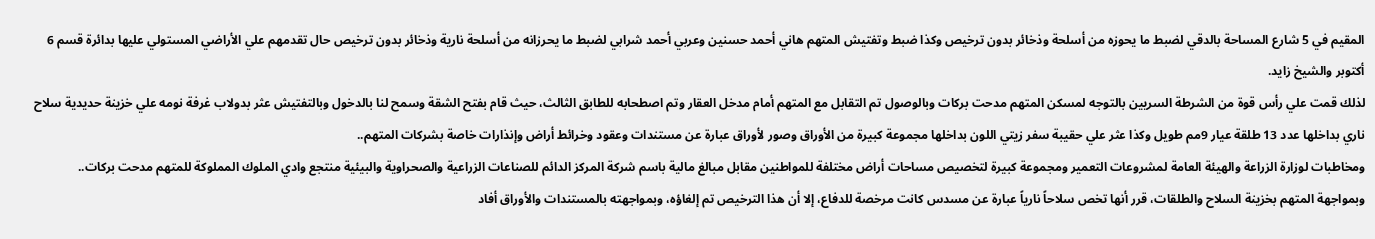المقيم في 5 شارع المساحة بالدقي لضبط ما يحوزه من أسلحة وذخائر بدون ترخيص وكذا ضبط وتفتيش المتهم هاني أحمد حسنين وعربي أحمد شرابي لضبط ما يحرزانه من أسلحة نارية وذخائر بدون ترخيص حال تقدمهم علي الأراضي المستولي عليها بدائرة قسم 6 أكتوبر والشيخ زايد.
لذلك قمت علي رأس قوة من الشرطة السريين بالتوجه لمسكن المتهم مدحت بركات وبالوصول تم التقابل مع المتهم أمام مدخل العقار وتم اصطحابه للطابق الثالث، حيث قام بفتح الشقة وسمح لنا بالدخول وبالتفتيش عثر بدولاب غرفة نومه علي خزينة حديدية سلاح ناري بداخلها عدد 13 طلقة عيار 9مم طويل وكذا عثر علي حقيبة سفر زيتي اللون بداخلها مجموعة كبيرة من الأوراق وصور لأوراق عبارة عن مستندات وعقود وخرائط أراض وإنذارات خاصة بشركات المتهم..
ومخاطبات لوزارة الزراعة والهيئة العامة لمشروعات التعمير ومجموعة كبيرة لتخصيص مساحات أراض مختلفة للمواطنين مقابل مبالغ مالية باسم شركة المركز الدائم للصناعات الزراعية والصحراوية والبيئية منتجع وادي الملوك المملوكة للمتهم مدحت بركات..
وبمواجهة المتهم بخزينة السلاح والطلقات، قرر أنها تخص سلاحاً نارياً عبارة عن مسدس كانت مرخصة للدفاع، إلا أن هذا الترخيص تم إلغاؤه، وبمواجهته بالمستندات والأوراق أفاد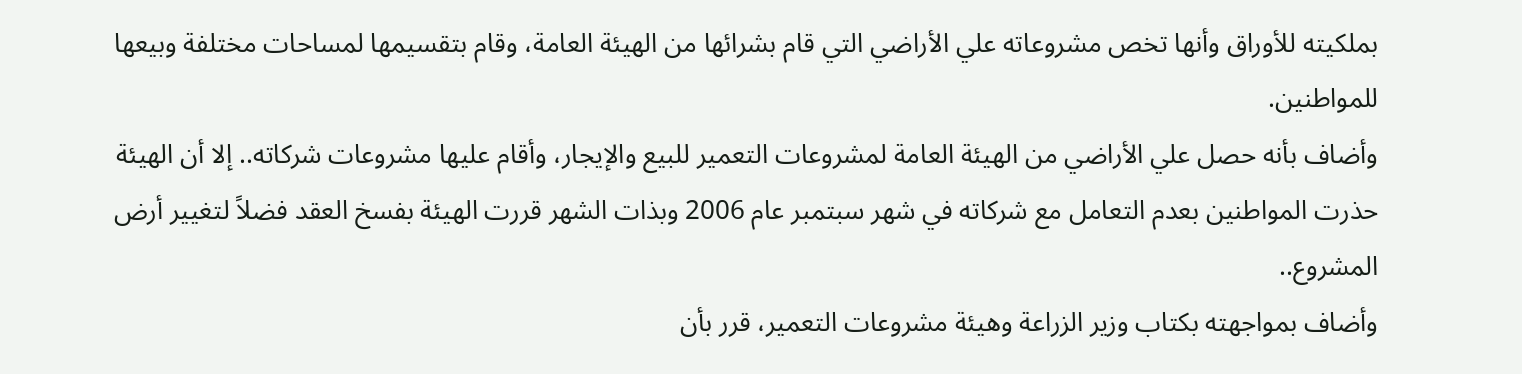بملكيته للأوراق وأنها تخص مشروعاته علي الأراضي التي قام بشرائها من الهيئة العامة، وقام بتقسيمها لمساحات مختلفة وبيعها للمواطنين.
وأضاف بأنه حصل علي الأراضي من الهيئة العامة لمشروعات التعمير للبيع والإيجار، وأقام عليها مشروعات شركاته.. إلا أن الهيئة حذرت المواطنين بعدم التعامل مع شركاته في شهر سبتمبر عام 2006 وبذات الشهر قررت الهيئة بفسخ العقد فضلاً لتغيير أرض المشروع..
وأضاف بمواجهته بكتاب وزير الزراعة وهيئة مشروعات التعمير، قرر بأن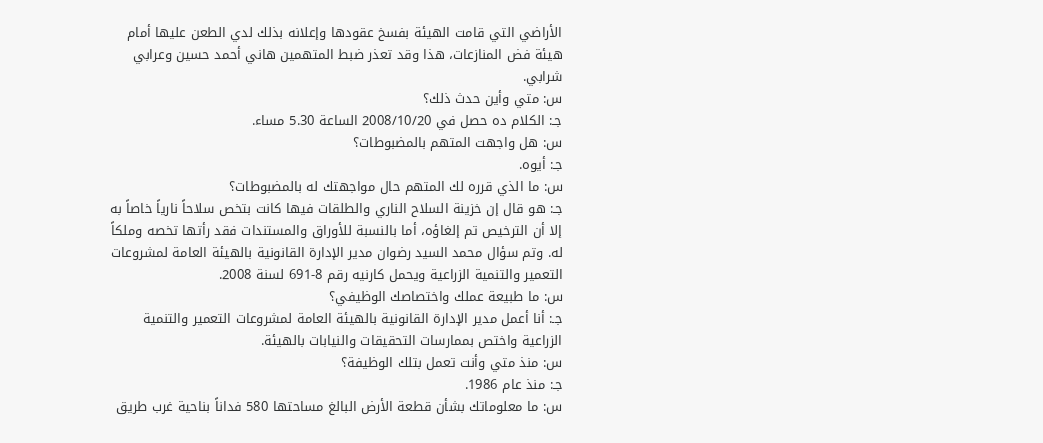الأراضي التي قامت الهيئة بفسخ عقودها وإعلانه بذلك لدي الطعن عليها أمام هيئة فض المنازعات، هذا وقد تعذر ضبط المتهمين هاني أحمد حسين وعرابي شرابي.
س: متي وأين حدث ذلك؟
جـ: الكلام ده حصل في 2008/10/20 الساعة 5.30 مساء.
س: هل واجهت المتهم بالمضبوطات؟
جـ: أيوه.
س: ما الذي قرره لك المتهم حال مواجهتك له بالمضبوطات؟
جـ: هو قال إن خزينة السلاح الناري والطلقات فيها كانت بتخص سلاحاً نارياً خاصاً به إلا أن الترخيص تم إلغاؤه، أما بالنسبة للأوراق والمستندات فقد رأتها تخصه وملكاً له. وتم سؤال محمد السيد رضوان مدير الإدارة القانونية بالهيئة العامة لمشروعات التعمير والتنمية الزراعية ويحمل كارنيه رقم 8-691 لسنة 2008.
س: ما طبيعة عملك واختصاصك الوظيفي؟
جـ: أنا أعمل مدير الإدارة القانونية بالهيئة العامة لمشروعات التعمير والتنمية الزراعية واختص بممارسات التحقيقات والنيابات بالهيئة.
س: منذ متي وأنت تعمل بتلك الوظيفة؟
جـ: منذ عام 1986.
س: ما معلوماتك بشأن قطعة الأرض البالغ مساحتها 580 فداناً بناحية غرب طريق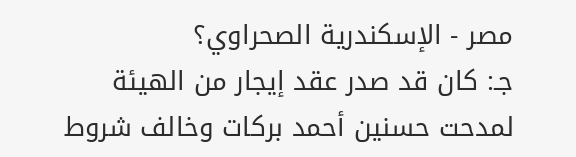مصر - الإسكندرية الصحراوي؟
جـ: كان قد صدر عقد إيجار من الهيئة لمدحت حسنين أحمد بركات وخالف شروط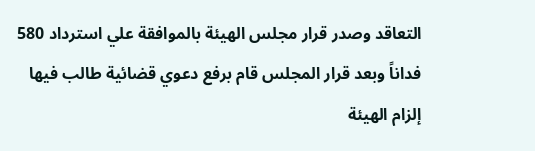التعاقد وصدر قرار مجلس الهيئة بالموافقة علي استرداد 580 فداناً وبعد قرار المجلس قام برفع دعوي قضائية طالب فيها إلزام الهيئة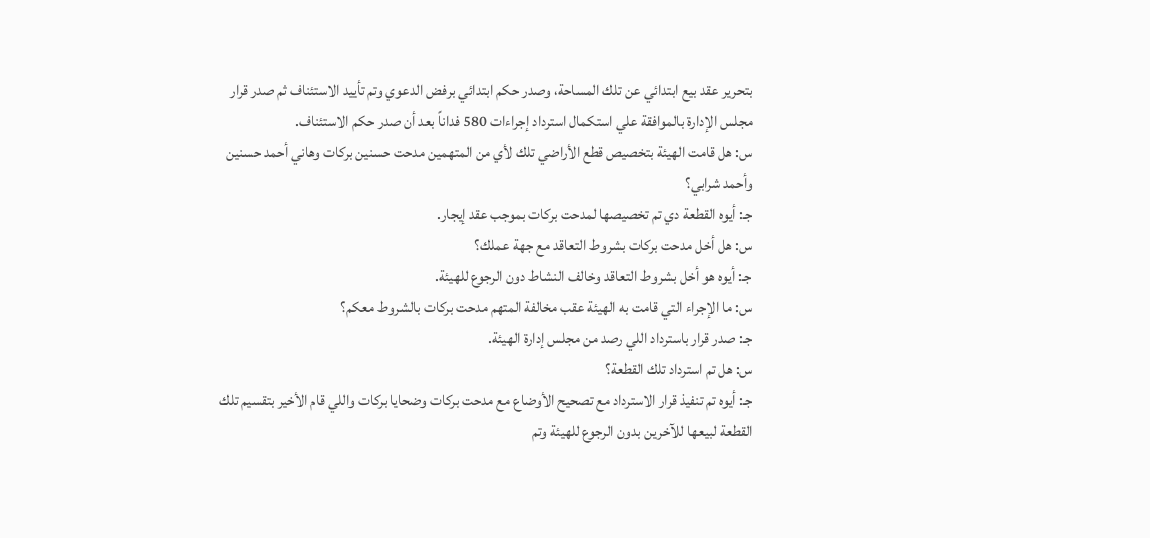بتحرير عقد بيع ابتدائي عن تلك المساحة، وصدر حكم ابتدائي برفض الدعوي وتم تأييد الاستئناف ثم صدر قرار مجلس الإدارة بالموافقة علي استكمال استرداد إجراءات 580 فداناً بعد أن صدر حكم الاستئناف.
س: هل قامت الهيئة بتخصيص قطع الأراضي تلك لأي من المتهمين مدحت حسنين بركات وهاني أحمد حسنين وأحمد شرابي؟
جـ: أيوه القطعة دي تم تخصيصها لمدحت بركات بموجب عقد إيجار.
س: هل أخل مدحت بركات بشروط التعاقد مع جهة عملك؟
جـ: أيوه هو أخل بشروط التعاقد وخالف النشاط دون الرجوع للهيئة.
س: ما الإجراء التي قامت به الهيئة عقب مخالفة المتهم مدحت بركات بالشروط معكم؟
جـ: صدر قرار باسترداد اللي رصد من مجلس إدارة الهيئة.
س: هل تم استرداد تلك القطعة؟
جـ: أيوه تم تنفيذ قرار الاسترداد مع تصحيح الأوضاع مع مدحت بركات وضحايا بركات واللي قام الأخير بتقسيم تلك القطعة لبيعها للآخرين بدون الرجوع للهيئة وتم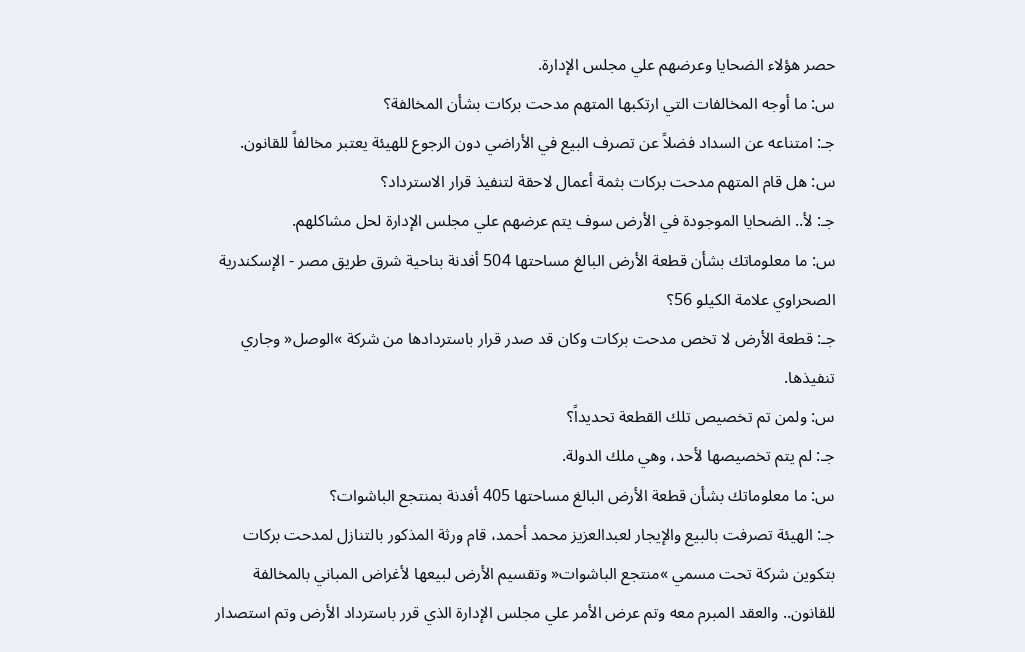حصر هؤلاء الضحايا وعرضهم علي مجلس الإدارة.
س: ما أوجه المخالفات التي ارتكبها المتهم مدحت بركات بشأن المخالفة؟
جـ: امتناعه عن السداد فضلاً عن تصرف البيع في الأراضي دون الرجوع للهيئة يعتبر مخالفاً للقانون.
س: هل قام المتهم مدحت بركات بثمة أعمال لاحقة لتنفيذ قرار الاسترداد؟
جـ: لأ.. الضحايا الموجودة في الأرض سوف يتم عرضهم علي مجلس الإدارة لحل مشاكلهم.
س: ما معلوماتك بشأن قطعة الأرض البالغ مساحتها 504 أفدنة بناحية شرق طريق مصر - الإسكندرية الصحراوي علامة الكيلو 56؟
جـ: قطعة الأرض لا تخص مدحت بركات وكان قد صدر قرار باستردادها من شركة »الوصل« وجاري تنفيذها.
س: ولمن تم تخصيص تلك القطعة تحديداً؟
جـ: لم يتم تخصيصها لأحد، وهي ملك الدولة.
س: ما معلوماتك بشأن قطعة الأرض البالغ مساحتها 405 أفدنة بمنتجع الباشوات؟
جـ: الهيئة تصرفت بالبيع والإيجار لعبدالعزيز محمد أحمد، قام ورثة المذكور بالتنازل لمدحت بركات بتكوين شركة تحت مسمي »منتجع الباشوات« وتقسيم الأرض لبيعها لأغراض المباني بالمخالفة للقانون.. والعقد المبرم معه وتم عرض الأمر علي مجلس الإدارة الذي قرر باسترداد الأرض وتم استصدار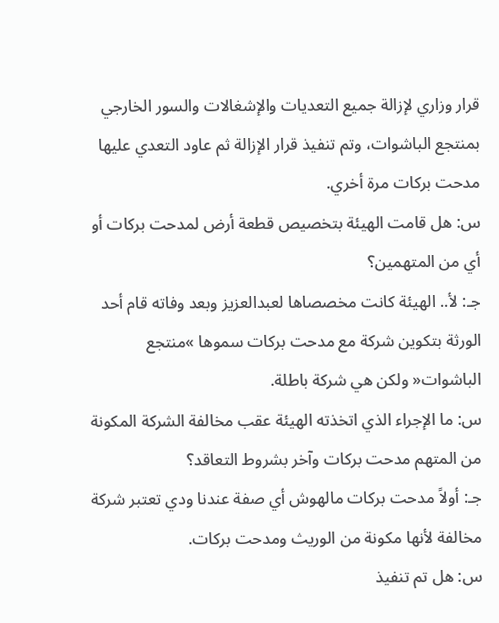قرار وزاري لإزالة جميع التعديات والإشغالات والسور الخارجي بمنتجع الباشوات، وتم تنفيذ قرار الإزالة ثم عاود التعدي عليها مدحت بركات مرة أخري.
س: هل قامت الهيئة بتخصيص قطعة أرض لمدحت بركات أو أي من المتهمين؟
جـ: لأ.. الهيئة كانت مخصصاها لعبدالعزيز وبعد وفاته قام أحد الورثة بتكوين شركة مع مدحت بركات سموها »منتجع الباشوات« ولكن هي شركة باطلة.
س: ما الإجراء الذي اتخذته الهيئة عقب مخالفة الشركة المكونة من المتهم مدحت بركات وآخر بشروط التعاقد؟
جـ: أولاً مدحت بركات مالهوش أي صفة عندنا ودي تعتبر شركة مخالفة لأنها مكونة من الوريث ومدحت بركات.
س: هل تم تنفيذ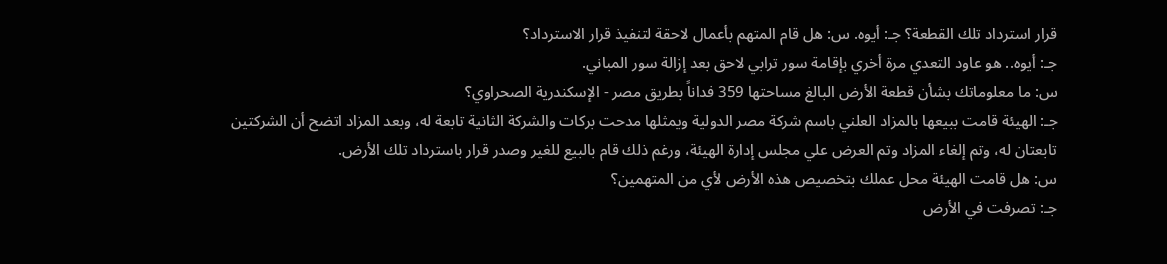قرار استرداد تلك القطعة؟ جـ: أيوه. س: هل قام المتهم بأعمال لاحقة لتنفيذ قرار الاسترداد؟
جـ: أيوه.. هو عاود التعدي مرة أخري بإقامة سور ترابي لاحق بعد إزالة سور المباني.
س: ما معلوماتك بشأن قطعة الأرض البالغ مساحتها 359 فداناً بطريق مصر - الإسكندرية الصحراوي؟
جـ: الهيئة قامت ببيعها بالمزاد العلني باسم شركة مصر الدولية ويمثلها مدحت بركات والشركة الثانية تابعة له، وبعد المزاد اتضح أن الشركتين تابعتان له، وتم إلغاء المزاد وتم العرض علي مجلس إدارة الهيئة، ورغم ذلك قام بالبيع للغير وصدر قرار باسترداد تلك الأرض.
س: هل قامت الهيئة محل عملك بتخصيص هذه الأرض لأي من المتهمين؟
جـ: تصرفت في الأرض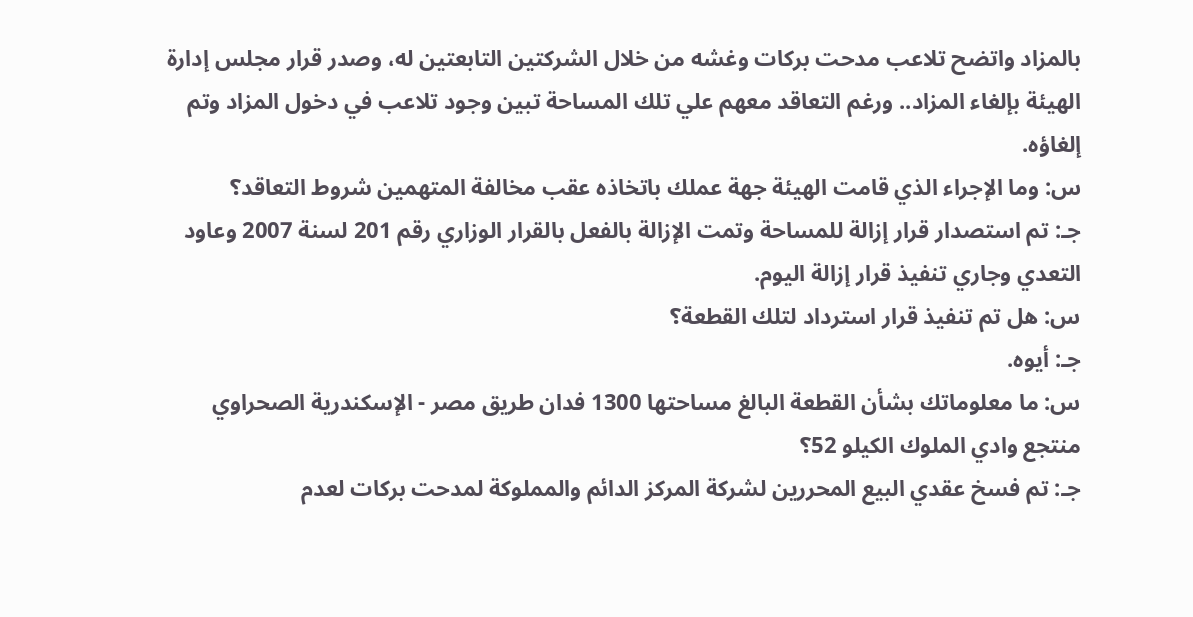بالمزاد واتضح تلاعب مدحت بركات وغشه من خلال الشركتين التابعتين له، وصدر قرار مجلس إدارة الهيئة بإلغاء المزاد.. ورغم التعاقد معهم علي تلك المساحة تبين وجود تلاعب في دخول المزاد وتم إلغاؤه.
س: وما الإجراء الذي قامت الهيئة جهة عملك باتخاذه عقب مخالفة المتهمين شروط التعاقد؟
جـ: تم استصدار قرار إزالة للمساحة وتمت الإزالة بالفعل بالقرار الوزاري رقم 201 لسنة 2007 وعاود التعدي وجاري تنفيذ قرار إزالة اليوم.
س: هل تم تنفيذ قرار استرداد لتلك القطعة؟
جـ: أيوه.
س: ما معلوماتك بشأن القطعة البالغ مساحتها 1300 فدان طريق مصر - الإسكندرية الصحراوي منتجع وادي الملوك الكيلو 52؟
جـ: تم فسخ عقدي البيع المحررين لشركة المركز الدائم والمملوكة لمدحت بركات لعدم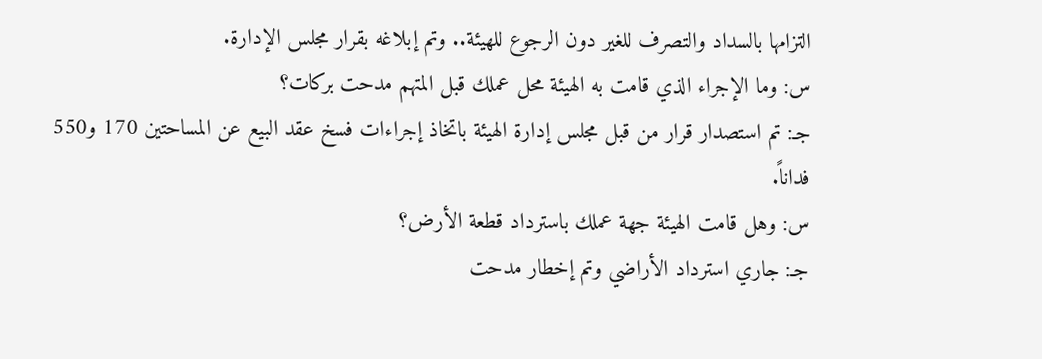التزامها بالسداد والتصرف للغير دون الرجوع للهيئة.. وتم إبلاغه بقرار مجلس الإدارة.
س: وما الإجراء الذي قامت به الهيئة محل عملك قبل المتهم مدحت بركات؟
جـ: تم استصدار قرار من قبل مجلس إدارة الهيئة باتخاذ إجراءات فسخ عقد البيع عن المساحتين 170 و550 فداناً.
س: وهل قامت الهيئة جهة عملك باسترداد قطعة الأرض؟
جـ: جاري استرداد الأراضي وتم إخطار مدحت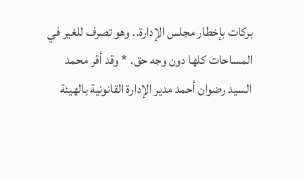بركات بإخطار مجلس الإدارة.. وهو تصرف للغير في المساحات كلها دون وجه حق. * وقد أقر محمد السيد رضوان أحمد مدير الإدارة القانونية بالهيئة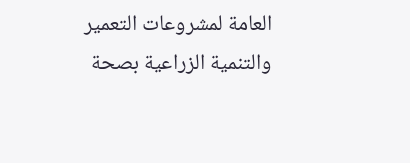العامة لمشروعات التعمير والتنمية الزراعية بصحة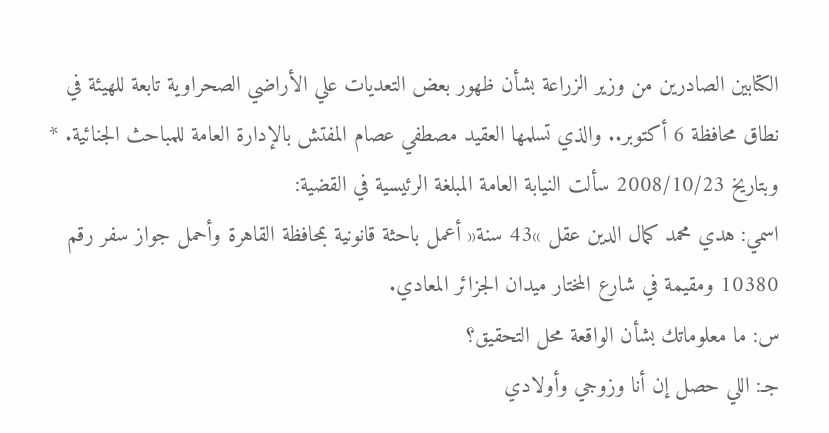الكتابين الصادرين من وزير الزراعة بشأن ظهور بعض التعديات علي الأراضي الصحراوية تابعة للهيئة في نطاق محافظة 6 أكتوبر.. والذي تسلمها العقيد مصطفي عصام المفتش بالإدارة العامة للمباحث الجنائية. *
وبتاريخ 2008/10/23 سألت النيابة العامة المبلغة الرئيسية في القضية:
اسمي: هدي محمد كمال الدين عقل »43 سنة« أعمل باحثة قانونية بمحافظة القاهرة وأحمل جواز سفر رقم 10380 ومقيمة في شارع المختار ميدان الجزائر المعادي.
س: ما معلوماتك بشأن الواقعة محل التحقيق؟
جـ: اللي حصل إن أنا وزوجي وأولادي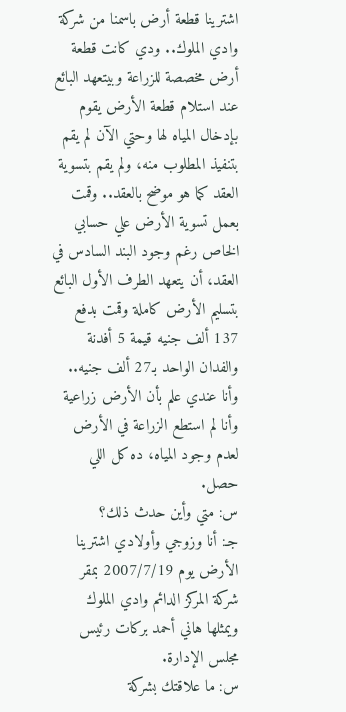اشترينا قطعة أرض باسمنا من شركة وادي الملوك.. ودي كانت قطعة أرض مخصصة للزراعة وبيتعهد البائع عند استلام قطعة الأرض يقوم بإدخال المياه لها وحتي الآن لم يقم بتنفيذ المطلوب منه، ولم يقم بتسوية العقد كما هو موضح بالعقد.. وقمت بعمل تسوية الأرض علي حسابي الخاص رغم وجود البند السادس في العقد، أن يتعهد الطرف الأول البائع بتسليم الأرض كاملة وقمت بدفع 137 ألف جنيه قيمة 5 أفدنة والفدان الواحد بـ27 ألف جنيه.. وأنا عندي علم بأن الأرض زراعية وأنا لم استطع الزراعة في الأرض لعدم وجود المياه، ده كل اللي حصل.
س: متي وأين حدث ذلك؟
جـ: أنا وزوجي وأولادي اشترينا الأرض يوم 2007/7/19 بمقر شركة المركز الدائم وادي الملوك ويمثلها هاني أحمد بركات رئيس مجلس الإدارة.
س: ما علاقتك بشركة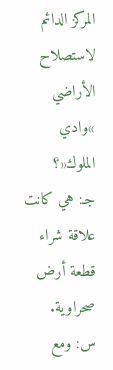المركز الدائم لاستصلاح الأراضي »وادي الملوك«؟
جـ: هي كانت علاقة شراء قطعة أرض صحراوية.
س: ومع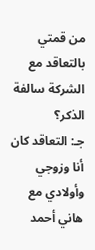من قمتي بالتعاقد مع الشركة سالفة الذكر؟
جـ: التعاقد كان أنا وزوجي وأولادي مع هاني أحمد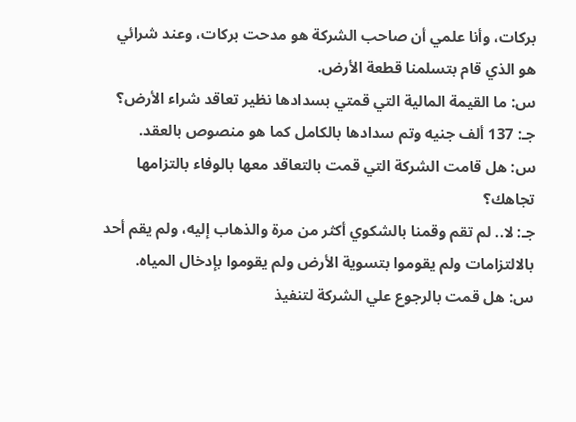بركات، وأنا علمي أن صاحب الشركة هو مدحت بركات، وعند شرائي هو الذي قام بتسلمنا قطعة الأرض.
س: ما القيمة المالية التي قمتي بسدادها نظير تعاقد شراء الأرض؟
جـ: 137 ألف جنيه وتم سدادها بالكامل كما هو منصوص بالعقد.
س: هل قامت الشركة التي قمت بالتعاقد معها بالوفاء بالتزامها تجاهك؟
جـ: لا.. لم تقم وقمنا بالشكوي أكثر من مرة والذهاب إليه، ولم يقم أحد بالالتزامات ولم يقوموا بتسوية الأرض ولم يقوموا بإدخال المياه.
س: هل قمت بالرجوع علي الشركة لتنفيذ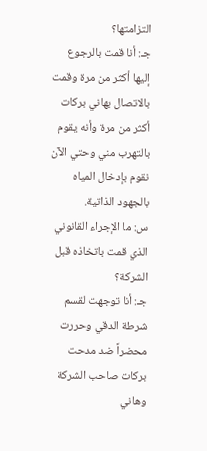التزامتها؟
جـ: أنا قمت بالرجوع إليها أكثر من مرة وقمت بالاتصال بهاني بركات أكثر من مرة وأنه يقوم بالتهرب مني وحتي الآن نقوم بإدخال المياه بالجهود الذاتية.
س: ما الإجراء القانوني الذي قمت باتخاذه قبل الشركة؟
جـ: أنا توجهت لقسم شرطة الدقي وحررت محضراً ضد مدحت بركات صاحب الشركة وهاني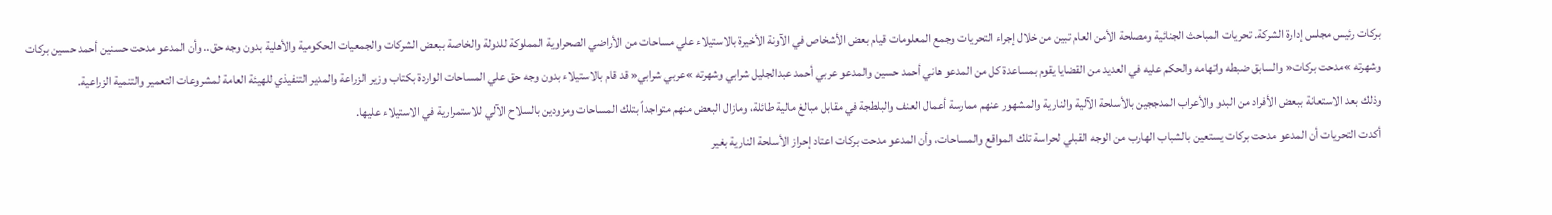بركات رئيس مجلس إدارة الشركة. تحريات المباحث الجنائية ومصلحة الأمن العام تبين من خلال إجراء التحريات وجمع المعلومات قيام بعض الأشخاص في الآونة الأخيرة بالاستيلاء علي مساحات من الأراضي الصحراوية المملوكة للدولة والخاصة ببعض الشركات والجمعيات الحكومية والأهلية بدون وجه حق.. وأن المدعو مدحت حسنين أحمد حسين بركات وشهرته »مدحت بركات« والسابق ضبطه واتهامه والحكم عليه في العديد من القضايا يقوم بمساعدة كل من المدعو هاني أحمد حسين والمدعو عربي أحمد عبدالجليل شرابي وشهرته »عربي شرابي« قد قام بالاستيلاء بدون وجه حق علي المساحات الواردة بكتاب وزير الزراعة والمدير التنفيذي للهيئة العامة لمشروعات التعمير والتنمية الزراعية.
وذلك بعد الاستعانة ببعض الأفراد من البدو والأعراب المدججين بالأسلحة الآلية والنارية والمشهور عنهم ممارسة أعمال العنف والبلطجة في مقابل مبالغ مالية طائلة، ومازال البعض منهم متواجداً بتلك المساحات ومزودين بالسلاح الآلي للاستمرارية في الاستيلاء عليها.
أكدت التحريات أن المدعو مدحت بركات يستعين بالشباب الهارب من الوجه القبلي لحراسة تلك المواقع والمساحات، وأن المدعو مدحت بركات اعتاد إحراز الأسلحة النارية بغير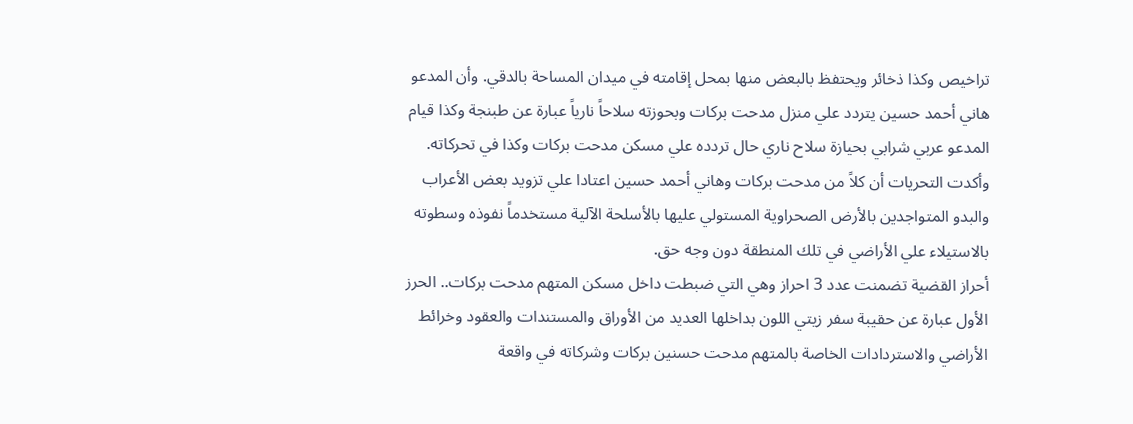تراخيص وكذا ذخائر ويحتفظ بالبعض منها بمحل إقامته في ميدان المساحة بالدقي. وأن المدعو هاني أحمد حسين يتردد علي منزل مدحت بركات وبحوزته سلاحاً نارياً عبارة عن طبنجة وكذا قيام المدعو عربي شرابي بحيازة سلاح ناري حال تردده علي مسكن مدحت بركات وكذا في تحركاته.
وأكدت التحريات أن كلاً من مدحت بركات وهاني أحمد حسين اعتادا علي تزويد بعض الأعراب والبدو المتواجدين بالأرض الصحراوية المستولي عليها بالأسلحة الآلية مستخدماً نفوذه وسطوته بالاستيلاء علي الأراضي في تلك المنطقة دون وجه حق.
أحراز القضية تضمنت عدد 3 احراز وهي التي ضبطت داخل مسكن المتهم مدحت بركات.. الحرز الأول عبارة عن حقيبة سفر زيتي اللون بداخلها العديد من الأوراق والمستندات والعقود وخرائط الأراضي والاستردادات الخاصة بالمتهم مدحت حسنين بركات وشركاته في واقعة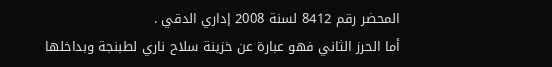المحضر رقم 8412 لسنة 2008 إداري الدقي .
أما الحرز الثاني فهو عبارة عن خزينة سلاح ناري لطبنجة وبداخلها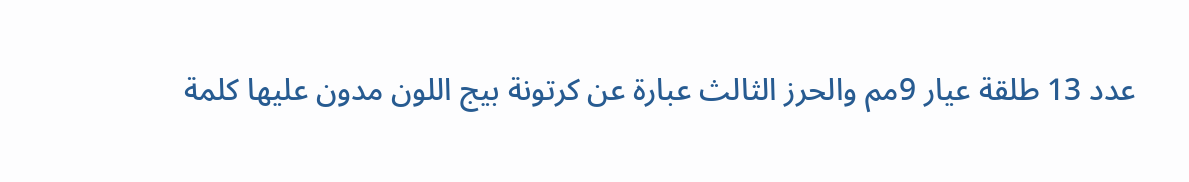عدد 13 طلقة عيار 9مم والحرز الثالث عبارة عن كرتونة بيج اللون مدون عليها كلمة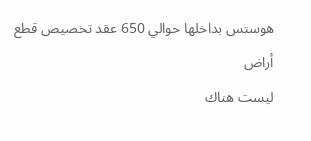هوستس بداخلها حوالي 650 عقد تخصيص قطع أراض
ليست هناك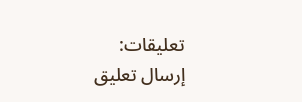تعليقات:
إرسال تعليق